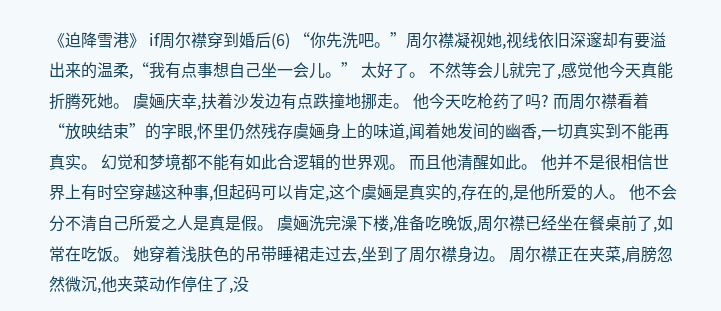《迫降雪港》 if周尔襟穿到婚后(6) “你先洗吧。”周尔襟凝视她,视线依旧深邃却有要溢出来的温柔,“我有点事想自己坐一会儿。” 太好了。 不然等会儿就完了,感觉他今天真能折腾死她。 虞婳庆幸,扶着沙发边有点跌撞地挪走。 他今天吃枪药了吗? 而周尔襟看着“放映结束”的字眼,怀里仍然残存虞婳身上的味道,闻着她发间的幽香,一切真实到不能再真实。 幻觉和梦境都不能有如此合逻辑的世界观。 而且他清醒如此。 他并不是很相信世界上有时空穿越这种事,但起码可以肯定,这个虞婳是真实的,存在的,是他所爱的人。 他不会分不清自己所爱之人是真是假。 虞婳洗完澡下楼,准备吃晚饭,周尔襟已经坐在餐桌前了,如常在吃饭。 她穿着浅肤色的吊带睡裙走过去,坐到了周尔襟身边。 周尔襟正在夹菜,肩膀忽然微沉,他夹菜动作停住了,没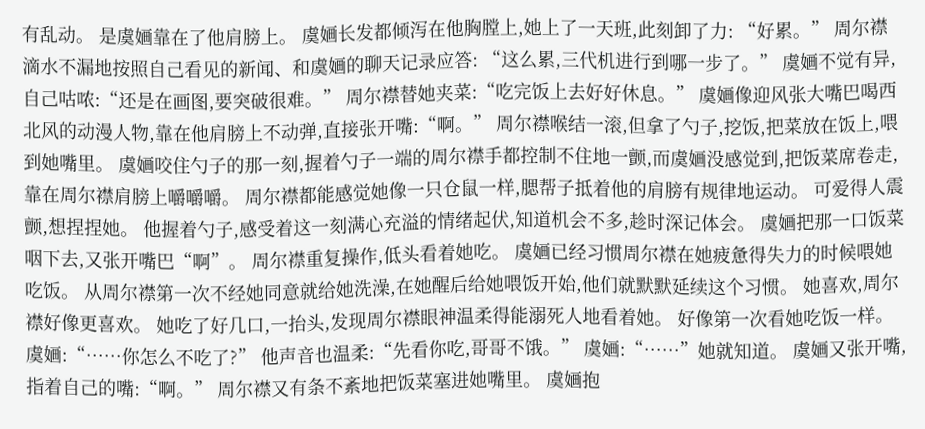有乱动。 是虞婳靠在了他肩膀上。 虞婳长发都倾泻在他胸膛上,她上了一天班,此刻卸了力: “好累。” 周尔襟滴水不漏地按照自己看见的新闻、和虞婳的聊天记录应答: “这么累,三代机进行到哪一步了。” 虞婳不觉有异,自己咕哝:“还是在画图,要突破很难。” 周尔襟替她夹菜:“吃完饭上去好好休息。” 虞婳像迎风张大嘴巴喝西北风的动漫人物,靠在他肩膀上不动弹,直接张开嘴:“啊。” 周尔襟喉结一滚,但拿了勺子,挖饭,把菜放在饭上,喂到她嘴里。 虞婳咬住勺子的那一刻,握着勺子一端的周尔襟手都控制不住地一颤,而虞婳没感觉到,把饭菜席卷走,靠在周尔襟肩膀上嚼嚼嚼。 周尔襟都能感觉她像一只仓鼠一样,腮帮子抵着他的肩膀有规律地运动。 可爱得人震颤,想捏捏她。 他握着勺子,感受着这一刻满心充溢的情绪起伏,知道机会不多,趁时深记体会。 虞婳把那一口饭菜咽下去,又张开嘴巴“啊”。 周尔襟重复操作,低头看着她吃。 虞婳已经习惯周尔襟在她疲惫得失力的时候喂她吃饭。 从周尔襟第一次不经她同意就给她洗澡,在她醒后给她喂饭开始,他们就默默延续这个习惯。 她喜欢,周尔襟好像更喜欢。 她吃了好几口,一抬头,发现周尔襟眼神温柔得能溺死人地看着她。 好像第一次看她吃饭一样。 虞婳:“……你怎么不吃了?” 他声音也温柔:“先看你吃,哥哥不饿。” 虞婳:“……”她就知道。 虞婳又张开嘴,指着自己的嘴:“啊。” 周尔襟又有条不紊地把饭菜塞进她嘴里。 虞婳抱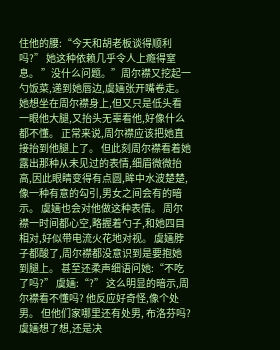住他的腰:“今天和胡老板谈得顺利吗?” 她这种依赖几乎令人上瘾得窒息。 ”没什么问题。”周尔襟又挖起一勺饭菜,递到她唇边,虞婳张开嘴卷走。 她想坐在周尔襟身上,但又只是低头看一眼他大腿,又抬头无辜看他,好像什么都不懂。 正常来说,周尔襟应该把她直接抬到他腿上了。 但此刻周尔襟看着她露出那种从未见过的表情,细眉微微抬高,因此眼睛变得有点圆,眸中水波楚楚,像一种有意的勾引,男女之间会有的暗示。 虞婳也会对他做这种表情。 周尔襟一时间都心空,略握着勺子,和她四目相对,好似带电流火花地对视。 虞婳脖子都酸了,周尔襟都没意识到是要抱她到腿上。 甚至还柔声细语问她:“不吃了吗?” 虞婳:“?” 这么明显的暗示,周尔襟看不懂吗? 他反应好奇怪,像个处男。 但他们家哪里还有处男, 布洛芬吗? 虞婳想了想,还是决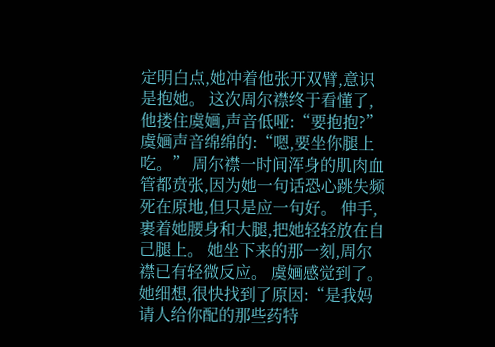定明白点,她冲着他张开双臂,意识是抱她。 这次周尔襟终于看懂了,他搂住虞婳,声音低哑:“要抱抱?” 虞婳声音绵绵的:“嗯,要坐你腿上吃。” 周尔襟一时间浑身的肌肉血管都贲张,因为她一句话恐心跳失频死在原地,但只是应一句好。 伸手,裹着她腰身和大腿,把她轻轻放在自己腿上。 她坐下来的那一刻,周尔襟已有轻微反应。 虞婳感觉到了。 她细想,很快找到了原因:“是我妈请人给你配的那些药特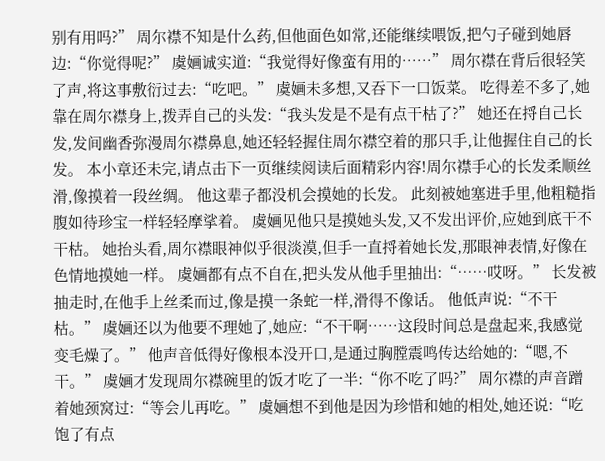别有用吗?” 周尔襟不知是什么药,但他面色如常,还能继续喂饭,把勺子碰到她唇边:“你觉得呢?” 虞婳诚实道:“我觉得好像蛮有用的……” 周尔襟在背后很轻笑了声,将这事敷衍过去:“吃吧。” 虞婳未多想,又吞下一口饭菜。 吃得差不多了,她靠在周尔襟身上,拨弄自己的头发:“我头发是不是有点干枯了?” 她还在捋自己长发,发间幽香弥漫周尔襟鼻息,她还轻轻握住周尔襟空着的那只手,让他握住自己的长发。 本小章还未完,请点击下一页继续阅读后面精彩内容!周尔襟手心的长发柔顺丝滑,像摸着一段丝绸。 他这辈子都没机会摸她的长发。 此刻被她塞进手里,他粗糙指腹如待珍宝一样轻轻摩挲着。 虞婳见他只是摸她头发,又不发出评价,应她到底干不干枯。 她抬头看,周尔襟眼神似乎很淡漠,但手一直捋着她长发,那眼神表情,好像在色情地摸她一样。 虞婳都有点不自在,把头发从他手里抽出:“……哎呀。” 长发被抽走时,在他手上丝柔而过,像是摸一条蛇一样,滑得不像话。 他低声说:“不干枯。” 虞婳还以为他要不理她了,她应:“不干啊……这段时间总是盘起来,我感觉变毛燥了。” 他声音低得好像根本没开口,是通过胸膛震鸣传达给她的:“嗯,不干。” 虞婳才发现周尔襟碗里的饭才吃了一半:“你不吃了吗?” 周尔襟的声音蹭着她颈窝过:“等会儿再吃。” 虞婳想不到他是因为珍惜和她的相处,她还说:“吃饱了有点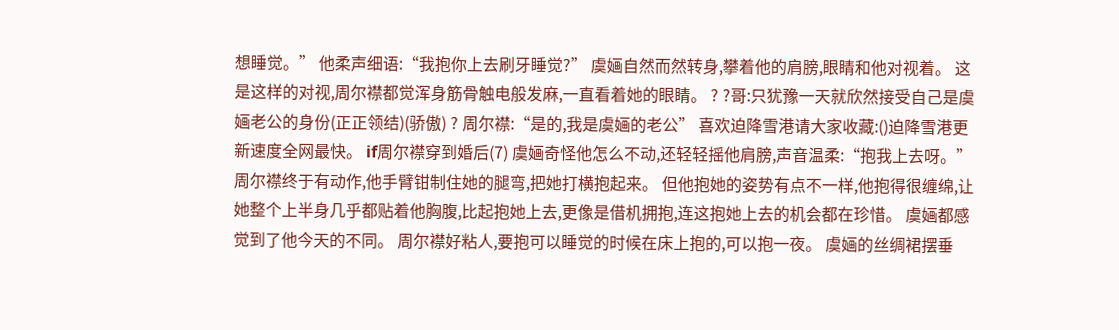想睡觉。” 他柔声细语:“我抱你上去刷牙睡觉?” 虞婳自然而然转身,攀着他的肩膀,眼睛和他对视着。 这是这样的对视,周尔襟都觉浑身筋骨触电般发麻,一直看着她的眼睛。 ? ?哥:只犹豫一天就欣然接受自己是虞婳老公的身份(正正领结)(骄傲) ? 周尔襟:“是的,我是虞婳的老公” 喜欢迫降雪港请大家收藏:()迫降雪港更新速度全网最快。 if周尔襟穿到婚后(7) 虞婳奇怪他怎么不动,还轻轻摇他肩膀,声音温柔:“抱我上去呀。” 周尔襟终于有动作,他手臂钳制住她的腿弯,把她打横抱起来。 但他抱她的姿势有点不一样,他抱得很缠绵,让她整个上半身几乎都贴着他胸腹,比起抱她上去,更像是借机拥抱,连这抱她上去的机会都在珍惜。 虞婳都感觉到了他今天的不同。 周尔襟好粘人,要抱可以睡觉的时候在床上抱的,可以抱一夜。 虞婳的丝绸裙摆垂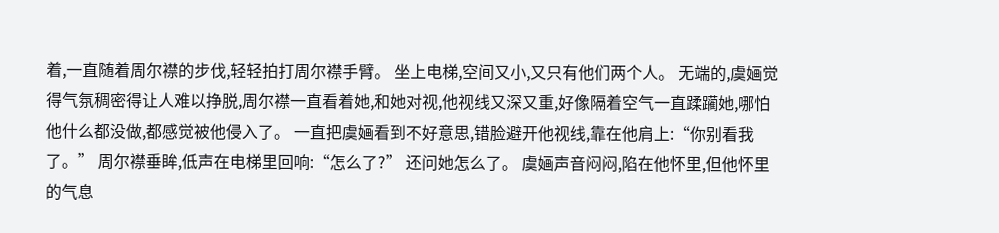着,一直随着周尔襟的步伐,轻轻拍打周尔襟手臂。 坐上电梯,空间又小,又只有他们两个人。 无端的,虞婳觉得气氛稠密得让人难以挣脱,周尔襟一直看着她,和她对视,他视线又深又重,好像隔着空气一直蹂躏她,哪怕他什么都没做,都感觉被他侵入了。 一直把虞婳看到不好意思,错脸避开他视线,靠在他肩上:“你别看我了。” 周尔襟垂眸,低声在电梯里回响:“怎么了?” 还问她怎么了。 虞婳声音闷闷,陷在他怀里,但他怀里的气息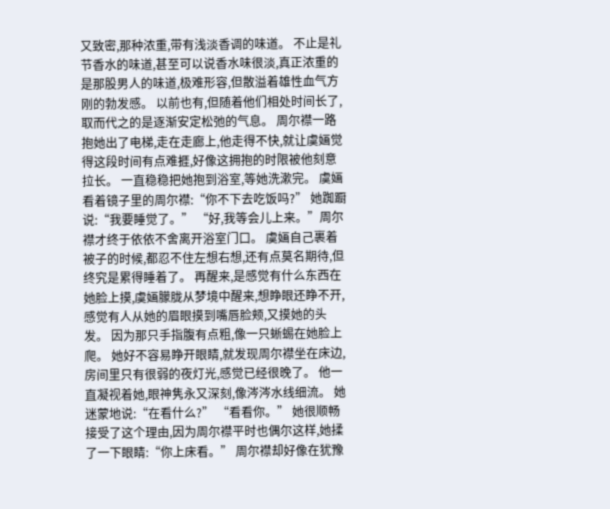又致密,那种浓重,带有浅淡香调的味道。 不止是礼节香水的味道,甚至可以说香水味很淡,真正浓重的是那股男人的味道,极难形容,但散溢着雄性血气方刚的勃发感。 以前也有,但随着他们相处时间长了,取而代之的是逐渐安定松弛的气息。 周尔襟一路抱她出了电梯,走在走廊上,他走得不快,就让虞婳觉得这段时间有点难捱,好像这拥抱的时限被他刻意拉长。 一直稳稳把她抱到浴室,等她洗漱完。 虞婳看着镜子里的周尔襟:“你不下去吃饭吗?” 她踟蹰说:“我要睡觉了。” “好,我等会儿上来。”周尔襟才终于依依不舍离开浴室门口。 虞婳自己裹着被子的时候,都忍不住左想右想,还有点莫名期待,但终究是累得睡着了。 再醒来,是感觉有什么东西在她脸上摸,虞婳朦胧从梦境中醒来,想睁眼还睁不开,感觉有人从她的眉眼摸到嘴唇脸颊,又摸她的头发。 因为那只手指腹有点粗,像一只蜥蜴在她脸上爬。 她好不容易睁开眼睛,就发现周尔襟坐在床边,房间里只有很弱的夜灯光,感觉已经很晚了。 他一直凝视着她,眼神隽永又深刻,像涔涔水线细流。 她迷蒙地说:“在看什么?” “看看你。” 她很顺畅接受了这个理由,因为周尔襟平时也偶尔这样,她揉了一下眼睛:“你上床看。” 周尔襟却好像在犹豫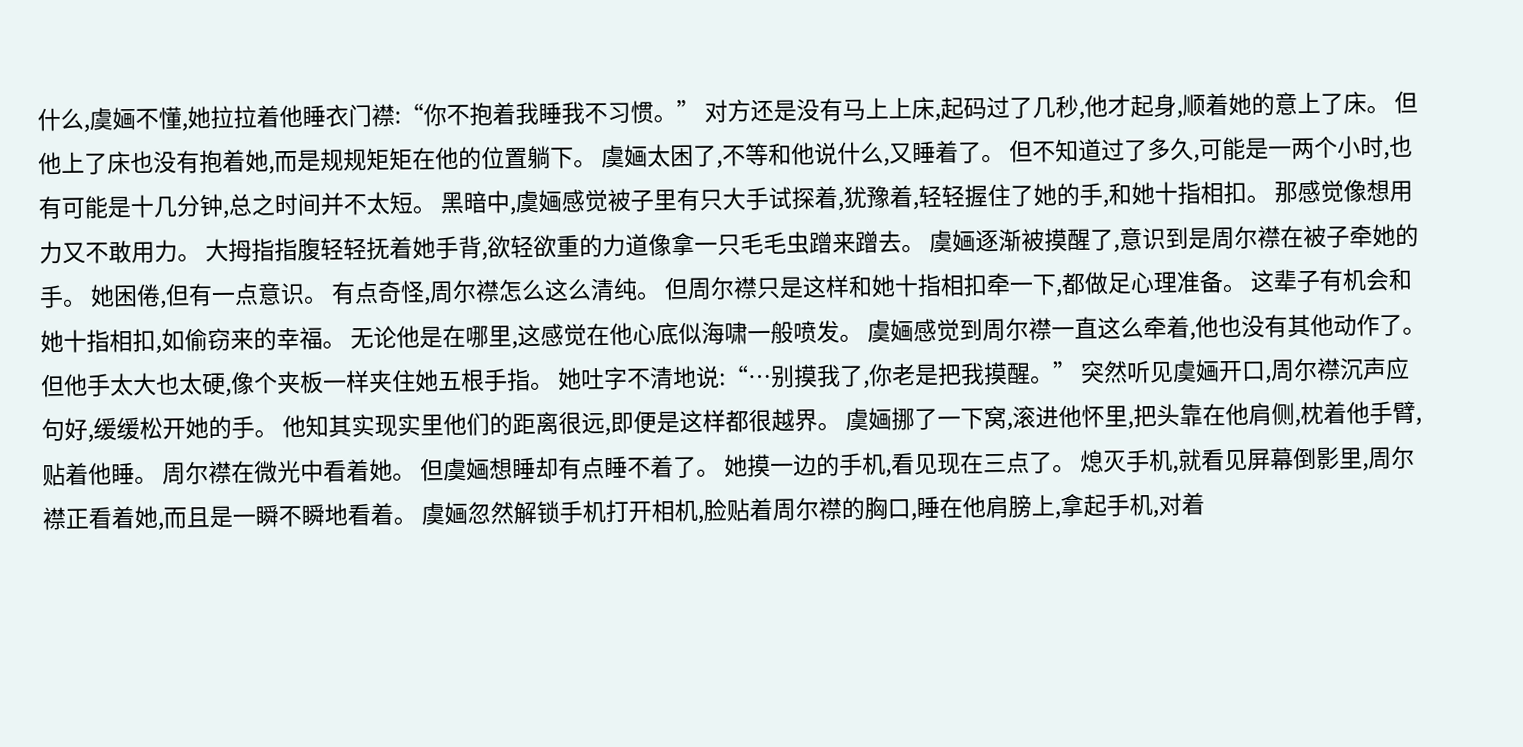什么,虞婳不懂,她拉拉着他睡衣门襟:“你不抱着我睡我不习惯。” 对方还是没有马上上床,起码过了几秒,他才起身,顺着她的意上了床。 但他上了床也没有抱着她,而是规规矩矩在他的位置躺下。 虞婳太困了,不等和他说什么,又睡着了。 但不知道过了多久,可能是一两个小时,也有可能是十几分钟,总之时间并不太短。 黑暗中,虞婳感觉被子里有只大手试探着,犹豫着,轻轻握住了她的手,和她十指相扣。 那感觉像想用力又不敢用力。 大拇指指腹轻轻抚着她手背,欲轻欲重的力道像拿一只毛毛虫蹭来蹭去。 虞婳逐渐被摸醒了,意识到是周尔襟在被子牵她的手。 她困倦,但有一点意识。 有点奇怪,周尔襟怎么这么清纯。 但周尔襟只是这样和她十指相扣牵一下,都做足心理准备。 这辈子有机会和她十指相扣,如偷窃来的幸福。 无论他是在哪里,这感觉在他心底似海啸一般喷发。 虞婳感觉到周尔襟一直这么牵着,他也没有其他动作了。 但他手太大也太硬,像个夹板一样夹住她五根手指。 她吐字不清地说:“…别摸我了,你老是把我摸醒。” 突然听见虞婳开口,周尔襟沉声应句好,缓缓松开她的手。 他知其实现实里他们的距离很远,即便是这样都很越界。 虞婳挪了一下窝,滚进他怀里,把头靠在他肩侧,枕着他手臂,贴着他睡。 周尔襟在微光中看着她。 但虞婳想睡却有点睡不着了。 她摸一边的手机,看见现在三点了。 熄灭手机,就看见屏幕倒影里,周尔襟正看着她,而且是一瞬不瞬地看着。 虞婳忽然解锁手机打开相机,脸贴着周尔襟的胸口,睡在他肩膀上,拿起手机,对着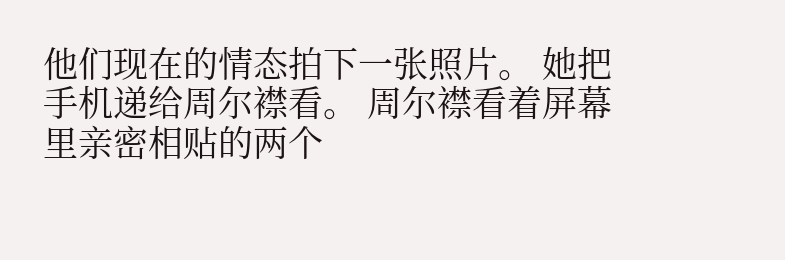他们现在的情态拍下一张照片。 她把手机递给周尔襟看。 周尔襟看着屏幕里亲密相贴的两个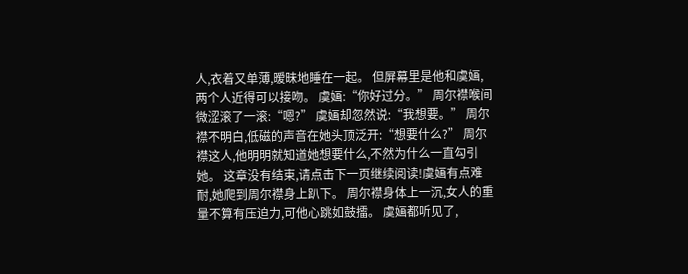人,衣着又单薄,暧昧地睡在一起。 但屏幕里是他和虞婳,两个人近得可以接吻。 虞婳:“你好过分。” 周尔襟喉间微涩滚了一滚:“嗯?” 虞婳却忽然说:“我想要。” 周尔襟不明白,低磁的声音在她头顶泛开:“想要什么?” 周尔襟这人,他明明就知道她想要什么,不然为什么一直勾引她。 这章没有结束,请点击下一页继续阅读!虞婳有点难耐,她爬到周尔襟身上趴下。 周尔襟身体上一沉,女人的重量不算有压迫力,可他心跳如鼓擂。 虞婳都听见了,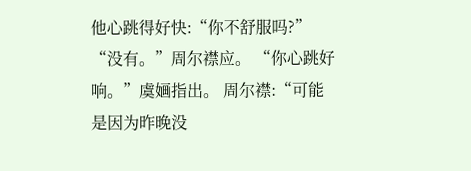他心跳得好快:“你不舒服吗?” “没有。”周尔襟应。 “你心跳好响。”虞婳指出。 周尔襟:“可能是因为昨晚没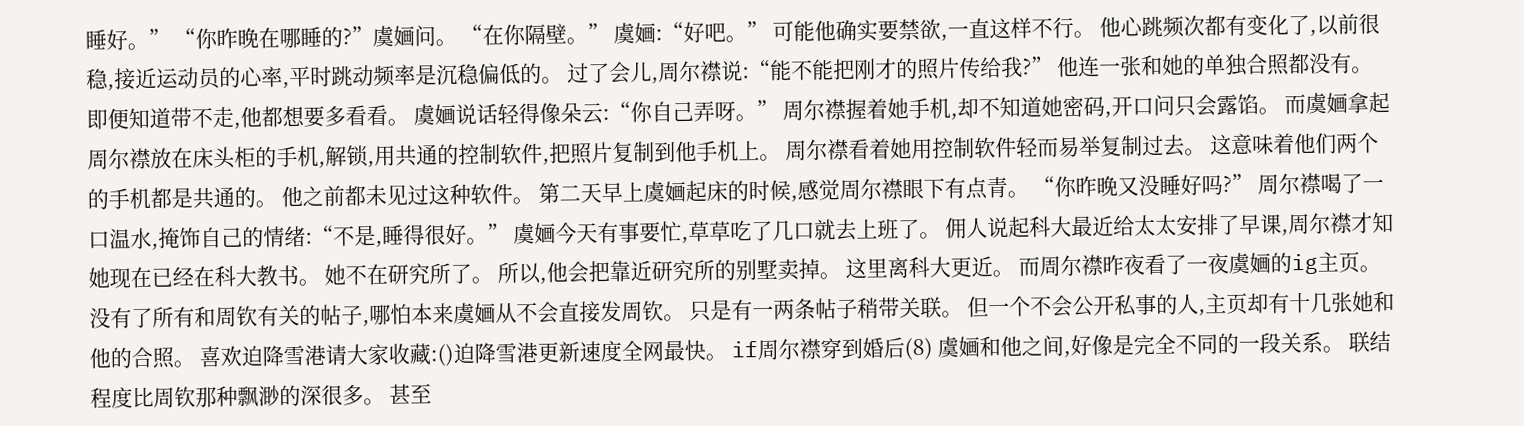睡好。” “你昨晚在哪睡的?”虞婳问。 “在你隔壁。” 虞婳:“好吧。” 可能他确实要禁欲,一直这样不行。 他心跳频次都有变化了,以前很稳,接近运动员的心率,平时跳动频率是沉稳偏低的。 过了会儿,周尔襟说:“能不能把刚才的照片传给我?” 他连一张和她的单独合照都没有。 即便知道带不走,他都想要多看看。 虞婳说话轻得像朵云:“你自己弄呀。” 周尔襟握着她手机,却不知道她密码,开口问只会露馅。 而虞婳拿起周尔襟放在床头柜的手机,解锁,用共通的控制软件,把照片复制到他手机上。 周尔襟看着她用控制软件轻而易举复制过去。 这意味着他们两个的手机都是共通的。 他之前都未见过这种软件。 第二天早上虞婳起床的时候,感觉周尔襟眼下有点青。 “你昨晚又没睡好吗?” 周尔襟喝了一口温水,掩饰自己的情绪:“不是,睡得很好。” 虞婳今天有事要忙,草草吃了几口就去上班了。 佣人说起科大最近给太太安排了早课,周尔襟才知她现在已经在科大教书。 她不在研究所了。 所以,他会把靠近研究所的别墅卖掉。 这里离科大更近。 而周尔襟昨夜看了一夜虞婳的ig主页。 没有了所有和周钦有关的帖子,哪怕本来虞婳从不会直接发周钦。 只是有一两条帖子稍带关联。 但一个不会公开私事的人,主页却有十几张她和他的合照。 喜欢迫降雪港请大家收藏:()迫降雪港更新速度全网最快。 if周尔襟穿到婚后(8) 虞婳和他之间,好像是完全不同的一段关系。 联结程度比周钦那种飘渺的深很多。 甚至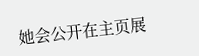她会公开在主页展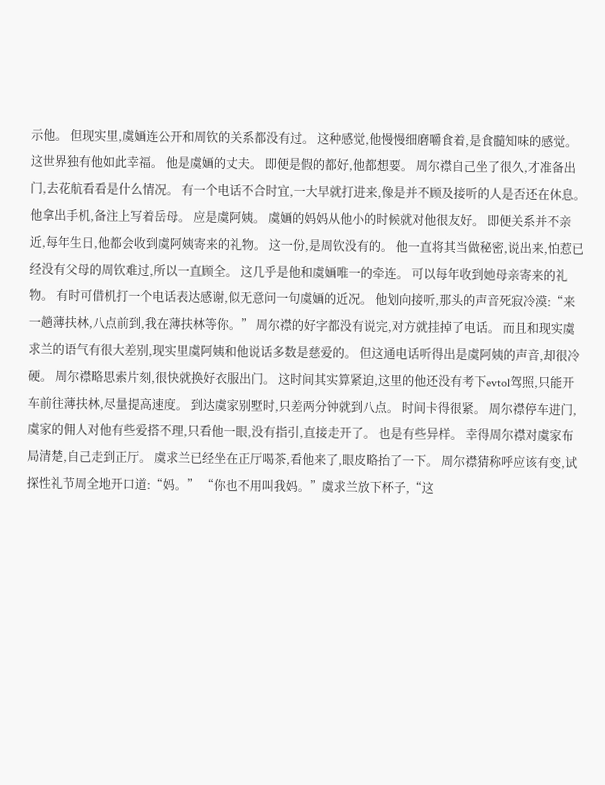示他。 但现实里,虞婳连公开和周钦的关系都没有过。 这种感觉,他慢慢细磨嚼食着,是食髓知味的感觉。 这世界独有他如此幸福。 他是虞婳的丈夫。 即便是假的都好,他都想要。 周尔襟自己坐了很久,才准备出门,去花航看看是什么情况。 有一个电话不合时宜,一大早就打进来,像是并不顾及接听的人是否还在休息。 他拿出手机,备注上写着岳母。 应是虞阿姨。 虞婳的妈妈从他小的时候就对他很友好。 即便关系并不亲近,每年生日,他都会收到虞阿姨寄来的礼物。 这一份,是周钦没有的。 他一直将其当做秘密,说出来,怕惹已经没有父母的周钦难过,所以一直顾全。 这几乎是他和虞婳唯一的牵连。 可以每年收到她母亲寄来的礼物。 有时可借机打一个电话表达感谢,似无意问一句虞婳的近况。 他划向接听,那头的声音死寂冷漠:“来一趟薄扶林,八点前到,我在薄扶林等你。” 周尔襟的好字都没有说完,对方就挂掉了电话。 而且和现实虞求兰的语气有很大差别,现实里虞阿姨和他说话多数是慈爱的。 但这通电话听得出是虞阿姨的声音,却很冷硬。 周尔襟略思索片刻,很快就换好衣服出门。 这时间其实算紧迫,这里的他还没有考下evtol驾照,只能开车前往薄扶林,尽量提高速度。 到达虞家别墅时,只差两分钟就到八点。 时间卡得很紧。 周尔襟停车进门,虞家的佣人对他有些爱搭不理,只看他一眼,没有指引,直接走开了。 也是有些异样。 幸得周尔襟对虞家布局清楚,自己走到正厅。 虞求兰已经坐在正厅喝茶,看他来了,眼皮略抬了一下。 周尔襟猜称呼应该有变,试探性礼节周全地开口道:“妈。” “你也不用叫我妈。”虞求兰放下杯子,“这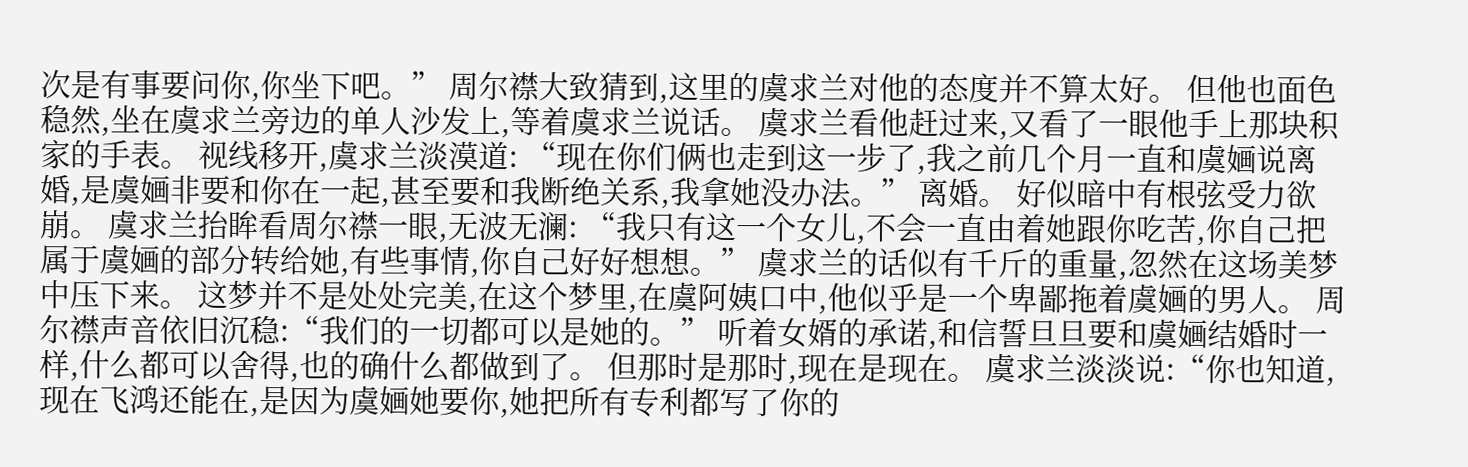次是有事要问你,你坐下吧。” 周尔襟大致猜到,这里的虞求兰对他的态度并不算太好。 但他也面色稳然,坐在虞求兰旁边的单人沙发上,等着虞求兰说话。 虞求兰看他赶过来,又看了一眼他手上那块积家的手表。 视线移开,虞求兰淡漠道: “现在你们俩也走到这一步了,我之前几个月一直和虞婳说离婚,是虞婳非要和你在一起,甚至要和我断绝关系,我拿她没办法。” 离婚。 好似暗中有根弦受力欲崩。 虞求兰抬眸看周尔襟一眼,无波无澜: “我只有这一个女儿,不会一直由着她跟你吃苦,你自己把属于虞婳的部分转给她,有些事情,你自己好好想想。” 虞求兰的话似有千斤的重量,忽然在这场美梦中压下来。 这梦并不是处处完美,在这个梦里,在虞阿姨口中,他似乎是一个卑鄙拖着虞婳的男人。 周尔襟声音依旧沉稳:“我们的一切都可以是她的。” 听着女婿的承诺,和信誓旦旦要和虞婳结婚时一样,什么都可以舍得,也的确什么都做到了。 但那时是那时,现在是现在。 虞求兰淡淡说:“你也知道,现在飞鸿还能在,是因为虞婳她要你,她把所有专利都写了你的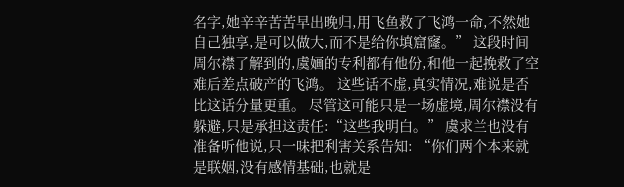名字,她辛辛苦苦早出晚归,用飞鱼救了飞鸿一命,不然她自己独享,是可以做大,而不是给你填窟窿。” 这段时间周尔襟了解到的,虞婳的专利都有他份,和他一起挽救了空难后差点破产的飞鸿。 这些话不虚,真实情况,难说是否比这话分量更重。 尽管这可能只是一场虚境,周尔襟没有躲避,只是承担这责任:“这些我明白。” 虞求兰也没有准备听他说,只一味把利害关系告知: “你们两个本来就是联姻,没有感情基础,也就是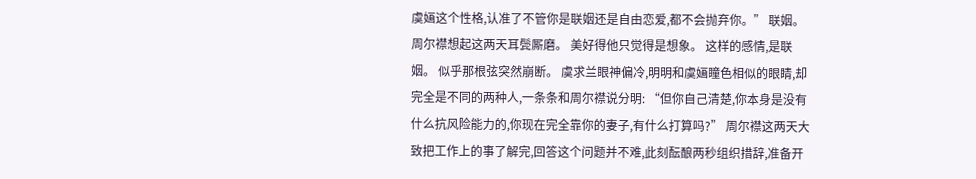虞婳这个性格,认准了不管你是联姻还是自由恋爱,都不会抛弃你。” 联姻。 周尔襟想起这两天耳鬓厮磨。 美好得他只觉得是想象。 这样的感情,是联姻。 似乎那根弦突然崩断。 虞求兰眼神偏冷,明明和虞婳瞳色相似的眼睛,却完全是不同的两种人,一条条和周尔襟说分明: “但你自己清楚,你本身是没有什么抗风险能力的,你现在完全靠你的妻子,有什么打算吗?” 周尔襟这两天大致把工作上的事了解完,回答这个问题并不难,此刻酝酿两秒组织措辞,准备开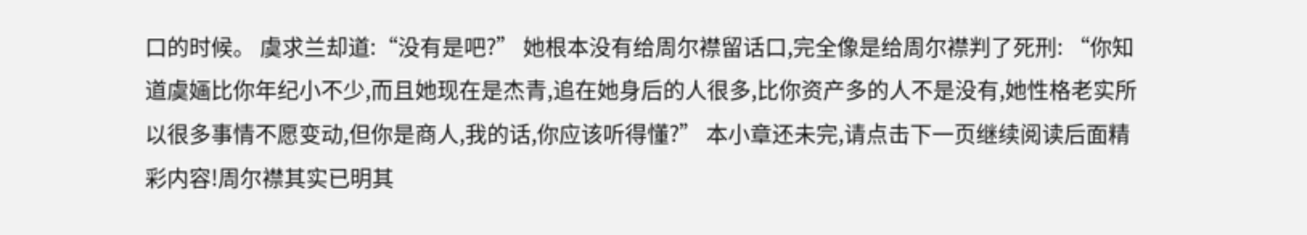口的时候。 虞求兰却道:“没有是吧?” 她根本没有给周尔襟留话口,完全像是给周尔襟判了死刑: “你知道虞婳比你年纪小不少,而且她现在是杰青,追在她身后的人很多,比你资产多的人不是没有,她性格老实所以很多事情不愿变动,但你是商人,我的话,你应该听得懂?” 本小章还未完,请点击下一页继续阅读后面精彩内容!周尔襟其实已明其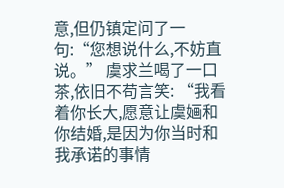意,但仍镇定问了一句:“您想说什么,不妨直说。” 虞求兰喝了一口茶,依旧不苟言笑: “我看着你长大,愿意让虞婳和你结婚,是因为你当时和我承诺的事情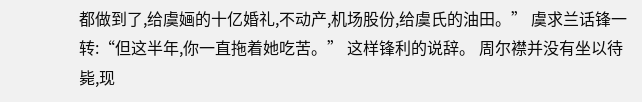都做到了,给虞婳的十亿婚礼,不动产,机场股份,给虞氏的油田。” 虞求兰话锋一转:“但这半年,你一直拖着她吃苦。” 这样锋利的说辞。 周尔襟并没有坐以待毙,现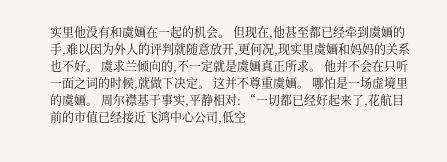实里他没有和虞婳在一起的机会。 但现在,他甚至都已经牵到虞婳的手,难以因为外人的评判就随意放开,更何况,现实里虞婳和妈妈的关系也不好。 虞求兰倾向的,不一定就是虞婳真正所求。 他并不会在只听一面之词的时候,就做下决定。 这并不尊重虞婳。 哪怕是一场虚境里的虞婳。 周尔襟基于事实,平静相对: “一切都已经好起来了,花航目前的市值已经接近飞鸿中心公司,低空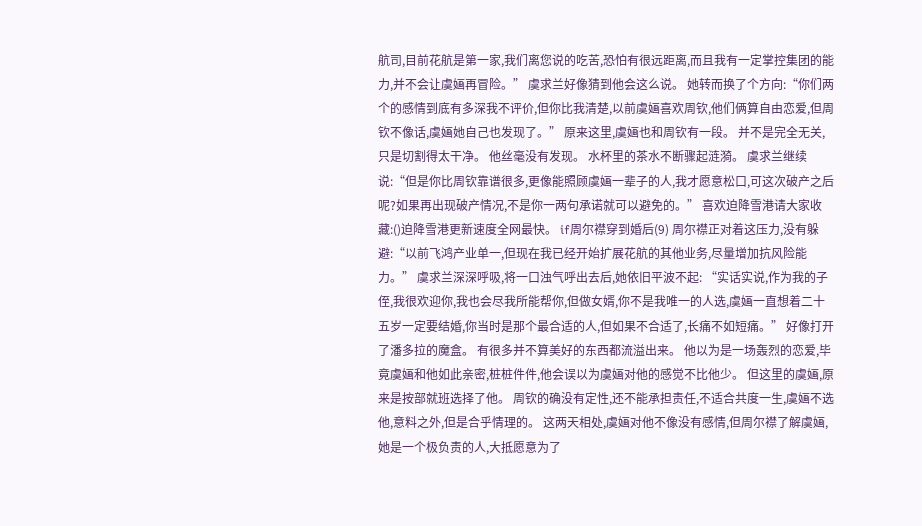航司,目前花航是第一家,我们离您说的吃苦,恐怕有很远距离,而且我有一定掌控集团的能力,并不会让虞婳再冒险。” 虞求兰好像猜到他会这么说。 她转而换了个方向:“你们两个的感情到底有多深我不评价,但你比我清楚,以前虞婳喜欢周钦,他们俩算自由恋爱,但周钦不像话,虞婳她自己也发现了。” 原来这里,虞婳也和周钦有一段。 并不是完全无关,只是切割得太干净。 他丝毫没有发现。 水杯里的茶水不断骤起涟漪。 虞求兰继续说:“但是你比周钦靠谱很多,更像能照顾虞婳一辈子的人,我才愿意松口,可这次破产之后呢?如果再出现破产情况,不是你一两句承诺就可以避免的。” 喜欢迫降雪港请大家收藏:()迫降雪港更新速度全网最快。 if周尔襟穿到婚后(9) 周尔襟正对着这压力,没有躲避:“以前飞鸿产业单一,但现在我已经开始扩展花航的其他业务,尽量增加抗风险能力。” 虞求兰深深呼吸,将一口浊气呼出去后,她依旧平波不起: “实话实说,作为我的子侄,我很欢迎你,我也会尽我所能帮你,但做女婿,你不是我唯一的人选,虞婳一直想着二十五岁一定要结婚,你当时是那个最合适的人,但如果不合适了,长痛不如短痛。” 好像打开了潘多拉的魔盒。 有很多并不算美好的东西都流溢出来。 他以为是一场轰烈的恋爱,毕竟虞婳和他如此亲密,桩桩件件,他会误以为虞婳对他的感觉不比他少。 但这里的虞婳,原来是按部就班选择了他。 周钦的确没有定性,还不能承担责任,不适合共度一生,虞婳不选他,意料之外,但是合乎情理的。 这两天相处,虞婳对他不像没有感情,但周尔襟了解虞婳,她是一个极负责的人,大抵愿意为了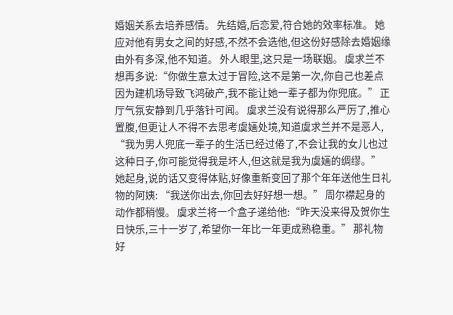婚姻关系去培养感情。 先结婚,后恋爱,符合她的效率标准。 她应对他有男女之间的好感,不然不会选他,但这份好感除去婚姻缘由外有多深,他不知道。 外人眼里,这只是一场联姻。 虞求兰不想再多说:“你做生意太过于冒险,这不是第一次,你自己也差点因为建机场导致飞鸿破产,我不能让她一辈子都为你兜底。” 正厅气氛安静到几乎落针可闻。 虞求兰没有说得那么严厉了,推心置腹,但更让人不得不去思考虞婳处境,知道虞求兰并不是恶人, “我为男人兜底一辈子的生活已经过倦了,不会让我的女儿也过这种日子,你可能觉得我是坏人,但这就是我为虞婳的绸缪。” 她起身,说的话又变得体贴,好像重新变回了那个年年送他生日礼物的阿姨: “我送你出去,你回去好好想一想。” 周尔襟起身的动作都稍慢。 虞求兰将一个盒子递给他:“昨天没来得及贺你生日快乐,三十一岁了,希望你一年比一年更成熟稳重。” 那礼物好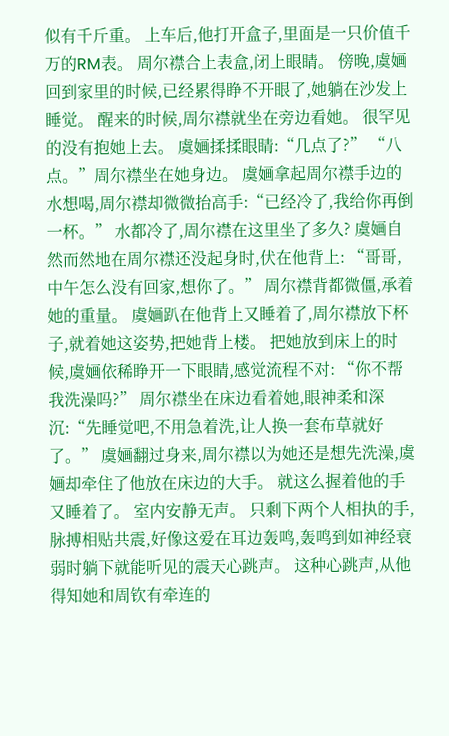似有千斤重。 上车后,他打开盒子,里面是一只价值千万的RM表。 周尔襟合上表盒,闭上眼睛。 傍晚,虞婳回到家里的时候,已经累得睁不开眼了,她躺在沙发上睡觉。 醒来的时候,周尔襟就坐在旁边看她。 很罕见的没有抱她上去。 虞婳揉揉眼睛:“几点了?” “八点。”周尔襟坐在她身边。 虞婳拿起周尔襟手边的水想喝,周尔襟却微微抬高手:“已经冷了,我给你再倒一杯。” 水都冷了,周尔襟在这里坐了多久? 虞婳自然而然地在周尔襟还没起身时,伏在他背上: “哥哥,中午怎么没有回家,想你了。” 周尔襟背都微僵,承着她的重量。 虞婳趴在他背上又睡着了,周尔襟放下杯子,就着她这姿势,把她背上楼。 把她放到床上的时候,虞婳依稀睁开一下眼睛,感觉流程不对: “你不帮我洗澡吗?” 周尔襟坐在床边看着她,眼神柔和深沉:“先睡觉吧,不用急着洗,让人换一套布草就好了。” 虞婳翻过身来,周尔襟以为她还是想先洗澡,虞婳却牵住了他放在床边的大手。 就这么握着他的手又睡着了。 室内安静无声。 只剩下两个人相执的手,脉搏相贴共震,好像这爱在耳边轰鸣,轰鸣到如神经衰弱时躺下就能听见的震天心跳声。 这种心跳声,从他得知她和周钦有牵连的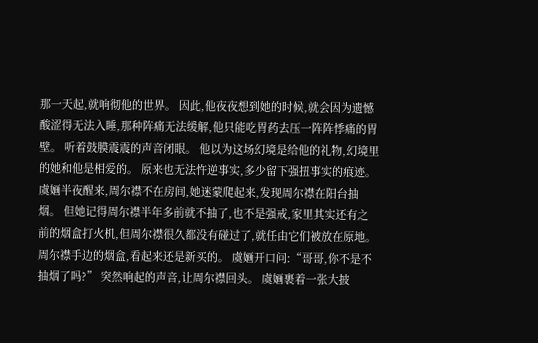那一天起,就响彻他的世界。 因此,他夜夜想到她的时候,就会因为遗憾酸涩得无法入睡,那种阵痛无法缓解,他只能吃胃药去压一阵阵悸痛的胃壁。 听着鼓膜震震的声音闭眼。 他以为这场幻境是给他的礼物,幻境里的她和他是相爱的。 原来也无法忤逆事实,多少留下强扭事实的痕迹。 虞婳半夜醒来,周尔襟不在房间,她迷蒙爬起来,发现周尔襟在阳台抽烟。 但她记得周尔襟半年多前就不抽了,也不是强戒,家里其实还有之前的烟盒打火机,但周尔襟很久都没有碰过了,就任由它们被放在原地。 周尔襟手边的烟盒,看起来还是新买的。 虞婳开口问:“哥哥,你不是不抽烟了吗?” 突然响起的声音,让周尔襟回头。 虞婳裹着一张大披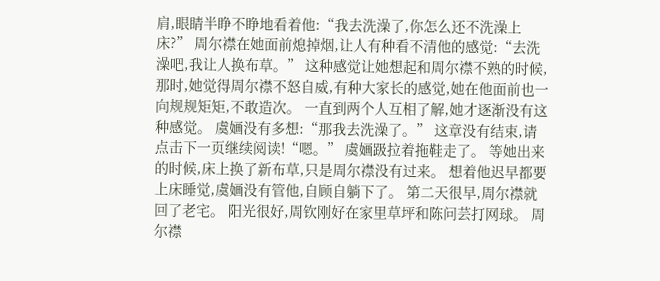肩,眼睛半睁不睁地看着他:“我去洗澡了,你怎么还不洗澡上床?” 周尔襟在她面前熄掉烟,让人有种看不清他的感觉:“去洗澡吧,我让人换布草。” 这种感觉让她想起和周尔襟不熟的时候,那时,她觉得周尔襟不怒自威,有种大家长的感觉,她在他面前也一向规规矩矩,不敢造次。 一直到两个人互相了解,她才逐渐没有这种感觉。 虞婳没有多想:“那我去洗澡了。” 这章没有结束,请点击下一页继续阅读!“嗯。” 虞婳趿拉着拖鞋走了。 等她出来的时候,床上换了新布草,只是周尔襟没有过来。 想着他迟早都要上床睡觉,虞婳没有管他,自顾自躺下了。 第二天很早,周尔襟就回了老宅。 阳光很好,周钦刚好在家里草坪和陈问芸打网球。 周尔襟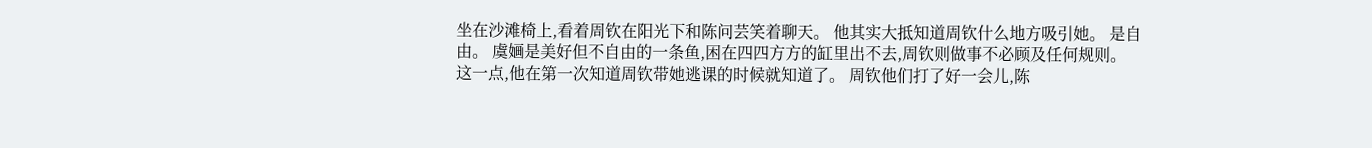坐在沙滩椅上,看着周钦在阳光下和陈问芸笑着聊天。 他其实大抵知道周钦什么地方吸引她。 是自由。 虞婳是美好但不自由的一条鱼,困在四四方方的缸里出不去,周钦则做事不必顾及任何规则。 这一点,他在第一次知道周钦带她逃课的时候就知道了。 周钦他们打了好一会儿,陈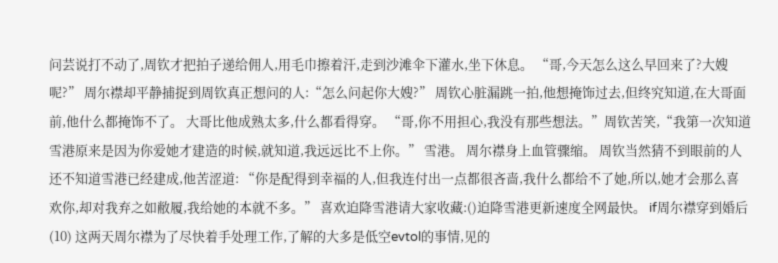问芸说打不动了,周钦才把拍子递给佣人,用毛巾擦着汗,走到沙滩伞下灌水,坐下休息。 “哥,今天怎么这么早回来了?大嫂呢?” 周尔襟却平静捕捉到周钦真正想问的人:“怎么问起你大嫂?” 周钦心脏漏跳一拍,他想掩饰过去,但终究知道,在大哥面前,他什么都掩饰不了。 大哥比他成熟太多,什么都看得穿。 “哥,你不用担心,我没有那些想法。”周钦苦笑,“我第一次知道雪港原来是因为你爱她才建造的时候,就知道,我远远比不上你。” 雪港。 周尔襟身上血管骤缩。 周钦当然猜不到眼前的人还不知道雪港已经建成,他苦涩道: “你是配得到幸福的人,但我连付出一点都很吝啬,我什么都给不了她,所以,她才会那么喜欢你,却对我弃之如敝履,我给她的本就不多。” 喜欢迫降雪港请大家收藏:()迫降雪港更新速度全网最快。 if周尔襟穿到婚后(10) 这两天周尔襟为了尽快着手处理工作,了解的大多是低空evtol的事情,见的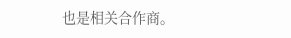也是相关合作商。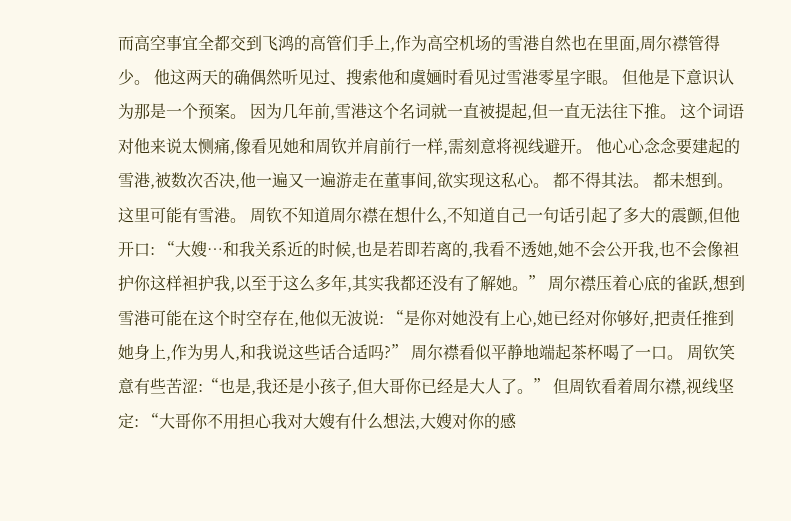而高空事宜全都交到飞鸿的高管们手上,作为高空机场的雪港自然也在里面,周尔襟管得少。 他这两天的确偶然听见过、搜索他和虞婳时看见过雪港零星字眼。 但他是下意识认为那是一个预案。 因为几年前,雪港这个名词就一直被提起,但一直无法往下推。 这个词语对他来说太恻痛,像看见她和周钦并肩前行一样,需刻意将视线避开。 他心心念念要建起的雪港,被数次否决,他一遍又一遍游走在董事间,欲实现这私心。 都不得其法。 都未想到。 这里可能有雪港。 周钦不知道周尔襟在想什么,不知道自己一句话引起了多大的震颤,但他开口: “大嫂…和我关系近的时候,也是若即若离的,我看不透她,她不会公开我,也不会像袒护你这样袒护我,以至于这么多年,其实我都还没有了解她。” 周尔襟压着心底的雀跃,想到雪港可能在这个时空存在,他似无波说: “是你对她没有上心,她已经对你够好,把责任推到她身上,作为男人,和我说这些话合适吗?” 周尔襟看似平静地端起茶杯喝了一口。 周钦笑意有些苦涩:“也是,我还是小孩子,但大哥你已经是大人了。” 但周钦看着周尔襟,视线坚定: “大哥你不用担心我对大嫂有什么想法,大嫂对你的感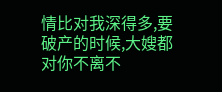情比对我深得多,要破产的时候,大嫂都对你不离不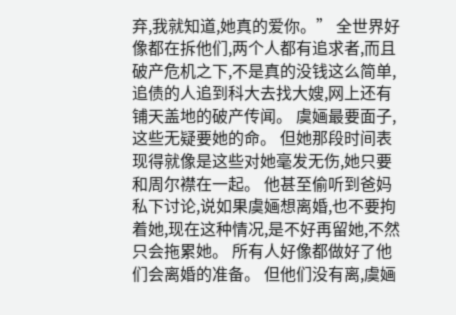弃,我就知道,她真的爱你。” 全世界好像都在拆他们,两个人都有追求者,而且破产危机之下,不是真的没钱这么简单,追债的人追到科大去找大嫂,网上还有铺天盖地的破产传闻。 虞婳最要面子,这些无疑要她的命。 但她那段时间表现得就像是这些对她毫发无伤,她只要和周尔襟在一起。 他甚至偷听到爸妈私下讨论,说如果虞婳想离婚,也不要拘着她,现在这种情况,是不好再留她,不然只会拖累她。 所有人好像都做好了他们会离婚的准备。 但他们没有离,虞婳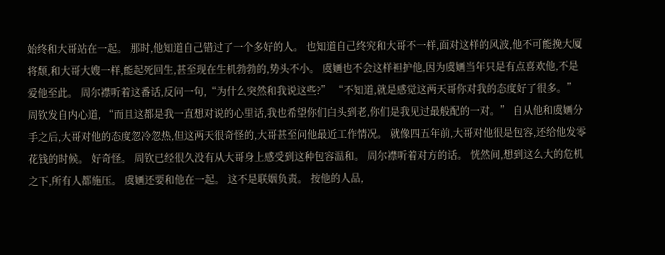始终和大哥站在一起。 那时,他知道自己错过了一个多好的人。 也知道自己终究和大哥不一样,面对这样的风波,他不可能挽大厦将颓,和大哥大嫂一样,能起死回生,甚至现在生机勃勃的,势头不小。 虞婳也不会这样袒护他,因为虞婳当年只是有点喜欢他,不是爱他至此。 周尔襟听着这番话,反问一句,“为什么突然和我说这些?” “不知道,就是感觉这两天哥你对我的态度好了很多。”周钦发自内心道, “而且这都是我一直想对说的心里话,我也希望你们白头到老,你们是我见过最般配的一对。” 自从他和虞婳分手之后,大哥对他的态度忽冷忽热,但这两天很奇怪的,大哥甚至问他最近工作情况。 就像四五年前,大哥对他很是包容,还给他发零花钱的时候。 好奇怪。 周钦已经很久没有从大哥身上感受到这种包容温和。 周尔襟听着对方的话。 恍然间,想到这么大的危机之下,所有人都施压。 虞婳还要和他在一起。 这不是联姻负责。 按他的人品,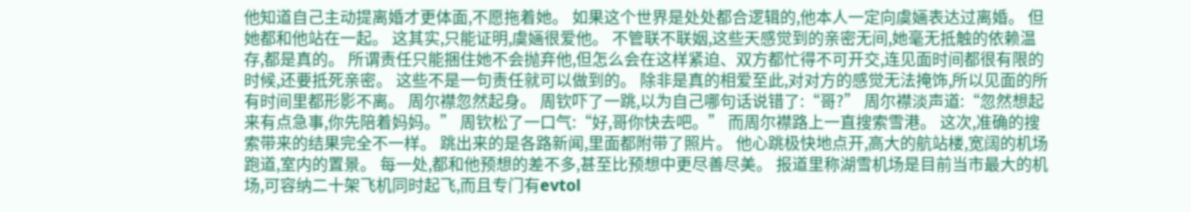他知道自己主动提离婚才更体面,不愿拖着她。 如果这个世界是处处都合逻辑的,他本人一定向虞婳表达过离婚。 但她都和他站在一起。 这其实,只能证明,虞婳很爱他。 不管联不联姻,这些天感觉到的亲密无间,她毫无抵触的依赖温存,都是真的。 所谓责任只能捆住她不会抛弃他,但怎么会在这样紧迫、双方都忙得不可开交,连见面时间都很有限的时候,还要抵死亲密。 这些不是一句责任就可以做到的。 除非是真的相爱至此,对对方的感觉无法掩饰,所以见面的所有时间里都形影不离。 周尔襟忽然起身。 周钦吓了一跳,以为自己哪句话说错了:“哥?” 周尔襟淡声道:“忽然想起来有点急事,你先陪着妈妈。” 周钦松了一口气:“好,哥你快去吧。” 而周尔襟路上一直搜索雪港。 这次,准确的搜索带来的结果完全不一样。 跳出来的是各路新闻,里面都附带了照片。 他心跳极快地点开,高大的航站楼,宽阔的机场跑道,室内的置景。 每一处,都和他预想的差不多,甚至比预想中更尽善尽美。 报道里称湖雪机场是目前当市最大的机场,可容纳二十架飞机同时起飞,而且专门有evtol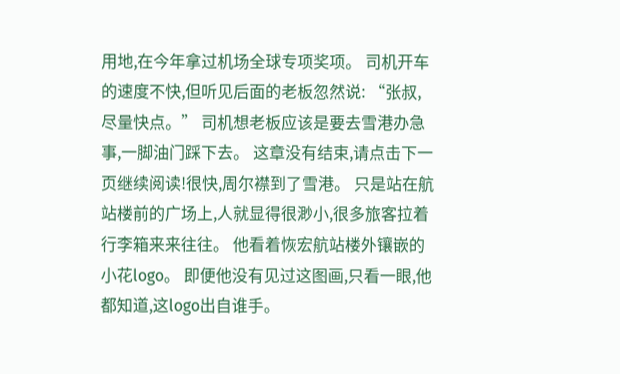用地,在今年拿过机场全球专项奖项。 司机开车的速度不快,但听见后面的老板忽然说: “张叔,尽量快点。” 司机想老板应该是要去雪港办急事,一脚油门踩下去。 这章没有结束,请点击下一页继续阅读!很快,周尔襟到了雪港。 只是站在航站楼前的广场上,人就显得很渺小,很多旅客拉着行李箱来来往往。 他看着恢宏航站楼外镶嵌的小花logo。 即便他没有见过这图画,只看一眼,他都知道,这logo出自谁手。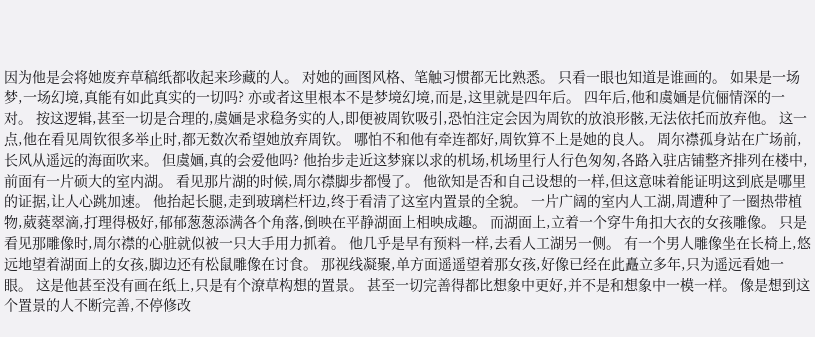因为他是会将她废弃草稿纸都收起来珍藏的人。 对她的画图风格、笔触习惯都无比熟悉。 只看一眼也知道是谁画的。 如果是一场梦,一场幻境,真能有如此真实的一切吗? 亦或者这里根本不是梦境幻境,而是,这里就是四年后。 四年后,他和虞婳是伉俪情深的一对。 按这逻辑,甚至一切是合理的,虞婳是求稳务实的人,即便被周钦吸引,恐怕注定会因为周钦的放浪形骸,无法依托而放弃他。 这一点,他在看见周钦很多举止时,都无数次希望她放弃周钦。 哪怕不和他有牵连都好,周钦算不上是她的良人。 周尔襟孤身站在广场前,长风从遥远的海面吹来。 但虞婳,真的会爱他吗? 他抬步走近这梦寐以求的机场,机场里行人行色匆匆,各路入驻店铺整齐排列在楼中,前面有一片硕大的室内湖。 看见那片湖的时候,周尔襟脚步都慢了。 他欲知是否和自己设想的一样,但这意味着能证明这到底是哪里的证据,让人心跳加速。 他抬起长腿,走到玻璃栏杆边,终于看清了这室内置景的全貌。 一片广阔的室内人工湖,周遭种了一圈热带植物,葳蕤翠滴,打理得极好,郁郁葱葱添满各个角落,倒映在平静湖面上相映成趣。 而湖面上,立着一个穿牛角扣大衣的女孩雕像。 只是看见那雕像时,周尔襟的心脏就似被一只大手用力抓着。 他几乎是早有预料一样,去看人工湖另一侧。 有一个男人雕像坐在长椅上,悠远地望着湖面上的女孩,脚边还有松鼠雕像在讨食。 那视线凝聚,单方面遥遥望着那女孩,好像已经在此矗立多年,只为遥远看她一眼。 这是他甚至没有画在纸上,只是有个潦草构想的置景。 甚至一切完善得都比想象中更好,并不是和想象中一模一样。 像是想到这个置景的人不断完善,不停修改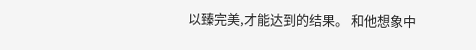以臻完美,才能达到的结果。 和他想象中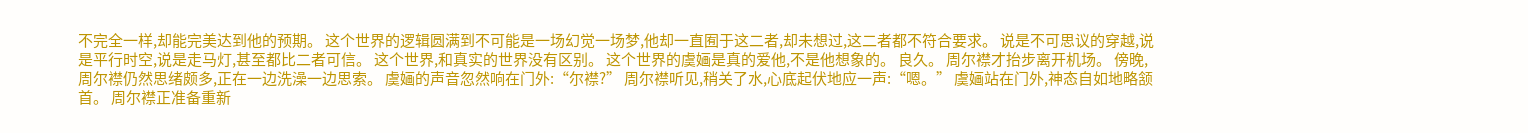不完全一样,却能完美达到他的预期。 这个世界的逻辑圆满到不可能是一场幻觉一场梦,他却一直囿于这二者,却未想过,这二者都不符合要求。 说是不可思议的穿越,说是平行时空,说是走马灯,甚至都比二者可信。 这个世界,和真实的世界没有区别。 这个世界的虞婳是真的爱他,不是他想象的。 良久。 周尔襟才抬步离开机场。 傍晚,周尔襟仍然思绪颇多,正在一边洗澡一边思索。 虞婳的声音忽然响在门外:“尔襟?” 周尔襟听见,稍关了水,心底起伏地应一声:“嗯。” 虞婳站在门外,神态自如地略颔首。 周尔襟正准备重新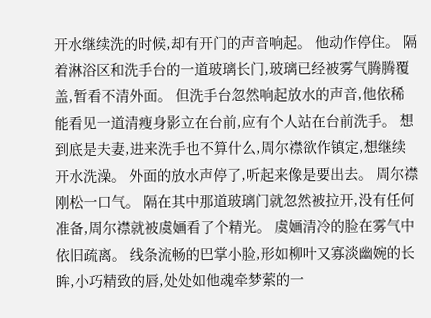开水继续洗的时候,却有开门的声音响起。 他动作停住。 隔着淋浴区和洗手台的一道玻璃长门,玻璃已经被雾气腾腾覆盖,暂看不清外面。 但洗手台忽然响起放水的声音,他依稀能看见一道清瘦身影立在台前,应有个人站在台前洗手。 想到底是夫妻,进来洗手也不算什么,周尔襟欲作镇定,想继续开水洗澡。 外面的放水声停了,听起来像是要出去。 周尔襟刚松一口气。 隔在其中那道玻璃门就忽然被拉开,没有任何准备,周尔襟就被虞婳看了个精光。 虞婳清冷的脸在雾气中依旧疏离。 线条流畅的巴掌小脸,形如柳叶又寡淡幽婉的长眸,小巧精致的唇,处处如他魂牵梦萦的一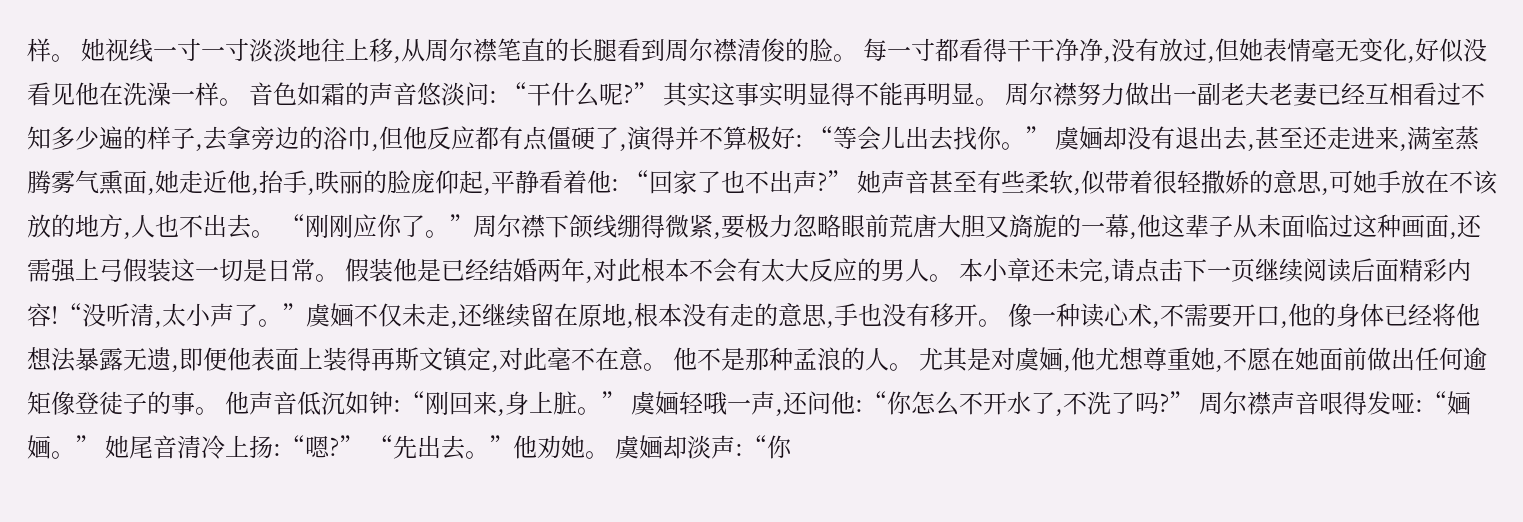样。 她视线一寸一寸淡淡地往上移,从周尔襟笔直的长腿看到周尔襟清俊的脸。 每一寸都看得干干净净,没有放过,但她表情毫无变化,好似没看见他在洗澡一样。 音色如霜的声音悠淡问: “干什么呢?” 其实这事实明显得不能再明显。 周尔襟努力做出一副老夫老妻已经互相看过不知多少遍的样子,去拿旁边的浴巾,但他反应都有点僵硬了,演得并不算极好: “等会儿出去找你。” 虞婳却没有退出去,甚至还走进来,满室蒸腾雾气熏面,她走近他,抬手,昳丽的脸庞仰起,平静看着他: “回家了也不出声?” 她声音甚至有些柔软,似带着很轻撒娇的意思,可她手放在不该放的地方,人也不出去。 “刚刚应你了。”周尔襟下颌线绷得微紧,要极力忽略眼前荒唐大胆又旖旎的一幕,他这辈子从未面临过这种画面,还需强上弓假装这一切是日常。 假装他是已经结婚两年,对此根本不会有太大反应的男人。 本小章还未完,请点击下一页继续阅读后面精彩内容!“没听清,太小声了。”虞婳不仅未走,还继续留在原地,根本没有走的意思,手也没有移开。 像一种读心术,不需要开口,他的身体已经将他想法暴露无遗,即便他表面上装得再斯文镇定,对此毫不在意。 他不是那种孟浪的人。 尤其是对虞婳,他尤想尊重她,不愿在她面前做出任何逾矩像登徒子的事。 他声音低沉如钟:“刚回来,身上脏。” 虞婳轻哦一声,还问他:“你怎么不开水了,不洗了吗?” 周尔襟声音哏得发哑:“婳婳。” 她尾音清冷上扬:“嗯?” “先出去。”他劝她。 虞婳却淡声:“你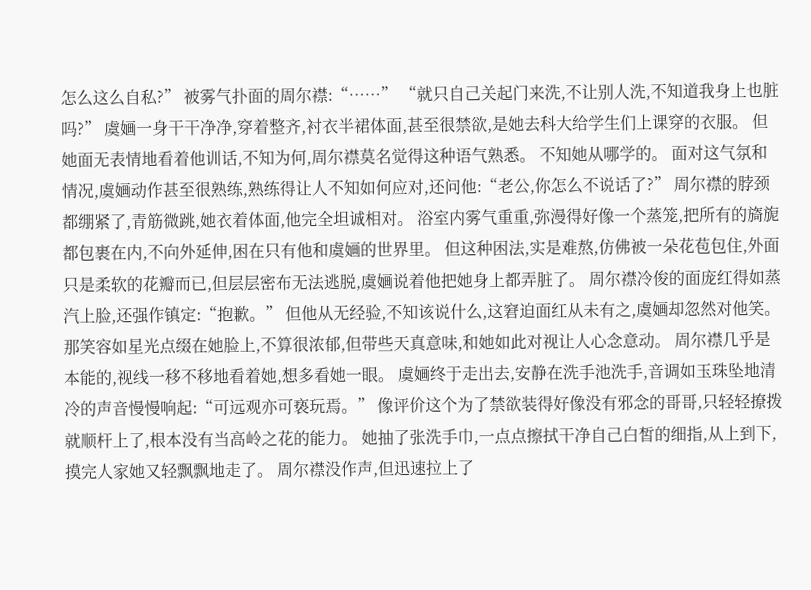怎么这么自私?” 被雾气扑面的周尔襟:“……” “就只自己关起门来洗,不让别人洗,不知道我身上也脏吗?” 虞婳一身干干净净,穿着整齐,衬衣半裙体面,甚至很禁欲,是她去科大给学生们上课穿的衣服。 但她面无表情地看着他训话,不知为何,周尔襟莫名觉得这种语气熟悉。 不知她从哪学的。 面对这气氛和情况,虞婳动作甚至很熟练,熟练得让人不知如何应对,还问他:“老公,你怎么不说话了?” 周尔襟的脖颈都绷紧了,青筋微跳,她衣着体面,他完全坦诚相对。 浴室内雾气重重,弥漫得好像一个蒸笼,把所有的旖旎都包裹在内,不向外延伸,困在只有他和虞婳的世界里。 但这种困法,实是难熬,仿佛被一朵花苞包住,外面只是柔软的花瓣而已,但层层密布无法逃脱,虞婳说着他把她身上都弄脏了。 周尔襟冷俊的面庞红得如蒸汽上脸,还强作镇定:“抱歉。” 但他从无经验,不知该说什么,这窘迫面红从未有之,虞婳却忽然对他笑。 那笑容如星光点缀在她脸上,不算很浓郁,但带些天真意味,和她如此对视让人心念意动。 周尔襟几乎是本能的,视线一移不移地看着她,想多看她一眼。 虞婳终于走出去,安静在洗手池洗手,音调如玉珠坠地清冷的声音慢慢响起:“可远观亦可亵玩焉。” 像评价这个为了禁欲装得好像没有邪念的哥哥,只轻轻撩拨就顺杆上了,根本没有当高岭之花的能力。 她抽了张洗手巾,一点点擦拭干净自己白皙的细指,从上到下,摸完人家她又轻飘飘地走了。 周尔襟没作声,但迅速拉上了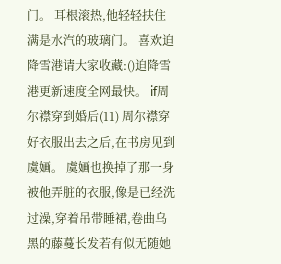门。 耳根滚热,他轻轻扶住满是水汽的玻璃门。 喜欢迫降雪港请大家收藏:()迫降雪港更新速度全网最快。 if周尔襟穿到婚后(11) 周尔襟穿好衣服出去之后,在书房见到虞婳。 虞婳也换掉了那一身被他弄脏的衣服,像是已经洗过澡,穿着吊带睡裙,卷曲乌黑的藤蔓长发若有似无随她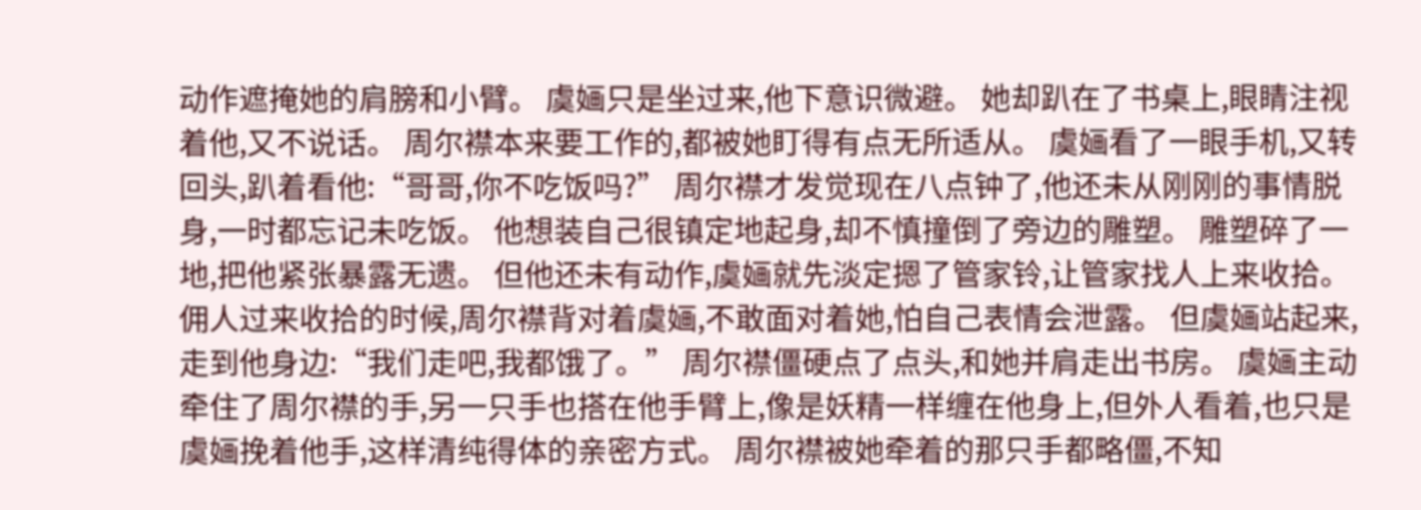动作遮掩她的肩膀和小臂。 虞婳只是坐过来,他下意识微避。 她却趴在了书桌上,眼睛注视着他,又不说话。 周尔襟本来要工作的,都被她盯得有点无所适从。 虞婳看了一眼手机,又转回头,趴着看他:“哥哥,你不吃饭吗?” 周尔襟才发觉现在八点钟了,他还未从刚刚的事情脱身,一时都忘记未吃饭。 他想装自己很镇定地起身,却不慎撞倒了旁边的雕塑。 雕塑碎了一地,把他紧张暴露无遗。 但他还未有动作,虞婳就先淡定摁了管家铃,让管家找人上来收拾。 佣人过来收拾的时候,周尔襟背对着虞婳,不敢面对着她,怕自己表情会泄露。 但虞婳站起来,走到他身边:“我们走吧,我都饿了。” 周尔襟僵硬点了点头,和她并肩走出书房。 虞婳主动牵住了周尔襟的手,另一只手也搭在他手臂上,像是妖精一样缠在他身上,但外人看着,也只是虞婳挽着他手,这样清纯得体的亲密方式。 周尔襟被她牵着的那只手都略僵,不知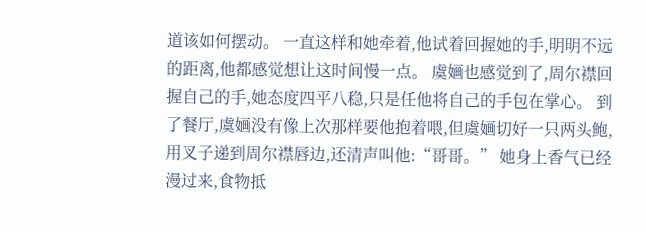道该如何摆动。 一直这样和她牵着,他试着回握她的手,明明不远的距离,他都感觉想让这时间慢一点。 虞婳也感觉到了,周尔襟回握自己的手,她态度四平八稳,只是任他将自己的手包在掌心。 到了餐厅,虞婳没有像上次那样要他抱着喂,但虞婳切好一只两头鲍,用叉子递到周尔襟唇边,还清声叫他:“哥哥。” 她身上香气已经漫过来,食物抵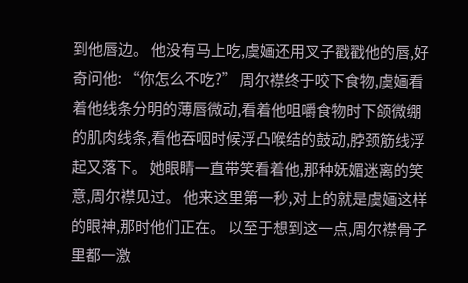到他唇边。 他没有马上吃,虞婳还用叉子戳戳他的唇,好奇问他: “你怎么不吃?” 周尔襟终于咬下食物,虞婳看着他线条分明的薄唇微动,看着他咀嚼食物时下颌微绷的肌肉线条,看他吞咽时候浮凸喉结的鼓动,脖颈筋线浮起又落下。 她眼睛一直带笑看着他,那种妩媚迷离的笑意,周尔襟见过。 他来这里第一秒,对上的就是虞婳这样的眼神,那时他们正在。 以至于想到这一点,周尔襟骨子里都一激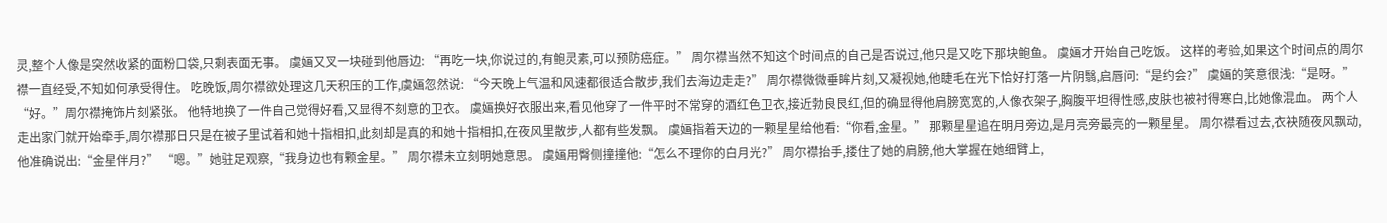灵,整个人像是突然收紧的面粉口袋,只剩表面无事。 虞婳又叉一块碰到他唇边: “再吃一块,你说过的,有鲍灵素,可以预防癌症。” 周尔襟当然不知这个时间点的自己是否说过,他只是又吃下那块鲍鱼。 虞婳才开始自己吃饭。 这样的考验,如果这个时间点的周尔襟一直经受,不知如何承受得住。 吃晚饭,周尔襟欲处理这几天积压的工作,虞婳忽然说: “今天晚上气温和风速都很适合散步,我们去海边走走?” 周尔襟微微垂眸片刻,又凝视她,他睫毛在光下恰好打落一片阴翳,启唇问:“是约会?” 虞婳的笑意很浅:“是呀。” “好。”周尔襟掩饰片刻紧张。 他特地换了一件自己觉得好看,又显得不刻意的卫衣。 虞婳换好衣服出来,看见他穿了一件平时不常穿的酒红色卫衣,接近勃良艮红,但的确显得他肩膀宽宽的,人像衣架子,胸腹平坦得性感,皮肤也被衬得寒白,比她像混血。 两个人走出家门就开始牵手,周尔襟那日只是在被子里试着和她十指相扣,此刻却是真的和她十指相扣,在夜风里散步,人都有些发飘。 虞婳指着天边的一颗星星给他看:“你看,金星。” 那颗星星追在明月旁边,是月亮旁最亮的一颗星星。 周尔襟看过去,衣袂随夜风飘动,他准确说出:“金星伴月?” “嗯。”她驻足观察,“我身边也有颗金星。” 周尔襟未立刻明她意思。 虞婳用臀侧撞撞他:“怎么不理你的白月光?” 周尔襟抬手,搂住了她的肩膀,他大掌握在她细臂上,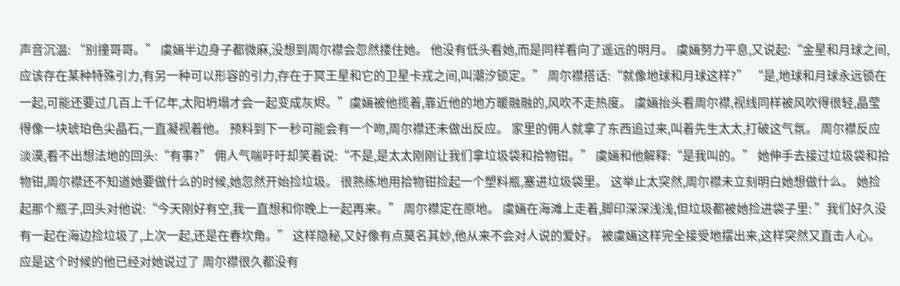声音沉温: “别撞哥哥。” 虞婳半边身子都微麻,没想到周尔襟会忽然搂住她。 他没有低头看她,而是同样看向了遥远的明月。 虞婳努力平息,又说起:“金星和月球之间,应该存在某种特殊引力,有另一种可以形容的引力,存在于冥王星和它的卫星卡戎之间,叫潮汐锁定。” 周尔襟搭话:“就像地球和月球这样?” “是,地球和月球永远锁在一起,可能还要过几百上千亿年,太阳坍塌才会一起变成灰烬。”虞婳被他揽着,靠近他的地方暖融融的,风吹不走热度。 虞婳抬头看周尔襟,视线同样被风吹得很轻,晶莹得像一块琥珀色尖晶石,一直凝视着他。 预料到下一秒可能会有一个吻,周尔襟还未做出反应。 家里的佣人就拿了东西追过来,叫着先生太太,打破这气氛。 周尔襟反应淡漠,看不出想法地的回头:“有事?” 佣人气喘吁吁却笑着说:“不是,是太太刚刚让我们拿垃圾袋和拾物钳。” 虞婳和他解释:“是我叫的。” 她伸手去接过垃圾袋和拾物钳,周尔襟还不知道她要做什么的时候,她忽然开始捡垃圾。 很熟练地用拾物钳捡起一个塑料瓶,塞进垃圾袋里。 这举止太突然,周尔襟未立刻明白她想做什么。 她捡起那个瓶子,回头对他说:“今天刚好有空,我一直想和你晚上一起再来。” 周尔襟定在原地。 虞婳在海滩上走着,脚印深深浅浅,但垃圾都被她捡进袋子里: ”我们好久没有一起在海边捡垃圾了,上次一起,还是在春坎角。” 这样隐秘,又好像有点莫名其妙,他从来不会对人说的爱好。 被虞婳这样完全接受地摆出来,这样突然又直击人心。 应是这个时候的他已经对她说过了 周尔襟很久都没有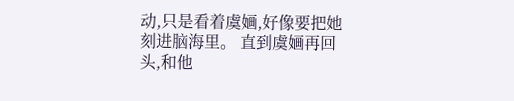动,只是看着虞婳,好像要把她刻进脑海里。 直到虞婳再回头,和他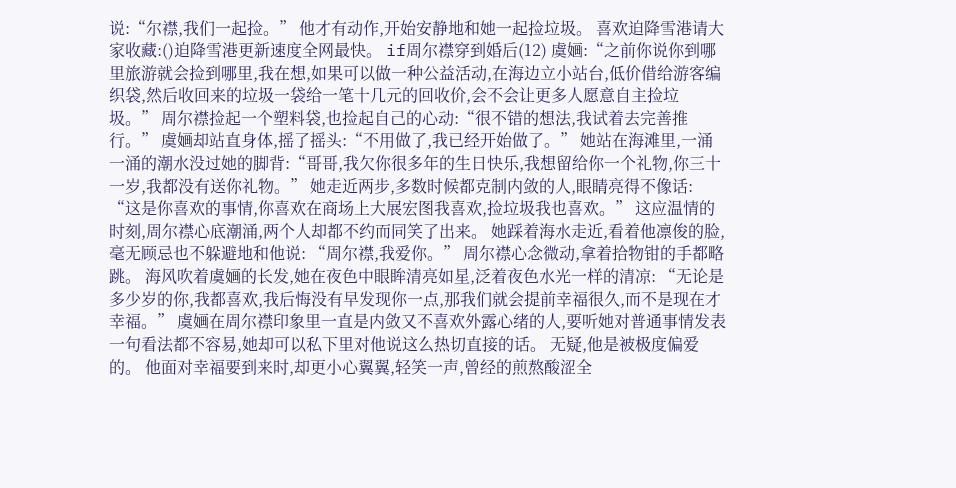说:“尔襟,我们一起捡。” 他才有动作,开始安静地和她一起捡垃圾。 喜欢迫降雪港请大家收藏:()迫降雪港更新速度全网最快。 if周尔襟穿到婚后(12) 虞婳:“之前你说你到哪里旅游就会捡到哪里,我在想,如果可以做一种公益活动,在海边立小站台,低价借给游客编织袋,然后收回来的垃圾一袋给一笔十几元的回收价,会不会让更多人愿意自主捡垃圾。” 周尔襟捡起一个塑料袋,也捡起自己的心动:“很不错的想法,我试着去完善推行。” 虞婳却站直身体,摇了摇头:“不用做了,我已经开始做了。” 她站在海滩里,一涌一涌的潮水没过她的脚背:“哥哥,我欠你很多年的生日快乐,我想留给你一个礼物,你三十一岁,我都没有送你礼物。” 她走近两步,多数时候都克制内敛的人,眼睛亮得不像话: “这是你喜欢的事情,你喜欢在商场上大展宏图我喜欢,捡垃圾我也喜欢。” 这应温情的时刻,周尔襟心底潮涌,两个人却都不约而同笑了出来。 她踩着海水走近,看着他凛俊的脸,毫无顾忌也不躲避地和他说: “周尔襟,我爱你。” 周尔襟心念微动,拿着拾物钳的手都略跳。 海风吹着虞婳的长发,她在夜色中眼眸清亮如星,泛着夜色水光一样的清凉: “无论是多少岁的你,我都喜欢,我后悔没有早发现你一点,那我们就会提前幸福很久,而不是现在才幸福。” 虞婳在周尔襟印象里一直是内敛又不喜欢外露心绪的人,要听她对普通事情发表一句看法都不容易,她却可以私下里对他说这么热切直接的话。 无疑,他是被极度偏爱的。 他面对幸福要到来时,却更小心翼翼,轻笑一声,曾经的煎熬酸涩全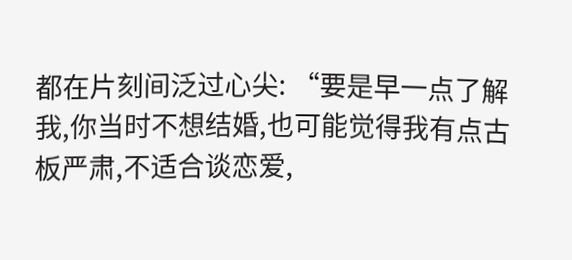都在片刻间泛过心尖: “要是早一点了解我,你当时不想结婚,也可能觉得我有点古板严肃,不适合谈恋爱,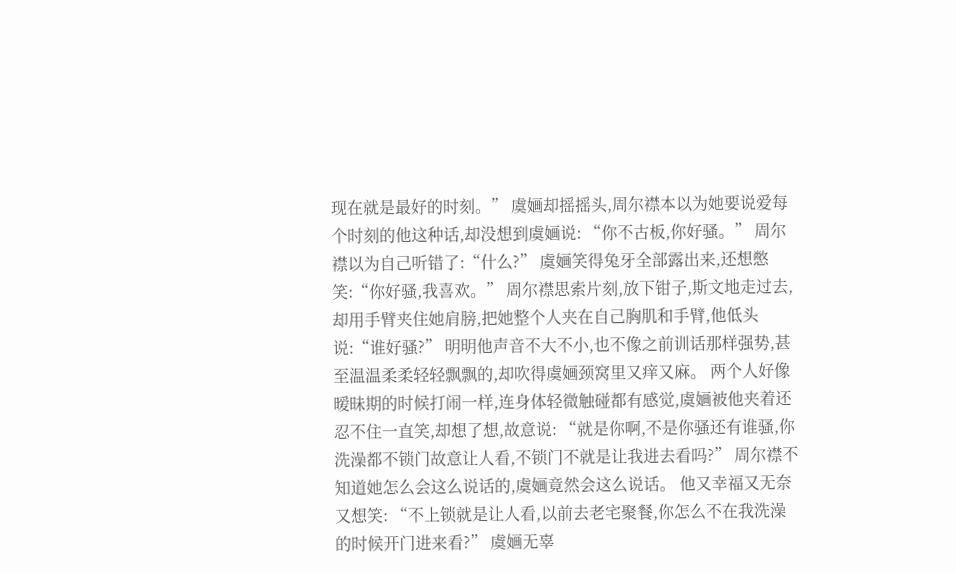现在就是最好的时刻。” 虞婳却摇摇头,周尔襟本以为她要说爱每个时刻的他这种话,却没想到虞婳说: “你不古板,你好骚。” 周尔襟以为自己听错了:“什么?” 虞婳笑得兔牙全部露出来,还想憋笑:“你好骚,我喜欢。” 周尔襟思索片刻,放下钳子,斯文地走过去,却用手臂夹住她肩膀,把她整个人夹在自己胸肌和手臂,他低头说:“谁好骚?” 明明他声音不大不小,也不像之前训话那样强势,甚至温温柔柔轻轻飘飘的,却吹得虞婳颈窝里又痒又麻。 两个人好像暧昧期的时候打闹一样,连身体轻微触碰都有感觉,虞婳被他夹着还忍不住一直笑,却想了想,故意说: “就是你啊,不是你骚还有谁骚,你洗澡都不锁门故意让人看,不锁门不就是让我进去看吗?” 周尔襟不知道她怎么会这么说话的,虞婳竟然会这么说话。 他又幸福又无奈又想笑: “不上锁就是让人看,以前去老宅聚餐,你怎么不在我洗澡的时候开门进来看?” 虞婳无辜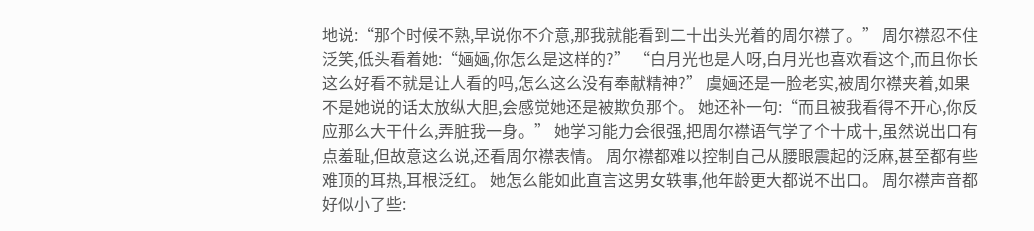地说:“那个时候不熟,早说你不介意,那我就能看到二十出头光着的周尔襟了。” 周尔襟忍不住泛笑,低头看着她:“婳婳,你怎么是这样的?” “白月光也是人呀,白月光也喜欢看这个,而且你长这么好看不就是让人看的吗,怎么这么没有奉献精神?” 虞婳还是一脸老实,被周尔襟夹着,如果不是她说的话太放纵大胆,会感觉她还是被欺负那个。 她还补一句:“而且被我看得不开心,你反应那么大干什么,弄脏我一身。” 她学习能力会很强,把周尔襟语气学了个十成十,虽然说出口有点羞耻,但故意这么说,还看周尔襟表情。 周尔襟都难以控制自己从腰眼震起的泛麻,甚至都有些难顶的耳热,耳根泛红。 她怎么能如此直言这男女轶事,他年龄更大都说不出口。 周尔襟声音都好似小了些: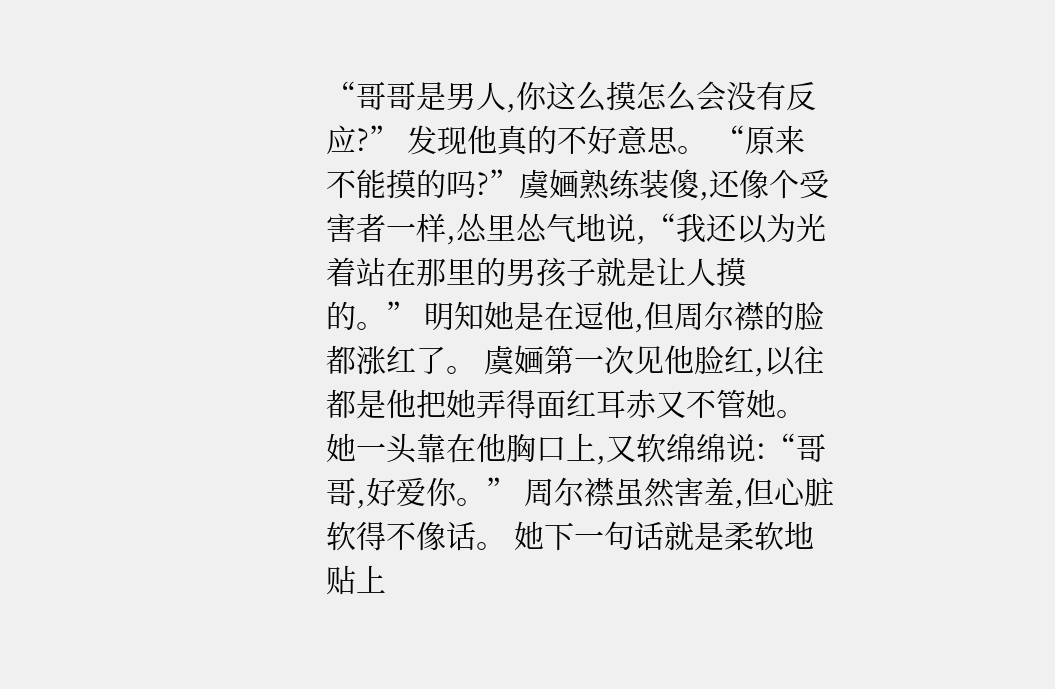“哥哥是男人,你这么摸怎么会没有反应?” 发现他真的不好意思。 “原来不能摸的吗?”虞婳熟练装傻,还像个受害者一样,怂里怂气地说,“我还以为光着站在那里的男孩子就是让人摸的。” 明知她是在逗他,但周尔襟的脸都涨红了。 虞婳第一次见他脸红,以往都是他把她弄得面红耳赤又不管她。 她一头靠在他胸口上,又软绵绵说:“哥哥,好爱你。” 周尔襟虽然害羞,但心脏软得不像话。 她下一句话就是柔软地贴上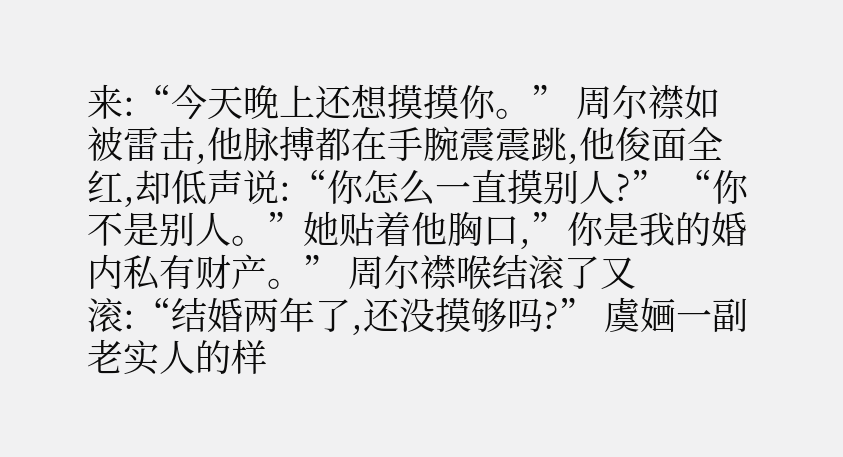来:“今天晚上还想摸摸你。” 周尔襟如被雷击,他脉搏都在手腕震震跳,他俊面全红,却低声说:“你怎么一直摸别人?” “你不是别人。”她贴着他胸口,”你是我的婚内私有财产。” 周尔襟喉结滚了又滚:“结婚两年了,还没摸够吗?” 虞婳一副老实人的样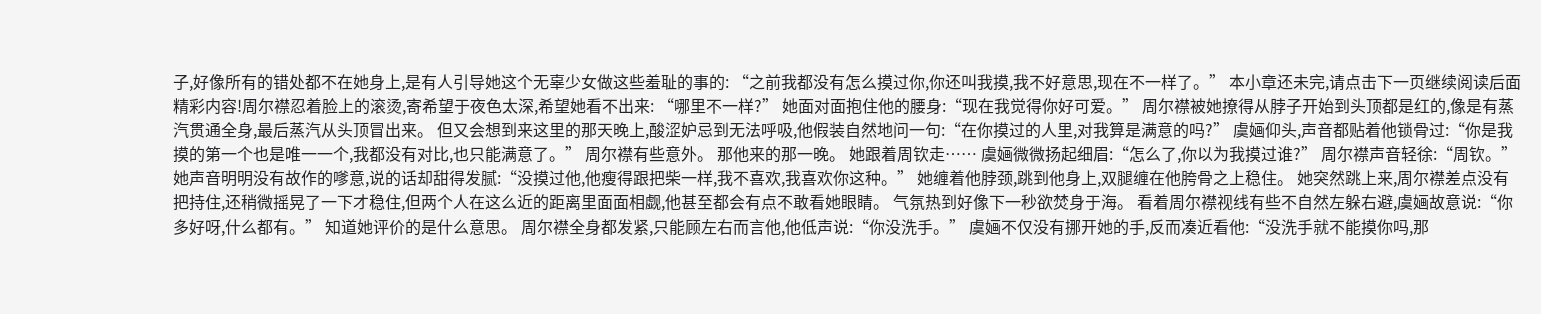子,好像所有的错处都不在她身上,是有人引导她这个无辜少女做这些羞耻的事的: “之前我都没有怎么摸过你,你还叫我摸,我不好意思,现在不一样了。” 本小章还未完,请点击下一页继续阅读后面精彩内容!周尔襟忍着脸上的滚烫,寄希望于夜色太深,希望她看不出来: “哪里不一样?” 她面对面抱住他的腰身:“现在我觉得你好可爱。” 周尔襟被她撩得从脖子开始到头顶都是红的,像是有蒸汽贯通全身,最后蒸汽从头顶冒出来。 但又会想到来这里的那天晚上,酸涩妒忌到无法呼吸,他假装自然地问一句:“在你摸过的人里,对我算是满意的吗?” 虞婳仰头,声音都贴着他锁骨过:“你是我摸的第一个也是唯一一个,我都没有对比,也只能满意了。” 周尔襟有些意外。 那他来的那一晚。 她跟着周钦走…… 虞婳微微扬起细眉:“怎么了,你以为我摸过谁?” 周尔襟声音轻徐:“周钦。” 她声音明明没有故作的嗲意,说的话却甜得发腻:“没摸过他,他瘦得跟把柴一样,我不喜欢,我喜欢你这种。” 她缠着他脖颈,跳到他身上,双腿缠在他胯骨之上稳住。 她突然跳上来,周尔襟差点没有把持住,还稍微摇晃了一下才稳住,但两个人在这么近的距离里面面相觑,他甚至都会有点不敢看她眼睛。 气氛热到好像下一秒欲焚身于海。 看着周尔襟视线有些不自然左躲右避,虞婳故意说:“你多好呀,什么都有。” 知道她评价的是什么意思。 周尔襟全身都发紧,只能顾左右而言他,他低声说:“你没洗手。” 虞婳不仅没有挪开她的手,反而凑近看他:“没洗手就不能摸你吗,那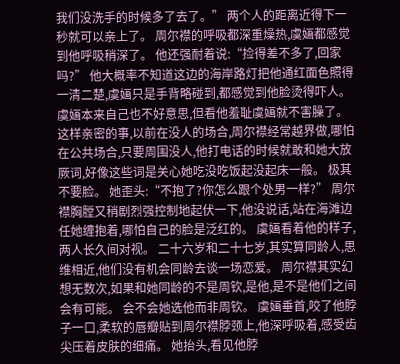我们没洗手的时候多了去了。” 两个人的距离近得下一秒就可以亲上了。 周尔襟的呼吸都深重燥热,虞婳都感觉到他呼吸稍深了。 他还强耐着说:“捡得差不多了,回家吗?” 他大概率不知道这边的海岸路灯把他通红面色照得一清二楚,虞婳只是手背略碰到,都感觉到他脸烫得吓人。 虞婳本来自己也不好意思,但看他羞耻虞婳就不害臊了。 这样亲密的事,以前在没人的场合,周尔襟经常越界做,哪怕在公共场合,只要周围没人,他打电话的时候就敢和她大放厥词,好像这些词是关心她吃没吃饭起没起床一般。 极其不要脸。 她歪头:“不抱了?你怎么跟个处男一样?” 周尔襟胸膛又稍剧烈强控制地起伏一下,他没说话,站在海滩边任她缠抱着,哪怕自己的脸是泛红的。 虞婳看着他的样子,两人长久间对视。 二十六岁和二十七岁,其实算同龄人,思维相近,他们没有机会同龄去谈一场恋爱。 周尔襟其实幻想无数次,如果和她同龄的不是周钦,是他,是不是他们之间会有可能。 会不会她选他而非周钦。 虞婳垂首,咬了他脖子一口,柔软的唇瓣贴到周尔襟脖颈上,他深呼吸着,感受齿尖压着皮肤的细痛。 她抬头,看见他脖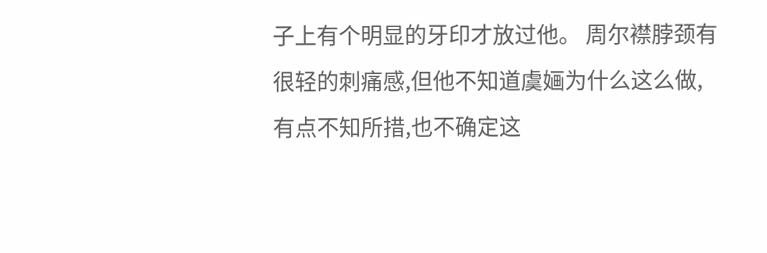子上有个明显的牙印才放过他。 周尔襟脖颈有很轻的刺痛感,但他不知道虞婳为什么这么做,有点不知所措,也不确定这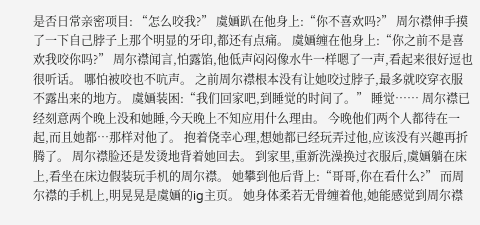是否日常亲密项目: “怎么咬我?” 虞婳趴在他身上:“你不喜欢吗?” 周尔襟伸手摸了一下自己脖子上那个明显的牙印,都还有点痛。 虞婳缠在他身上:“你之前不是喜欢我咬你吗?” 周尔襟闻言,怕露馅,他低声闷闷像水牛一样嗯了一声,看起来很好逗也很听话。 哪怕被咬也不吭声。 之前周尔襟根本没有让她咬过脖子,最多就咬穿衣服不露出来的地方。 虞婳装困:“我们回家吧,到睡觉的时间了。” 睡觉…… 周尔襟已经刻意两个晚上没和她睡,今天晚上不知应用什么理由。 今晚他们两个人都待在一起,而且她都…那样对他了。 抱着侥幸心理,想她都已经玩弄过他,应该没有兴趣再折腾了。 周尔襟脸还是发烫地背着她回去。 到家里,重新洗澡换过衣服后,虞婳躺在床上,看坐在床边假装玩手机的周尔襟。 她攀到他后背上:“哥哥,你在看什么?” 而周尔襟的手机上,明晃晃是虞婳的ig主页。 她身体柔若无骨缠着他,她能感觉到周尔襟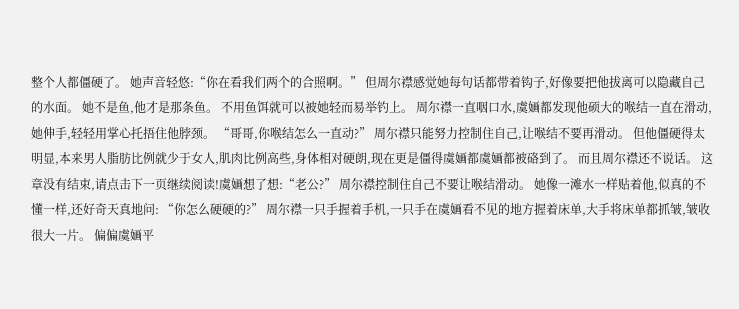整个人都僵硬了。 她声音轻悠:“你在看我们两个的合照啊。” 但周尔襟感觉她每句话都带着钩子,好像要把他拔离可以隐藏自己的水面。 她不是鱼,他才是那条鱼。 不用鱼饵就可以被她轻而易举钓上。 周尔襟一直咽口水,虞婳都发现他硕大的喉结一直在滑动,她伸手,轻轻用掌心托捂住他脖颈。 “哥哥,你喉结怎么一直动?” 周尔襟只能努力控制住自己,让喉结不要再滑动。 但他僵硬得太明显,本来男人脂肪比例就少于女人,肌肉比例高些,身体相对硬朗,现在更是僵得虞婳都虞婳都被硌到了。 而且周尔襟还不说话。 这章没有结束,请点击下一页继续阅读!虞婳想了想:“老公?” 周尔襟控制住自己不要让喉结滑动。 她像一滩水一样贴着他,似真的不懂一样,还好奇天真地问: “你怎么硬硬的?” 周尔襟一只手握着手机,一只手在虞婳看不见的地方握着床单,大手将床单都抓皱,皱收很大一片。 偏偏虞婳平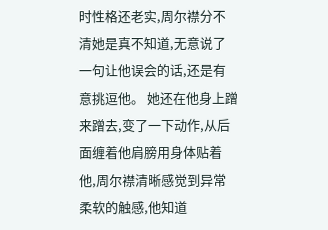时性格还老实,周尔襟分不清她是真不知道,无意说了一句让他误会的话,还是有意挑逗他。 她还在他身上蹭来蹭去,变了一下动作,从后面缠着他肩膀用身体贴着他,周尔襟清晰感觉到异常柔软的触感,他知道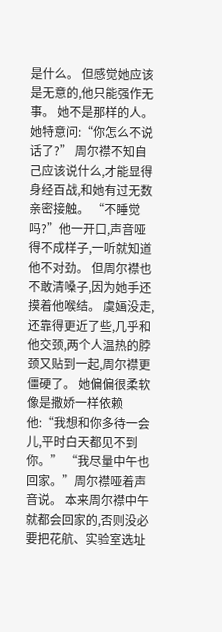是什么。 但感觉她应该是无意的,他只能强作无事。 她不是那样的人。 她特意问:“你怎么不说话了?” 周尔襟不知自己应该说什么,才能显得身经百战,和她有过无数亲密接触。 “不睡觉吗?”他一开口,声音哑得不成样子,一听就知道他不对劲。 但周尔襟也不敢清嗓子,因为她手还摸着他喉结。 虞婳没走,还靠得更近了些,几乎和他交颈,两个人温热的脖颈又贴到一起,周尔襟更僵硬了。 她偏偏很柔软像是撒娇一样依赖他:“我想和你多待一会儿,平时白天都见不到你。” “我尽量中午也回家。”周尔襟哑着声音说。 本来周尔襟中午就都会回家的,否则没必要把花航、实验室选址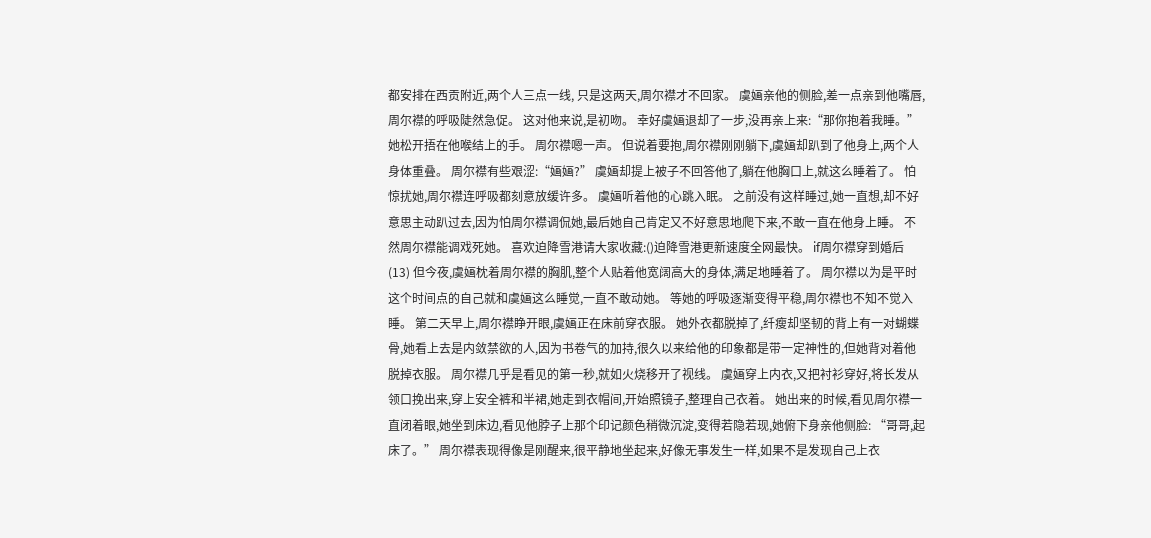都安排在西贡附近,两个人三点一线, 只是这两天,周尔襟才不回家。 虞婳亲他的侧脸,差一点亲到他嘴唇,周尔襟的呼吸陡然急促。 这对他来说,是初吻。 幸好虞婳退却了一步,没再亲上来:“那你抱着我睡。” 她松开捂在他喉结上的手。 周尔襟嗯一声。 但说着要抱,周尔襟刚刚躺下,虞婳却趴到了他身上,两个人身体重叠。 周尔襟有些艰涩:“婳婳?” 虞婳却提上被子不回答他了,躺在他胸口上,就这么睡着了。 怕惊扰她,周尔襟连呼吸都刻意放缓许多。 虞婳听着他的心跳入眠。 之前没有这样睡过,她一直想,却不好意思主动趴过去,因为怕周尔襟调侃她,最后她自己肯定又不好意思地爬下来,不敢一直在他身上睡。 不然周尔襟能调戏死她。 喜欢迫降雪港请大家收藏:()迫降雪港更新速度全网最快。 if周尔襟穿到婚后(13) 但今夜,虞婳枕着周尔襟的胸肌,整个人贴着他宽阔高大的身体,满足地睡着了。 周尔襟以为是平时这个时间点的自己就和虞婳这么睡觉,一直不敢动她。 等她的呼吸逐渐变得平稳,周尔襟也不知不觉入睡。 第二天早上,周尔襟睁开眼,虞婳正在床前穿衣服。 她外衣都脱掉了,纤瘦却坚韧的背上有一对蝴蝶骨,她看上去是内敛禁欲的人,因为书卷气的加持,很久以来给他的印象都是带一定神性的,但她背对着他脱掉衣服。 周尔襟几乎是看见的第一秒,就如火烧移开了视线。 虞婳穿上内衣,又把衬衫穿好,将长发从领口挽出来,穿上安全裤和半裙,她走到衣帽间,开始照镜子,整理自己衣着。 她出来的时候,看见周尔襟一直闭着眼,她坐到床边,看见他脖子上那个印记颜色稍微沉淀,变得若隐若现,她俯下身亲他侧脸: “哥哥,起床了。” 周尔襟表现得像是刚醒来,很平静地坐起来,好像无事发生一样,如果不是发现自己上衣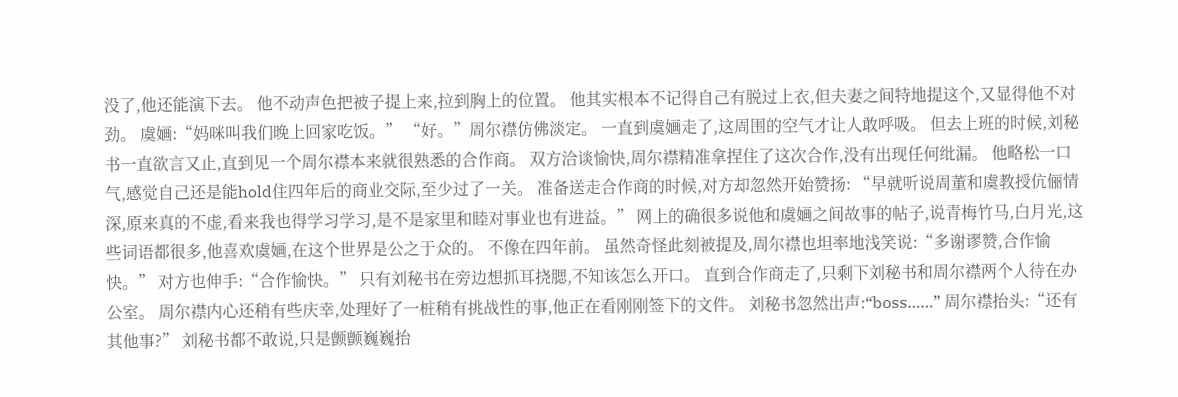没了,他还能演下去。 他不动声色把被子提上来,拉到胸上的位置。 他其实根本不记得自己有脱过上衣,但夫妻之间特地提这个,又显得他不对劲。 虞婳:“妈咪叫我们晚上回家吃饭。” “好。”周尔襟仿佛淡定。 一直到虞婳走了,这周围的空气才让人敢呼吸。 但去上班的时候,刘秘书一直欲言又止,直到见一个周尔襟本来就很熟悉的合作商。 双方洽谈愉快,周尔襟精准拿捏住了这次合作,没有出现任何纰漏。 他略松一口气,感觉自己还是能hold住四年后的商业交际,至少过了一关。 准备送走合作商的时候,对方却忽然开始赞扬: “早就听说周董和虞教授伉俪情深,原来真的不虚,看来我也得学习学习,是不是家里和睦对事业也有进益。” 网上的确很多说他和虞婳之间故事的帖子,说青梅竹马,白月光,这些词语都很多,他喜欢虞婳,在这个世界是公之于众的。 不像在四年前。 虽然奇怪此刻被提及,周尔襟也坦率地浅笑说:“多谢谬赞,合作愉快。” 对方也伸手:“合作愉快。” 只有刘秘书在旁边想抓耳挠腮,不知该怎么开口。 直到合作商走了,只剩下刘秘书和周尔襟两个人待在办公室。 周尔襟内心还稍有些庆幸,处理好了一桩稍有挑战性的事,他正在看刚刚签下的文件。 刘秘书忽然出声:“boss……” 周尔襟抬头:“还有其他事?” 刘秘书都不敢说,只是颤颤巍巍抬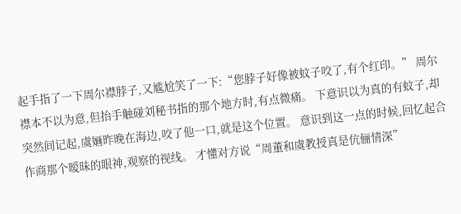起手指了一下周尔襟脖子,又尴尬笑了一下:“您脖子好像被蚊子咬了,有个红印。” 周尔襟本不以为意,但抬手触碰刘秘书指的那个地方时,有点微痛。 下意识以为真的有蚊子,却突然间记起,虞婳昨晚在海边,咬了他一口,就是这个位置。 意识到这一点的时候,回忆起合作商那个暧昧的眼神,观察的视线。 才懂对方说“周董和虞教授真是伉俪情深”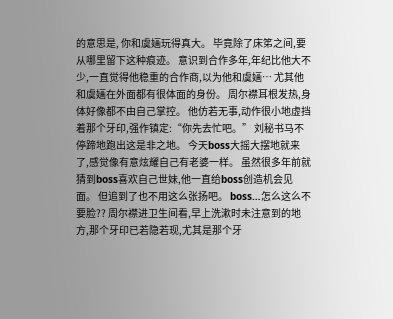的意思是, 你和虞婳玩得真大。 毕竟除了床笫之间,要从哪里留下这种痕迹。 意识到合作多年,年纪比他大不少,一直觉得他稳重的合作商,以为他和虞婳… 尤其他和虞婳在外面都有很体面的身份。 周尔襟耳根发热,身体好像都不由自己掌控。 他仿若无事,动作很小地虚挡着那个牙印,强作镇定:“你先去忙吧。” 刘秘书马不停蹄地跑出这是非之地。 今天boss大摇大摆地就来了,感觉像有意炫耀自己有老婆一样。 虽然很多年前就猜到boss喜欢自己世妹,他一直给boss创造机会见面。 但追到了也不用这么张扬吧。 boss…怎么这么不要脸?? 周尔襟进卫生间看,早上洗漱时未注意到的地方,那个牙印已若隐若现,尤其是那个牙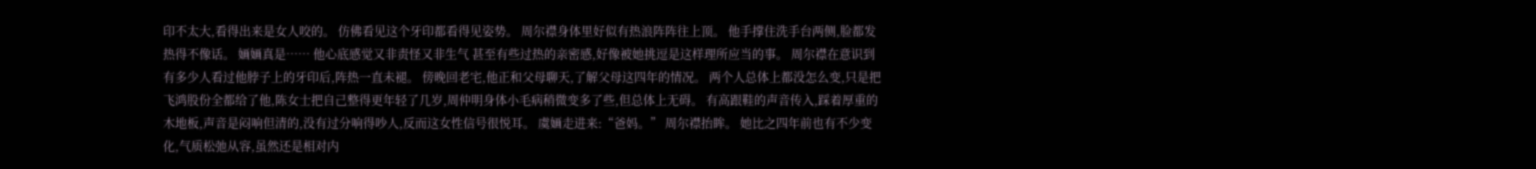印不太大,看得出来是女人咬的。 仿佛看见这个牙印都看得见姿势。 周尔襟身体里好似有热浪阵阵往上顶。 他手撑住洗手台两侧,脸都发热得不像话。 婳婳真是…… 他心底感觉又非责怪又非生气 甚至有些过热的亲密感,好像被她挑逗是这样理所应当的事。 周尔襟在意识到有多少人看过他脖子上的牙印后,阵热一直未褪。 傍晚回老宅,他正和父母聊天,了解父母这四年的情况。 两个人总体上都没怎么变,只是把飞鸿股份全都给了他,陈女士把自己整得更年轻了几岁,周仲明身体小毛病稍微变多了些,但总体上无碍。 有高跟鞋的声音传入,踩着厚重的木地板,声音是闷响但清的,没有过分响得吵人,反而这女性信号很悦耳。 虞婳走进来:“爸妈。” 周尔襟抬眸。 她比之四年前也有不少变化,气质松弛从容,虽然还是相对内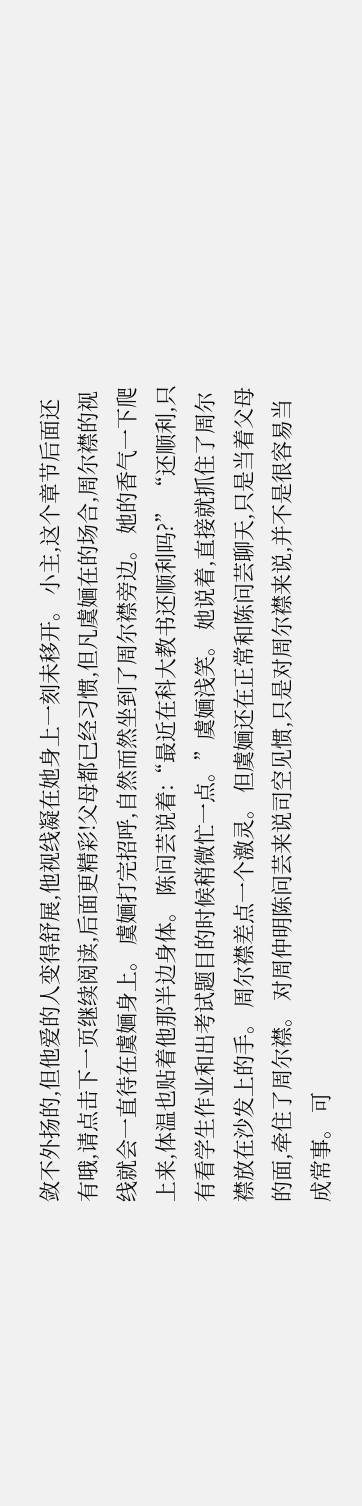敛不外扬的,但他爱的人变得舒展,他视线凝在她身上一刻未移开。 小主,这个章节后面还有哦,请点击下一页继续阅读,后面更精彩!父母都已经习惯,但凡虞婳在的场合,周尔襟的视线就会一直待在虞婳身上。 虞婳打完招呼,自然而然坐到了周尔襟旁边。 她的香气一下爬上来,体温也贴着他那半边身体。 陈问芸说着:“最近在科大教书还顺利吗?” “还顺利,只有看学生作业和出考试题目的时候稍微忙一点。”虞婳浅笑。 她说着,直接就抓住了周尔襟放在沙发上的手。 周尔襟差点一个激灵。 但虞婳还在正常和陈问芸聊天,只是当着父母的面,牵住了周尔襟。 对周仲明陈问芸来说司空见惯,只是对周尔襟来说,并不是很容易当成常事。 可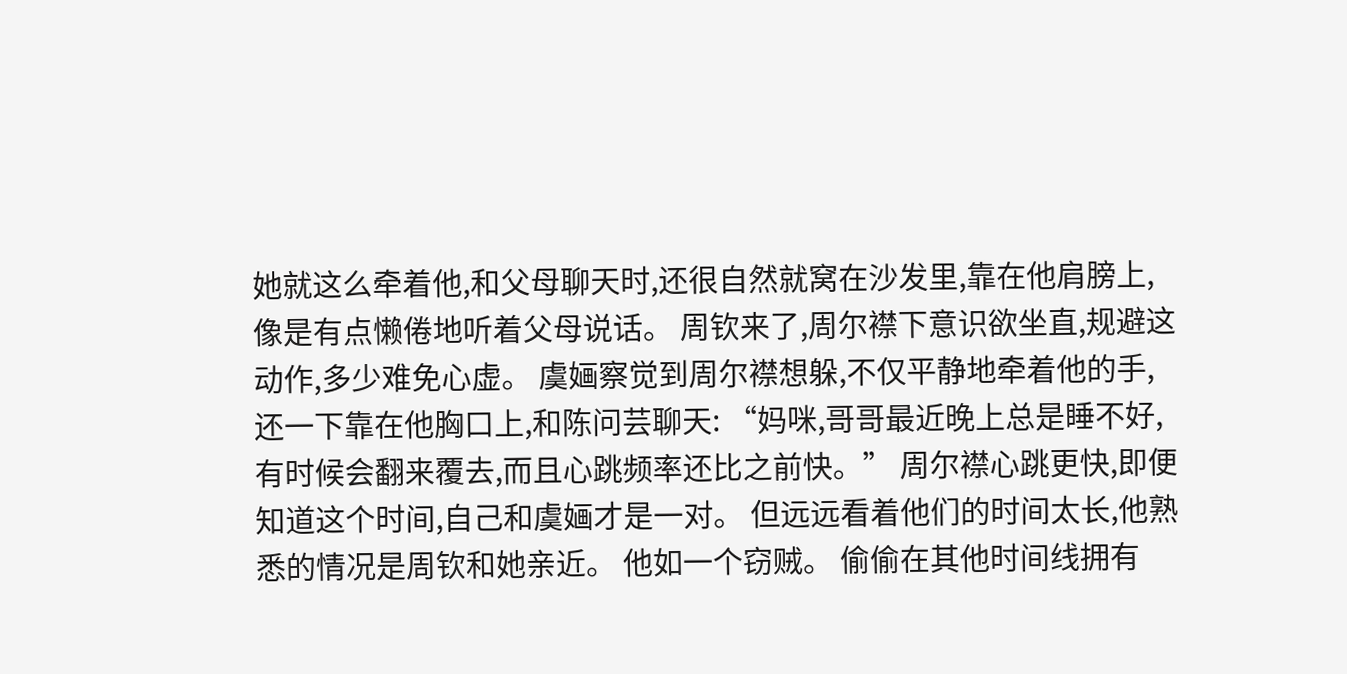她就这么牵着他,和父母聊天时,还很自然就窝在沙发里,靠在他肩膀上,像是有点懒倦地听着父母说话。 周钦来了,周尔襟下意识欲坐直,规避这动作,多少难免心虚。 虞婳察觉到周尔襟想躲,不仅平静地牵着他的手,还一下靠在他胸口上,和陈问芸聊天: “妈咪,哥哥最近晚上总是睡不好,有时候会翻来覆去,而且心跳频率还比之前快。” 周尔襟心跳更快,即便知道这个时间,自己和虞婳才是一对。 但远远看着他们的时间太长,他熟悉的情况是周钦和她亲近。 他如一个窃贼。 偷偷在其他时间线拥有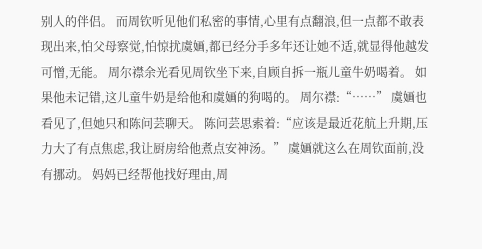别人的伴侣。 而周钦听见他们私密的事情,心里有点翻浪,但一点都不敢表现出来,怕父母察觉,怕惊扰虞婳,都已经分手多年还让她不适,就显得他越发可憎,无能。 周尔襟余光看见周钦坐下来,自顾自拆一瓶儿童牛奶喝着。 如果他未记错,这儿童牛奶是给他和虞婳的狗喝的。 周尔襟:“……” 虞婳也看见了,但她只和陈问芸聊天。 陈问芸思索着:“应该是最近花航上升期,压力大了有点焦虑,我让厨房给他煮点安神汤。” 虞婳就这么在周钦面前,没有挪动。 妈妈已经帮他找好理由,周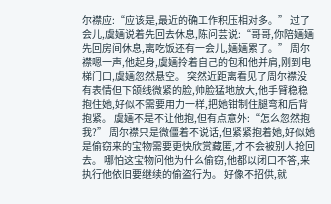尔襟应:“应该是,最近的确工作积压相对多。” 过了会儿,虞婳说着先回去休息,陈问芸说:“哥哥,你陪婳婳先回房间休息,离吃饭还有一会儿,婳婳累了。” 周尔襟嗯一声,他起身,虞婳拎着自己的包和他并肩,刚到电梯门口,虞婳忽然悬空。 突然近距离看见了周尔襟没有表情但下颌线微紧的脸,帅脸猛地放大,他手臂稳稳抱住她,好似不需要用力一样,把她钳制住腿弯和后背抱紧。 虞婳不是不让他抱,但有点意外:“怎么忽然抱我?” 周尔襟只是微僵着不说话,但紧紧抱着她,好似她是偷窃来的宝物需要更快欣赏藏匿,才不会被别人抢回去。 哪怕这宝物问他为什么偷窃,他都以闭口不答,来执行他依旧要继续的偷盗行为。 好像不招供,就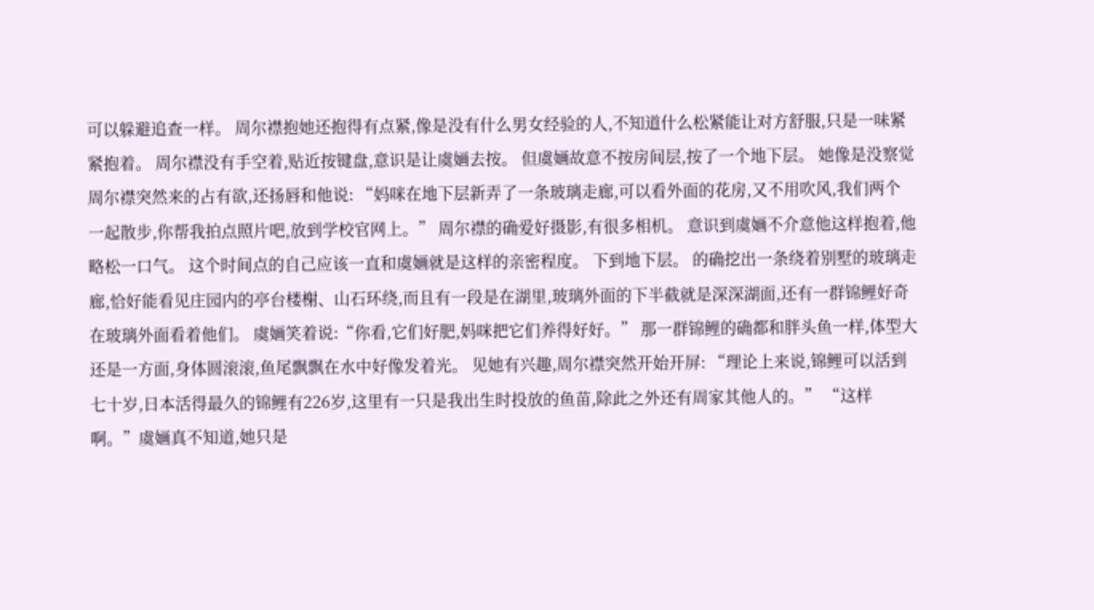可以躲避追查一样。 周尔襟抱她还抱得有点紧,像是没有什么男女经验的人,不知道什么松紧能让对方舒服,只是一味紧紧抱着。 周尔襟没有手空着,贴近按键盘,意识是让虞婳去按。 但虞婳故意不按房间层,按了一个地下层。 她像是没察觉周尔襟突然来的占有欲,还扬唇和他说: “妈咪在地下层新弄了一条玻璃走廊,可以看外面的花房,又不用吹风,我们两个一起散步,你帮我拍点照片吧,放到学校官网上。” 周尔襟的确爱好摄影,有很多相机。 意识到虞婳不介意他这样抱着,他略松一口气。 这个时间点的自己应该一直和虞婳就是这样的亲密程度。 下到地下层。 的确挖出一条绕着别墅的玻璃走廊,恰好能看见庄园内的亭台楼榭、山石环绕,而且有一段是在湖里,玻璃外面的下半截就是深深湖面,还有一群锦鲤好奇在玻璃外面看着他们。 虞婳笑着说:“你看,它们好肥,妈咪把它们养得好好。” 那一群锦鲤的确都和胖头鱼一样,体型大还是一方面,身体圆滚滚,鱼尾飘飘在水中好像发着光。 见她有兴趣,周尔襟突然开始开屏: “理论上来说,锦鲤可以活到七十岁,日本活得最久的锦鲤有226岁,这里有一只是我出生时投放的鱼苗,除此之外还有周家其他人的。” “这样啊。”虞婳真不知道,她只是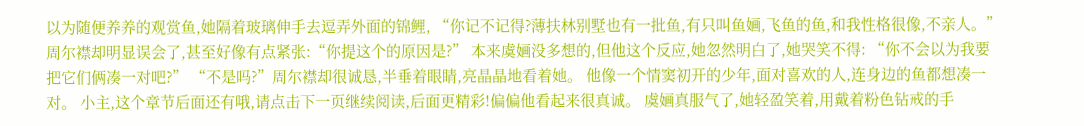以为随便养养的观赏鱼,她隔着玻璃伸手去逗弄外面的锦鲤, “你记不记得?薄扶林别墅也有一批鱼,有只叫鱼婳,飞鱼的鱼,和我性格很像,不亲人。” 周尔襟却明显误会了,甚至好像有点紧张:“你提这个的原因是?” 本来虞婳没多想的,但他这个反应,她忽然明白了,她哭笑不得: “你不会以为我要把它们俩凑一对吧?” “不是吗?”周尔襟却很诚恳,半垂着眼睛,亮晶晶地看着她。 他像一个情窦初开的少年,面对喜欢的人,连身边的鱼都想凑一对。 小主,这个章节后面还有哦,请点击下一页继续阅读,后面更精彩!偏偏他看起来很真诚。 虞婳真服气了,她轻盈笑着,用戴着粉色钻戒的手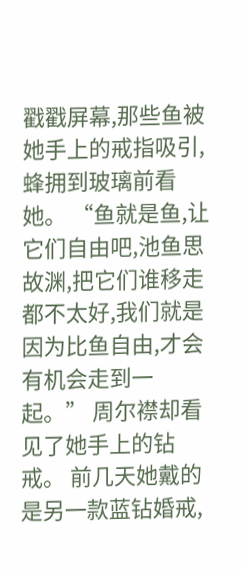戳戳屏幕,那些鱼被她手上的戒指吸引,蜂拥到玻璃前看她。 “鱼就是鱼,让它们自由吧,池鱼思故渊,把它们谁移走都不太好,我们就是因为比鱼自由,才会有机会走到一起。” 周尔襟却看见了她手上的钻戒。 前几天她戴的是另一款蓝钻婚戒,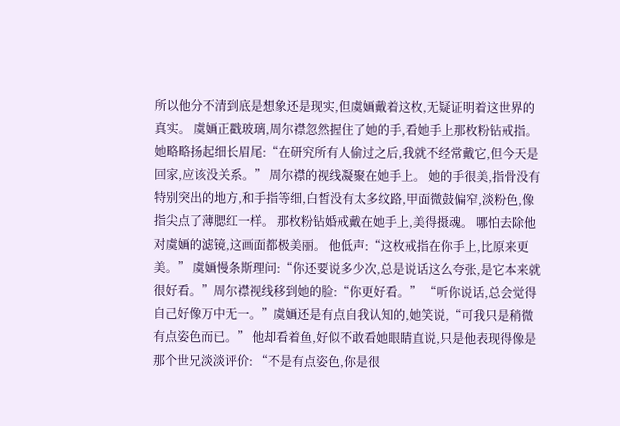所以他分不清到底是想象还是现实,但虞婳戴着这枚,无疑证明着这世界的真实。 虞婳正戳玻璃,周尔襟忽然握住了她的手,看她手上那枚粉钻戒指。 她略略扬起细长眉尾:“在研究所有人偷过之后,我就不经常戴它,但今天是回家,应该没关系。” 周尔襟的视线凝聚在她手上。 她的手很美,指骨没有特别突出的地方,和手指等细,白皙没有太多纹路,甲面微鼓偏窄,淡粉色,像指尖点了薄腮红一样。 那枚粉钻婚戒戴在她手上,美得摄魂。 哪怕去除他对虞婳的滤镜,这画面都极美丽。 他低声:“这枚戒指在你手上,比原来更美。” 虞婳慢条斯理问:“你还要说多少次,总是说话这么夸张,是它本来就很好看。”周尔襟视线移到她的脸:“你更好看。” “听你说话,总会觉得自己好像万中无一。”虞婳还是有点自我认知的,她笑说,“可我只是稍微有点姿色而已。” 他却看着鱼,好似不敢看她眼睛直说,只是他表现得像是那个世兄淡淡评价: “不是有点姿色,你是很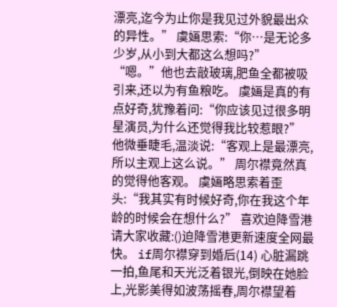漂亮,迄今为止你是我见过外貌最出众的异性。” 虞婳思索:“你…是无论多少岁,从小到大都这么想吗?” “嗯。”他也去敲玻璃,肥鱼全都被吸引来,还以为有鱼粮吃。 虞婳是真的有点好奇,犹豫着问:“你应该见过很多明星演员,为什么还觉得我比较惹眼?” 他微垂睫毛,温淡说:“客观上是最漂亮,所以主观上这么说。” 周尔襟竟然真的觉得他客观。 虞婳略思索着歪头:“我其实有时候好奇,你在我这个年龄的时候会在想什么?” 喜欢迫降雪港请大家收藏:()迫降雪港更新速度全网最快。 if周尔襟穿到婚后(14) 心脏漏跳一拍,鱼尾和天光泛着银光,倒映在她脸上,光影美得如波荡摇春,周尔襟望着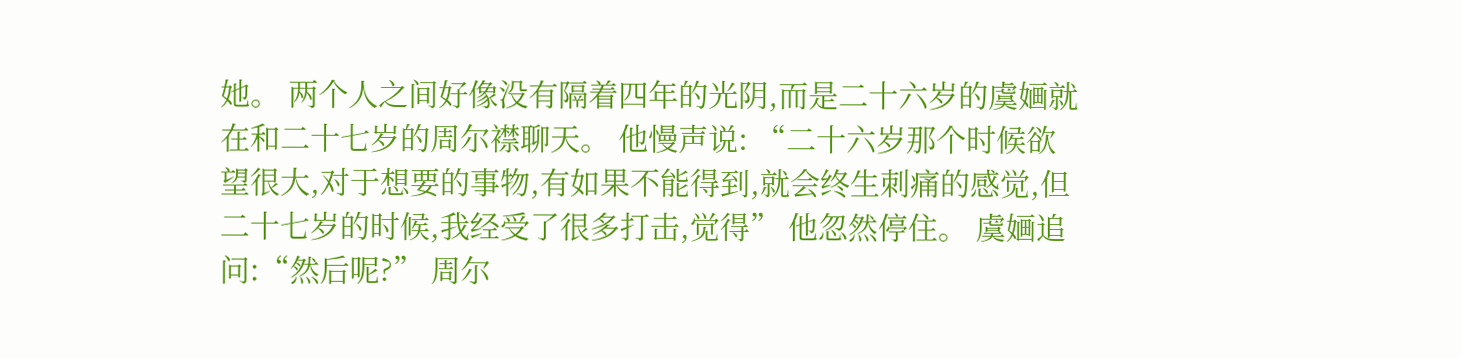她。 两个人之间好像没有隔着四年的光阴,而是二十六岁的虞婳就在和二十七岁的周尔襟聊天。 他慢声说: “二十六岁那个时候欲望很大,对于想要的事物,有如果不能得到,就会终生刺痛的感觉,但二十七岁的时候,我经受了很多打击,觉得” 他忽然停住。 虞婳追问:“然后呢?” 周尔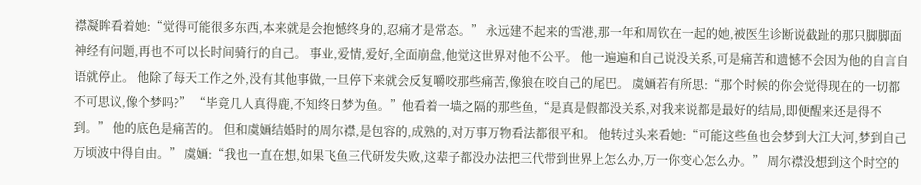襟凝眸看着她:“觉得可能很多东西,本来就是会抱憾终身的,忍痛才是常态。” 永远建不起来的雪港,那一年和周钦在一起的她,被医生诊断说截趾的那只脚脚面神经有问题,再也不可以长时间骑行的自己。 事业,爱情,爱好,全面崩盘,他觉这世界对他不公平。 他一遍遍和自己说没关系,可是痛苦和遗憾不会因为他的自言自语就停止。 他除了每天工作之外,没有其他事做,一旦停下来就会反复嚼咬那些痛苦,像狼在咬自己的尾巴。 虞婳若有所思:“那个时候的你会觉得现在的一切都不可思议,像个梦吗?” “毕竟几人真得鹿,不知终日梦为鱼。”他看着一墙之隔的那些鱼,“是真是假都没关系,对我来说都是最好的结局,即便醒来还是得不到。” 他的底色是痛苦的。 但和虞婳结婚时的周尔襟,是包容的,成熟的,对万事万物看法都很平和。 他转过头来看她:“可能这些鱼也会梦到大江大河,梦到自己万顷波中得自由。” 虞婳:“我也一直在想,如果飞鱼三代研发失败,这辈子都没办法把三代带到世界上怎么办,万一你变心怎么办。” 周尔襟没想到这个时空的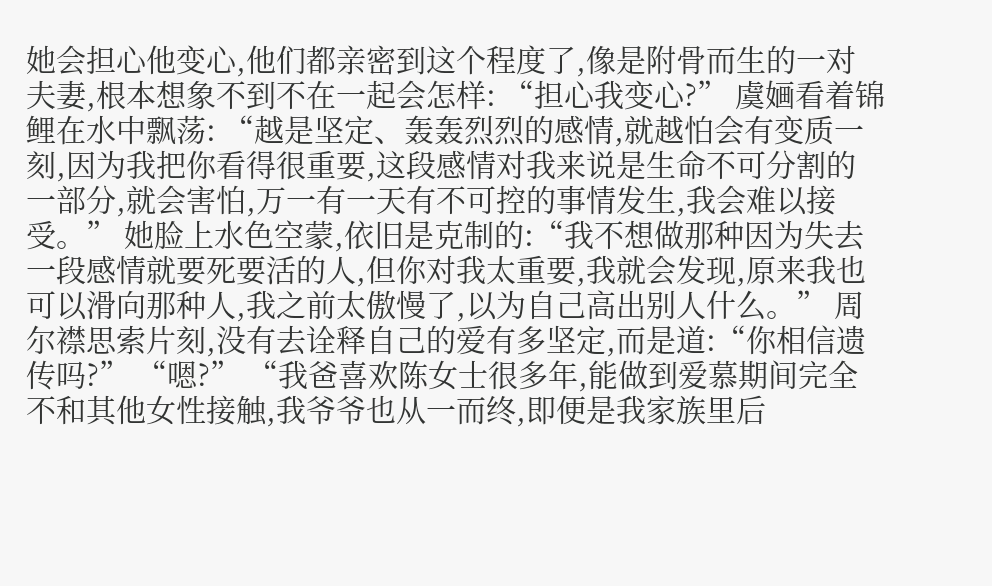她会担心他变心,他们都亲密到这个程度了,像是附骨而生的一对夫妻,根本想象不到不在一起会怎样: “担心我变心?” 虞婳看着锦鲤在水中飘荡: “越是坚定、轰轰烈烈的感情,就越怕会有变质一刻,因为我把你看得很重要,这段感情对我来说是生命不可分割的一部分,就会害怕,万一有一天有不可控的事情发生,我会难以接受。” 她脸上水色空蒙,依旧是克制的:“我不想做那种因为失去一段感情就要死要活的人,但你对我太重要,我就会发现,原来我也可以滑向那种人,我之前太傲慢了,以为自己高出别人什么。” 周尔襟思索片刻,没有去诠释自己的爱有多坚定,而是道:“你相信遗传吗?” “嗯?” “我爸喜欢陈女士很多年,能做到爱慕期间完全不和其他女性接触,我爷爷也从一而终,即便是我家族里后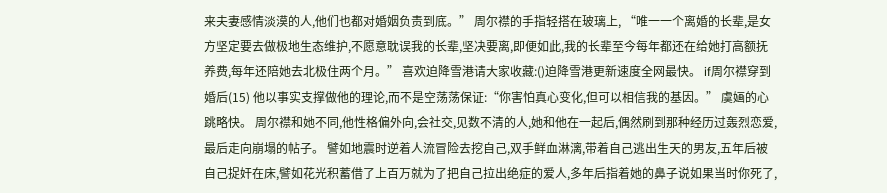来夫妻感情淡漠的人,他们也都对婚姻负责到底。” 周尔襟的手指轻搭在玻璃上, “唯一一个离婚的长辈,是女方坚定要去做极地生态维护,不愿意耽误我的长辈,坚决要离,即便如此,我的长辈至今每年都还在给她打高额抚养费,每年还陪她去北极住两个月。” 喜欢迫降雪港请大家收藏:()迫降雪港更新速度全网最快。 if周尔襟穿到婚后(15) 他以事实支撑做他的理论,而不是空荡荡保证:“你害怕真心变化,但可以相信我的基因。” 虞婳的心跳略快。 周尔襟和她不同,他性格偏外向,会社交,见数不清的人,她和他在一起后,偶然刷到那种经历过轰烈恋爱,最后走向崩塌的帖子。 譬如地震时逆着人流冒险去挖自己,双手鲜血淋漓,带着自己逃出生天的男友,五年后被自己捉奸在床,譬如花光积蓄借了上百万就为了把自己拉出绝症的爱人,多年后指着她的鼻子说如果当时你死了,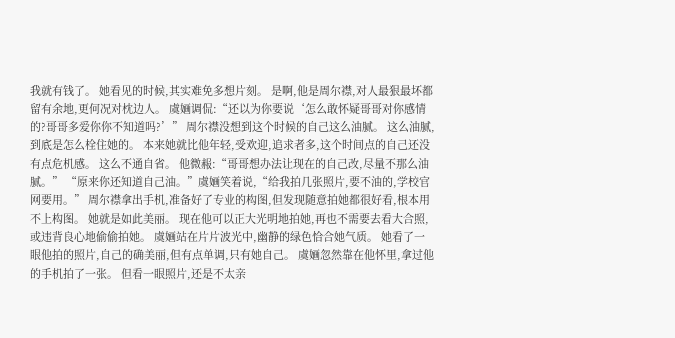我就有钱了。 她看见的时候,其实难免多想片刻。 是啊,他是周尔襟,对人最狠最坏都留有余地,更何况对枕边人。 虞婳调侃:“还以为你要说‘怎么敢怀疑哥哥对你感情的?哥哥多爱你你不知道吗?’” 周尔襟没想到这个时候的自己这么油腻。 这么油腻,到底是怎么栓住她的。 本来她就比他年轻,受欢迎,追求者多,这个时间点的自己还没有点危机感。 这么不通自省。 他微赧:“哥哥想办法让现在的自己改,尽量不那么油腻。” “原来你还知道自己油。”虞婳笑着说,“给我拍几张照片,要不油的,学校官网要用。” 周尔襟拿出手机,准备好了专业的构图,但发现随意拍她都很好看,根本用不上构图。 她就是如此美丽。 现在他可以正大光明地拍她,再也不需要去看大合照,或违背良心地偷偷拍她。 虞婳站在片片波光中,幽静的绿色恰合她气质。 她看了一眼他拍的照片,自己的确美丽,但有点单调,只有她自己。 虞婳忽然靠在他怀里,拿过他的手机拍了一张。 但看一眼照片,还是不太亲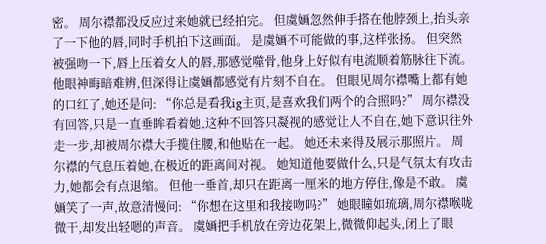密。 周尔襟都没反应过来她就已经拍完。 但虞婳忽然伸手搭在他脖颈上,抬头亲了一下他的唇,同时手机拍下这画面。 是虞婳不可能做的事,这样张扬。 但突然被强吻一下,唇上压着女人的唇,那感觉噬骨,他身上好似有电流顺着筋脉往下流。 他眼神晦暗难辨,但深得让虞婳都感觉有片刻不自在。 但眼见周尔襟嘴上都有她的口红了,她还是问: “你总是看我ig主页,是喜欢我们两个的合照吗?” 周尔襟没有回答,只是一直垂眸看着她,这种不回答只凝视的感觉让人不自在,她下意识往外走一步,却被周尔襟大手揽住腰,和他贴在一起。 她还未来得及展示那照片。 周尔襟的气息压着她,在极近的距离间对视。 她知道他要做什么,只是气氛太有攻击力,她都会有点退缩。 但他一垂首,却只在距离一厘米的地方停住,像是不敢。 虞婳笑了一声,故意清慢问: “你想在这里和我接吻吗?” 她眼瞳如琉璃,周尔襟喉咙微干,却发出轻嗯的声音。 虞婳把手机放在旁边花架上,微微仰起头,闭上了眼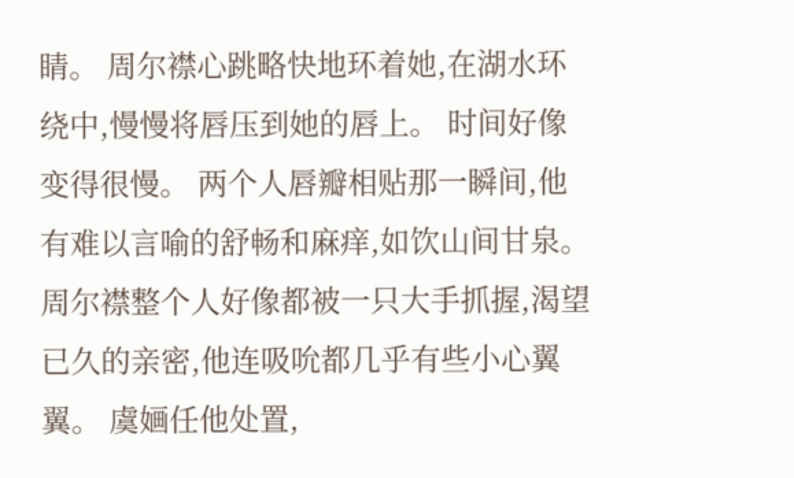睛。 周尔襟心跳略快地环着她,在湖水环绕中,慢慢将唇压到她的唇上。 时间好像变得很慢。 两个人唇瓣相贴那一瞬间,他有难以言喻的舒畅和麻痒,如饮山间甘泉。 周尔襟整个人好像都被一只大手抓握,渴望已久的亲密,他连吸吮都几乎有些小心翼翼。 虞婳任他处置,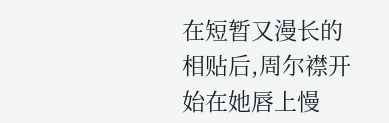在短暂又漫长的相贴后,周尔襟开始在她唇上慢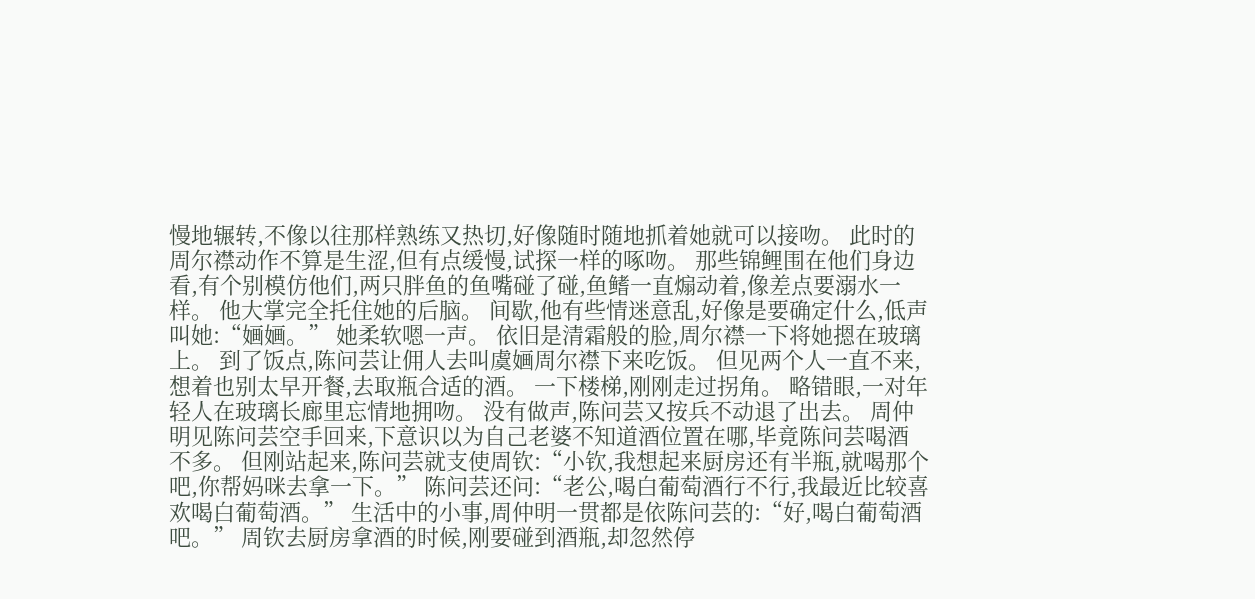慢地辗转,不像以往那样熟练又热切,好像随时随地抓着她就可以接吻。 此时的周尔襟动作不算是生涩,但有点缓慢,试探一样的啄吻。 那些锦鲤围在他们身边看,有个别模仿他们,两只胖鱼的鱼嘴碰了碰,鱼鳍一直煽动着,像差点要溺水一样。 他大掌完全托住她的后脑。 间歇,他有些情迷意乱,好像是要确定什么,低声叫她:“婳婳。” 她柔软嗯一声。 依旧是清霜般的脸,周尔襟一下将她摁在玻璃上。 到了饭点,陈问芸让佣人去叫虞婳周尔襟下来吃饭。 但见两个人一直不来,想着也别太早开餐,去取瓶合适的酒。 一下楼梯,刚刚走过拐角。 略错眼,一对年轻人在玻璃长廊里忘情地拥吻。 没有做声,陈问芸又按兵不动退了出去。 周仲明见陈问芸空手回来,下意识以为自己老婆不知道酒位置在哪,毕竟陈问芸喝酒不多。 但刚站起来,陈问芸就支使周钦:“小钦,我想起来厨房还有半瓶,就喝那个吧,你帮妈咪去拿一下。” 陈问芸还问:“老公,喝白葡萄酒行不行,我最近比较喜欢喝白葡萄酒。” 生活中的小事,周仲明一贯都是依陈问芸的:“好,喝白葡萄酒吧。” 周钦去厨房拿酒的时候,刚要碰到酒瓶,却忽然停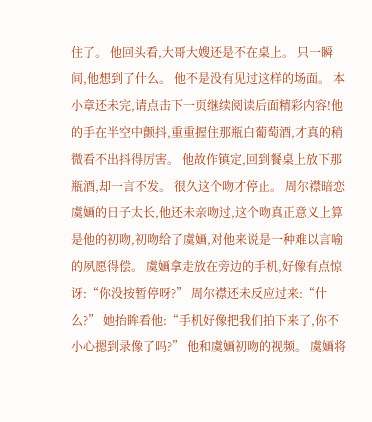住了。 他回头看,大哥大嫂还是不在桌上。 只一瞬间,他想到了什么。 他不是没有见过这样的场面。 本小章还未完,请点击下一页继续阅读后面精彩内容!他的手在半空中颤抖,重重握住那瓶白葡萄酒,才真的稍微看不出抖得厉害。 他故作镇定,回到餐桌上放下那瓶酒,却一言不发。 很久这个吻才停止。 周尔襟暗恋虞婳的日子太长,他还未亲吻过,这个吻真正意义上算是他的初吻,初吻给了虞婳,对他来说是一种难以言喻的夙愿得偿。 虞婳拿走放在旁边的手机,好像有点惊讶:“你没按暂停呀?” 周尔襟还未反应过来:“什么?” 她抬眸看他:“手机好像把我们拍下来了,你不小心摁到录像了吗?” 他和虞婳初吻的视频。 虞婳将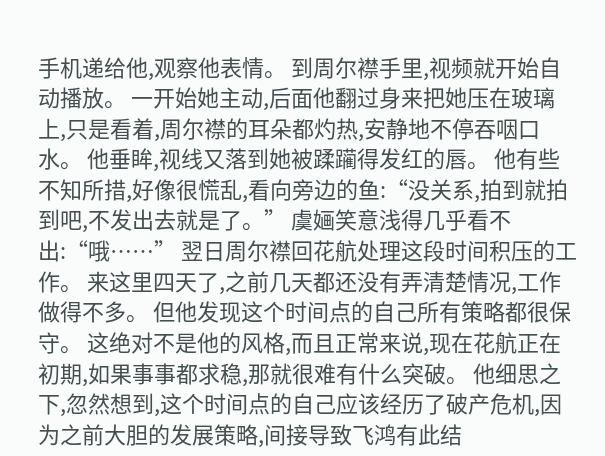手机递给他,观察他表情。 到周尔襟手里,视频就开始自动播放。 一开始她主动,后面他翻过身来把她压在玻璃上,只是看着,周尔襟的耳朵都灼热,安静地不停吞咽口水。 他垂眸,视线又落到她被蹂躏得发红的唇。 他有些不知所措,好像很慌乱,看向旁边的鱼:“没关系,拍到就拍到吧,不发出去就是了。” 虞婳笑意浅得几乎看不出:“哦……” 翌日周尔襟回花航处理这段时间积压的工作。 来这里四天了,之前几天都还没有弄清楚情况,工作做得不多。 但他发现这个时间点的自己所有策略都很保守。 这绝对不是他的风格,而且正常来说,现在花航正在初期,如果事事都求稳,那就很难有什么突破。 他细思之下,忽然想到,这个时间点的自己应该经历了破产危机,因为之前大胆的发展策略,间接导致飞鸿有此结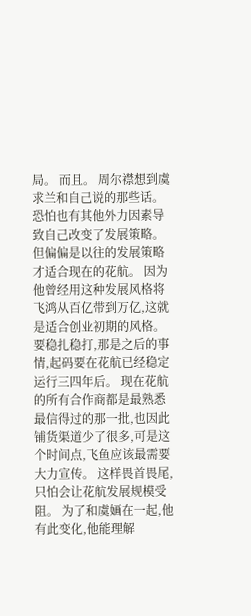局。 而且。 周尔襟想到虞求兰和自己说的那些话。 恐怕也有其他外力因素导致自己改变了发展策略。 但偏偏是以往的发展策略才适合现在的花航。 因为他曾经用这种发展风格将飞鸿从百亿带到万亿,这就是适合创业初期的风格。 要稳扎稳打,那是之后的事情,起码要在花航已经稳定运行三四年后。 现在花航的所有合作商都是最熟悉最信得过的那一批,也因此铺货渠道少了很多,可是这个时间点,飞鱼应该最需要大力宣传。 这样畏首畏尾,只怕会让花航发展规模受阻。 为了和虞婳在一起,他有此变化,他能理解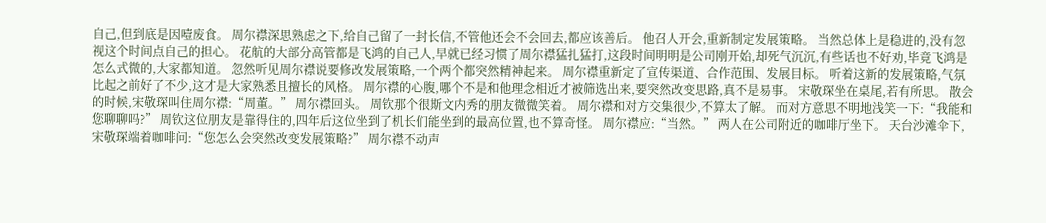自己,但到底是因噎废食。 周尔襟深思熟虑之下,给自己留了一封长信,不管他还会不会回去,都应该善后。 他召人开会,重新制定发展策略。 当然总体上是稳进的,没有忽视这个时间点自己的担心。 花航的大部分高管都是飞鸿的自己人,早就已经习惯了周尔襟猛扎猛打,这段时间明明是公司刚开始,却死气沉沉,有些话也不好劝,毕竟飞鸿是怎么式微的,大家都知道。 忽然听见周尔襟说要修改发展策略,一个两个都突然精神起来。 周尔襟重新定了宣传渠道、合作范围、发展目标。 听着这新的发展策略,气氛比起之前好了不少,这才是大家熟悉且擅长的风格。 周尔襟的心腹,哪个不是和他理念相近才被筛选出来,要突然改变思路,真不是易事。 宋敬琛坐在桌尾,若有所思。 散会的时候,宋敬琛叫住周尔襟:“周董。” 周尔襟回头。 周钦那个很斯文内秀的朋友微微笑着。 周尔襟和对方交集很少,不算太了解。 而对方意思不明地浅笑一下:“我能和您聊聊吗?” 周钦这位朋友是靠得住的,四年后这位坐到了机长们能坐到的最高位置,也不算奇怪。 周尔襟应:“当然。” 两人在公司附近的咖啡厅坐下。 天台沙滩伞下,宋敬琛端着咖啡问:“您怎么会突然改变发展策略?” 周尔襟不动声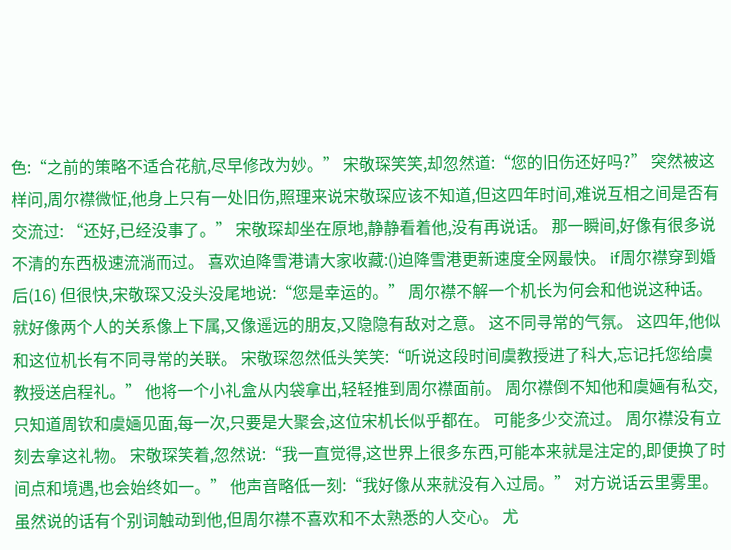色:“之前的策略不适合花航,尽早修改为妙。” 宋敬琛笑笑,却忽然道:“您的旧伤还好吗?” 突然被这样问,周尔襟微怔,他身上只有一处旧伤,照理来说宋敬琛应该不知道,但这四年时间,难说互相之间是否有交流过: “还好,已经没事了。” 宋敬琛却坐在原地,静静看着他,没有再说话。 那一瞬间,好像有很多说不清的东西极速流淌而过。 喜欢迫降雪港请大家收藏:()迫降雪港更新速度全网最快。 if周尔襟穿到婚后(16) 但很快,宋敬琛又没头没尾地说:“您是幸运的。” 周尔襟不解一个机长为何会和他说这种话。 就好像两个人的关系像上下属,又像遥远的朋友,又隐隐有敌对之意。 这不同寻常的气氛。 这四年,他似和这位机长有不同寻常的关联。 宋敬琛忽然低头笑笑:“听说这段时间虞教授进了科大,忘记托您给虞教授送启程礼。” 他将一个小礼盒从内袋拿出,轻轻推到周尔襟面前。 周尔襟倒不知他和虞婳有私交,只知道周钦和虞婳见面,每一次,只要是大聚会,这位宋机长似乎都在。 可能多少交流过。 周尔襟没有立刻去拿这礼物。 宋敬琛笑着,忽然说:“我一直觉得,这世界上很多东西,可能本来就是注定的,即便换了时间点和境遇,也会始终如一。” 他声音略低一刻:“我好像从来就没有入过局。” 对方说话云里雾里。 虽然说的话有个别词触动到他,但周尔襟不喜欢和不太熟悉的人交心。 尤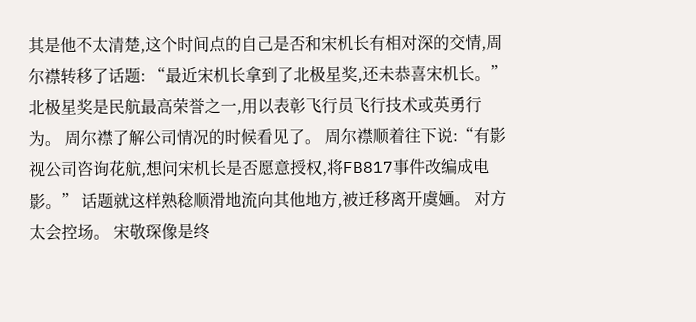其是他不太清楚,这个时间点的自己是否和宋机长有相对深的交情,周尔襟转移了话题: “最近宋机长拿到了北极星奖,还未恭喜宋机长。” 北极星奖是民航最高荣誉之一,用以表彰飞行员飞行技术或英勇行为。 周尔襟了解公司情况的时候看见了。 周尔襟顺着往下说:“有影视公司咨询花航,想问宋机长是否愿意授权,将FB817事件改编成电影。” 话题就这样熟稔顺滑地流向其他地方,被迁移离开虞婳。 对方太会控场。 宋敬琛像是终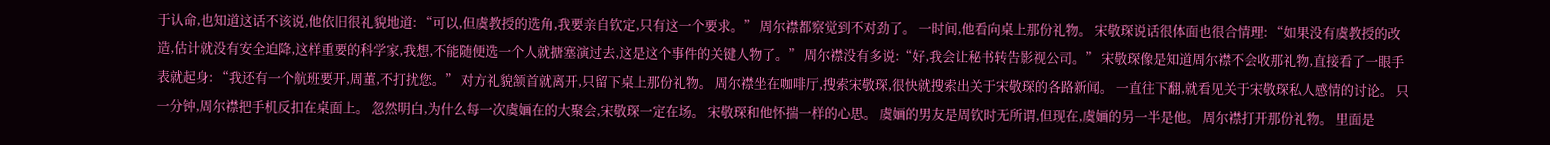于认命,也知道这话不该说,他依旧很礼貌地道: “可以,但虞教授的选角,我要亲自钦定,只有这一个要求。” 周尔襟都察觉到不对劲了。 一时间,他看向桌上那份礼物。 宋敬琛说话很体面也很合情理: “如果没有虞教授的改造,估计就没有安全迫降,这样重要的科学家,我想,不能随便选一个人就搪塞演过去,这是这个事件的关键人物了。” 周尔襟没有多说:“好,我会让秘书转告影视公司。” 宋敬琛像是知道周尔襟不会收那礼物,直接看了一眼手表就起身: “我还有一个航班要开,周董,不打扰您。” 对方礼貌颔首就离开,只留下桌上那份礼物。 周尔襟坐在咖啡厅,搜索宋敬琛,很快就搜索出关于宋敬琛的各路新闻。 一直往下翻,就看见关于宋敬琛私人感情的讨论。 只一分钟,周尔襟把手机反扣在桌面上。 忽然明白,为什么每一次虞婳在的大聚会,宋敬琛一定在场。 宋敬琛和他怀揣一样的心思。 虞婳的男友是周钦时无所谓,但现在,虞婳的另一半是他。 周尔襟打开那份礼物。 里面是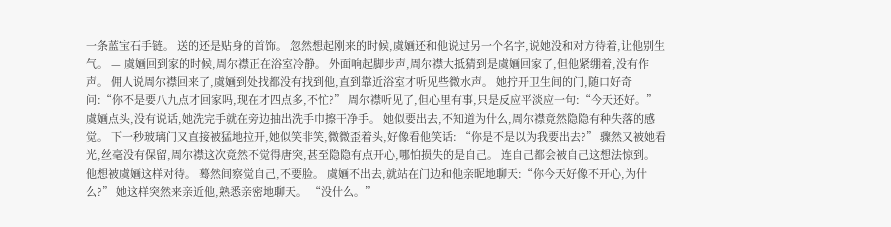一条蓝宝石手链。 送的还是贴身的首饰。 忽然想起刚来的时候,虞婳还和他说过另一个名字,说她没和对方待着,让他别生气。 — 虞婳回到家的时候,周尔襟正在浴室冷静。 外面响起脚步声,周尔襟大抵猜到是虞婳回家了,但他紧绷着,没有作声。 佣人说周尔襟回来了,虞婳到处找都没有找到他,直到靠近浴室才听见些微水声。 她拧开卫生间的门,随口好奇问:“你不是要八九点才回家吗,现在才四点多,不忙?” 周尔襟听见了,但心里有事,只是反应平淡应一句:“今天还好。” 虞婳点头,没有说话,她洗完手就在旁边抽出洗手巾擦干净手。 她似要出去,不知道为什么,周尔襟竟然隐隐有种失落的感觉。 下一秒玻璃门又直接被猛地拉开,她似笑非笑,微微歪着头,好像看他笑话: “你是不是以为我要出去?” 骤然又被她看光,丝毫没有保留,周尔襟这次竟然不觉得唐突,甚至隐隐有点开心,哪怕损失的是自己。 连自己都会被自己这想法惊到。 他想被虞婳这样对待。 蓦然间察觉自己,不要脸。 虞婳不出去,就站在门边和他亲昵地聊天:“你今天好像不开心,为什么?” 她这样突然来亲近他,熟悉亲密地聊天。 “没什么。”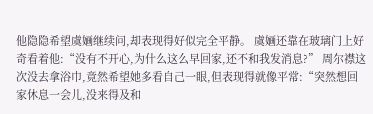他隐隐希望虞婳继续问,却表现得好似完全平静。 虞婳还靠在玻璃门上好奇看着他:“没有不开心,为什么这么早回家,还不和我发消息?” 周尔襟这次没去拿浴巾,竟然希望她多看自己一眼,但表现得就像平常:“突然想回家休息一会儿,没来得及和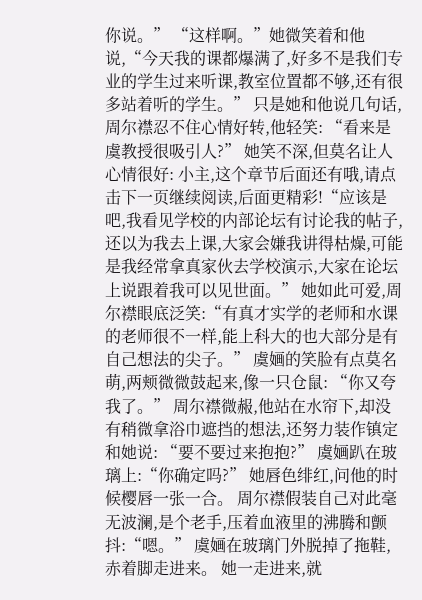你说。” “这样啊。”她微笑着和他说,“今天我的课都爆满了,好多不是我们专业的学生过来听课,教室位置都不够,还有很多站着听的学生。” 只是她和他说几句话,周尔襟忍不住心情好转,他轻笑: “看来是虞教授很吸引人?” 她笑不深,但莫名让人心情很好: 小主,这个章节后面还有哦,请点击下一页继续阅读,后面更精彩!“应该是吧,我看见学校的内部论坛有讨论我的帖子,还以为我去上课,大家会嫌我讲得枯燥,可能是我经常拿真家伙去学校演示,大家在论坛上说跟着我可以见世面。” 她如此可爱,周尔襟眼底泛笑:“有真才实学的老师和水课的老师很不一样,能上科大的也大部分是有自己想法的尖子。” 虞婳的笑脸有点莫名萌,两颊微微鼓起来,像一只仓鼠: “你又夸我了。” 周尔襟微赧,他站在水帘下,却没有稍微拿浴巾遮挡的想法,还努力装作镇定和她说: “要不要过来抱抱?” 虞婳趴在玻璃上:“你确定吗?” 她唇色绯红,问他的时候樱唇一张一合。 周尔襟假装自己对此毫无波澜,是个老手,压着血液里的沸腾和颤抖:“嗯。” 虞婳在玻璃门外脱掉了拖鞋,赤着脚走进来。 她一走进来,就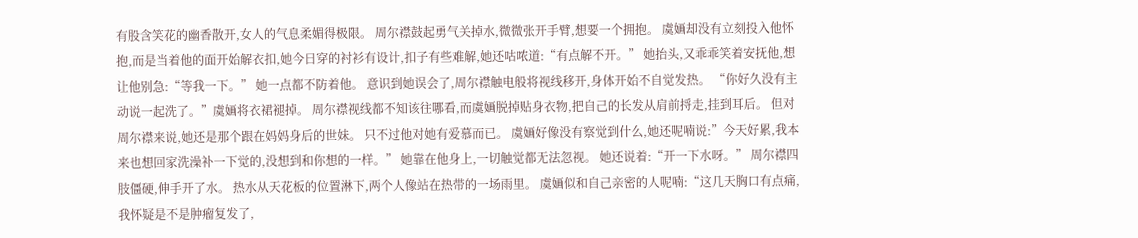有股含笑花的幽香散开,女人的气息柔媚得极限。 周尔襟鼓起勇气关掉水,微微张开手臂,想要一个拥抱。 虞婳却没有立刻投入他怀抱,而是当着他的面开始解衣扣,她今日穿的衬衫有设计,扣子有些难解,她还咕哝道:“有点解不开。” 她抬头,又乖乖笑着安抚他,想让他别急:“等我一下。” 她一点都不防着他。 意识到她误会了,周尔襟触电般将视线移开,身体开始不自觉发热。 “你好久没有主动说一起洗了。”虞婳将衣裙褪掉。 周尔襟视线都不知该往哪看,而虞婳脱掉贴身衣物,把自己的长发从肩前捋走,挂到耳后。 但对周尔襟来说,她还是那个跟在妈妈身后的世妹。 只不过他对她有爱慕而已。 虞婳好像没有察觉到什么,她还呢喃说:”今天好累,我本来也想回家洗澡补一下觉的,没想到和你想的一样。” 她靠在他身上,一切触觉都无法忽视。 她还说着:“开一下水呀。” 周尔襟四肢僵硬,伸手开了水。 热水从天花板的位置淋下,两个人像站在热带的一场雨里。 虞婳似和自己亲密的人呢喃:“这几天胸口有点痛,我怀疑是不是肿瘤复发了,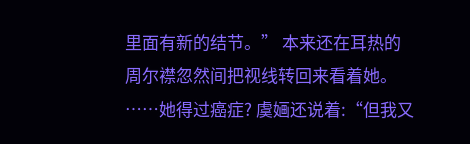里面有新的结节。” 本来还在耳热的周尔襟忽然间把视线转回来看着她。 ……她得过癌症? 虞婳还说着:“但我又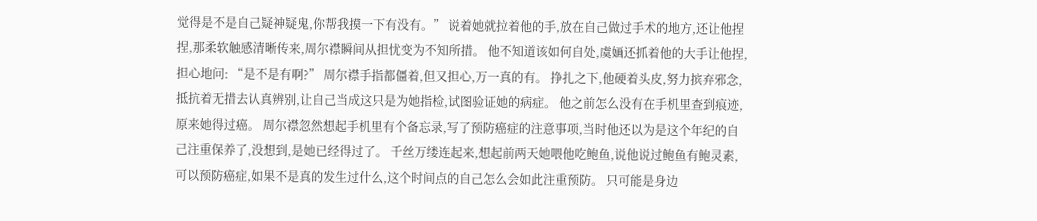觉得是不是自己疑神疑鬼,你帮我摸一下有没有。” 说着她就拉着他的手,放在自己做过手术的地方,还让他捏捏,那柔软触感清晰传来,周尔襟瞬间从担忧变为不知所措。 他不知道该如何自处,虞婳还抓着他的大手让他捏,担心地问: “是不是有啊?” 周尔襟手指都僵着,但又担心,万一真的有。 挣扎之下,他硬着头皮,努力摈弃邪念,抵抗着无措去认真辨别,让自己当成这只是为她指检,试图验证她的病症。 他之前怎么没有在手机里查到痕迹,原来她得过癌。 周尔襟忽然想起手机里有个备忘录,写了预防癌症的注意事项,当时他还以为是这个年纪的自己注重保养了,没想到,是她已经得过了。 千丝万缕连起来,想起前两天她喂他吃鲍鱼,说他说过鲍鱼有鲍灵素,可以预防癌症,如果不是真的发生过什么,这个时间点的自己怎么会如此注重预防。 只可能是身边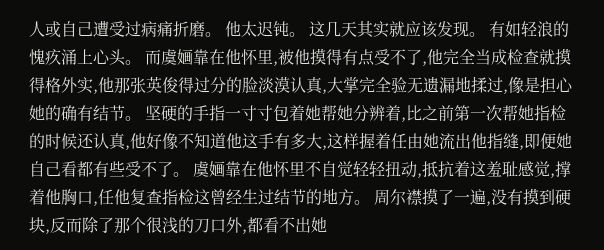人或自己遭受过病痛折磨。 他太迟钝。 这几天其实就应该发现。 有如轻浪的愧疚涌上心头。 而虞婳靠在他怀里,被他摸得有点受不了,他完全当成检查就摸得格外实,他那张英俊得过分的脸淡漠认真,大掌完全验无遗漏地揉过,像是担心她的确有结节。 坚硬的手指一寸寸包着她帮她分辨着,比之前第一次帮她指检的时候还认真,他好像不知道他这手有多大,这样握着任由她流出他指缝,即便她自己看都有些受不了。 虞婳靠在他怀里不自觉轻轻扭动,抵抗着这羞耻感觉,撑着他胸口,任他复查指检这曾经生过结节的地方。 周尔襟摸了一遍,没有摸到硬块,反而除了那个很浅的刀口外,都看不出她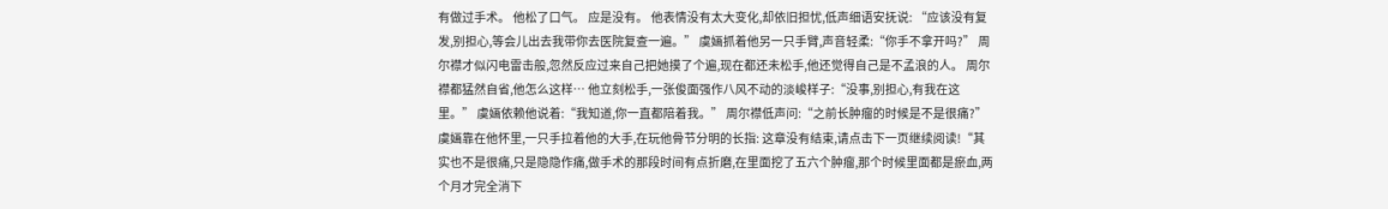有做过手术。 他松了口气。 应是没有。 他表情没有太大变化,却依旧担忧,低声细语安抚说: “应该没有复发,别担心,等会儿出去我带你去医院复查一遍。” 虞婳抓着他另一只手臂,声音轻柔:“你手不拿开吗?” 周尔襟才似闪电雷击般,忽然反应过来自己把她摸了个遍,现在都还未松手,他还觉得自己是不孟浪的人。 周尔襟都猛然自省,他怎么这样… 他立刻松手,一张俊面强作八风不动的淡峻样子:“没事,别担心,有我在这里。” 虞婳依赖他说着:“我知道,你一直都陪着我。” 周尔襟低声问:“之前长肿瘤的时候是不是很痛?” 虞婳靠在他怀里,一只手拉着他的大手,在玩他骨节分明的长指: 这章没有结束,请点击下一页继续阅读!“其实也不是很痛,只是隐隐作痛,做手术的那段时间有点折磨,在里面挖了五六个肿瘤,那个时候里面都是瘀血,两个月才完全消下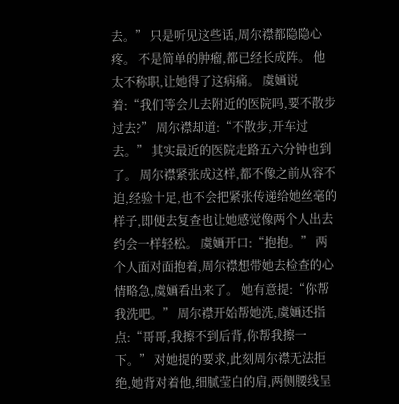去。” 只是听见这些话,周尔襟都隐隐心疼。 不是简单的肿瘤,都已经长成阵。 他太不称职,让她得了这病痛。 虞婳说着:“我们等会儿去附近的医院吗,要不散步过去?” 周尔襟却道:“不散步,开车过去。” 其实最近的医院走路五六分钟也到了。 周尔襟紧张成这样,都不像之前从容不迫,经验十足,也不会把紧张传递给她丝毫的样子,即便去复查也让她感觉像两个人出去约会一样轻松。 虞婳开口:“抱抱。” 两个人面对面抱着,周尔襟想带她去检查的心情略急,虞婳看出来了。 她有意提:“你帮我洗吧。” 周尔襟开始帮她洗,虞婳还指点:“哥哥,我擦不到后背,你帮我擦一下。” 对她提的要求,此刻周尔襟无法拒绝,她背对着他,细腻莹白的肩,两侧腰线呈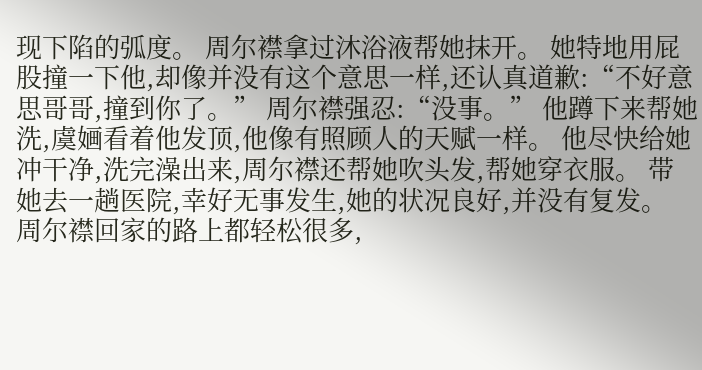现下陷的弧度。 周尔襟拿过沐浴液帮她抹开。 她特地用屁股撞一下他,却像并没有这个意思一样,还认真道歉:“不好意思哥哥,撞到你了。” 周尔襟强忍:“没事。” 他蹲下来帮她洗,虞婳看着他发顶,他像有照顾人的天赋一样。 他尽快给她冲干净,洗完澡出来,周尔襟还帮她吹头发,帮她穿衣服。 带她去一趟医院,幸好无事发生,她的状况良好,并没有复发。 周尔襟回家的路上都轻松很多,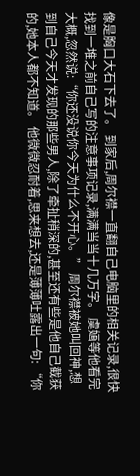像是胸口大石下去了。 到家后,周尔襟一直翻自己电脑里的相关记录,很快找到一堆之前自己写的注意事项记录,满满当当十几万字。 虞婳等他看完大概,忽然说:“你还没说你今天为什么不开心。” 周尔襟被她叫回神,想到自己今天才发现的那些男人,除了牵扯稍深的,甚至还有些是他自己截获的,她本人都不知道。 他微微忍耐着,思来想去,还是薄薄吐露出一句: “你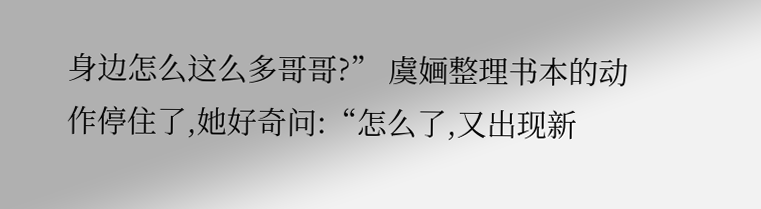身边怎么这么多哥哥?” 虞婳整理书本的动作停住了,她好奇问:“怎么了,又出现新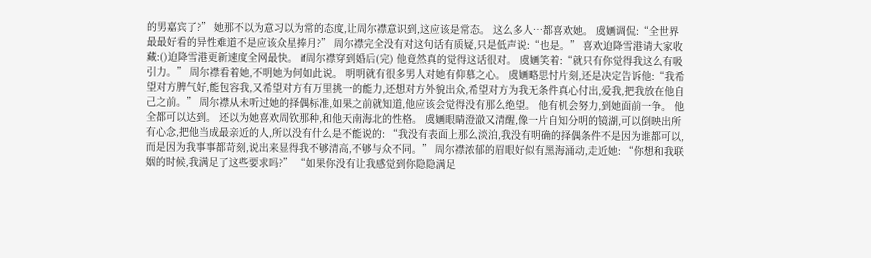的男嘉宾了?” 她那不以为意习以为常的态度,让周尔襟意识到,这应该是常态。 这么多人…都喜欢她。 虞婳调侃:“全世界最最好看的异性难道不是应该众星捧月?” 周尔襟完全没有对这句话有质疑,只是低声说:“也是。” 喜欢迫降雪港请大家收藏:()迫降雪港更新速度全网最快。 if周尔襟穿到婚后(完) 他竟然真的觉得这话很对。 虞婳笑着:“就只有你觉得我这么有吸引力。” 周尔襟看着她,不明她为何如此说。 明明就有很多男人对她有仰慕之心。 虞婳略思忖片刻,还是决定告诉他:“我希望对方脾气好,能包容我,又希望对方有万里挑一的能力,还想对方外貌出众,希望对方为我无条件真心付出,爱我,把我放在他自己之前。” 周尔襟从未听过她的择偶标准,如果之前就知道,他应该会觉得没有那么绝望。 他有机会努力,到她面前一争。 他全都可以达到。 还以为她喜欢周钦那种,和他天南海北的性格。 虞婳眼睛澄澈又清醒,像一片自知分明的镜湖,可以倒映出所有心念,把他当成最亲近的人,所以没有什么是不能说的: “我没有表面上那么淡泊,我没有明确的择偶条件不是因为谁都可以,而是因为我事事都苛刻,说出来显得我不够清高,不够与众不同。” 周尔襟浓郁的眉眼好似有黑海涌动,走近她: “你想和我联姻的时候,我满足了这些要求吗?” “如果你没有让我感觉到你隐隐满足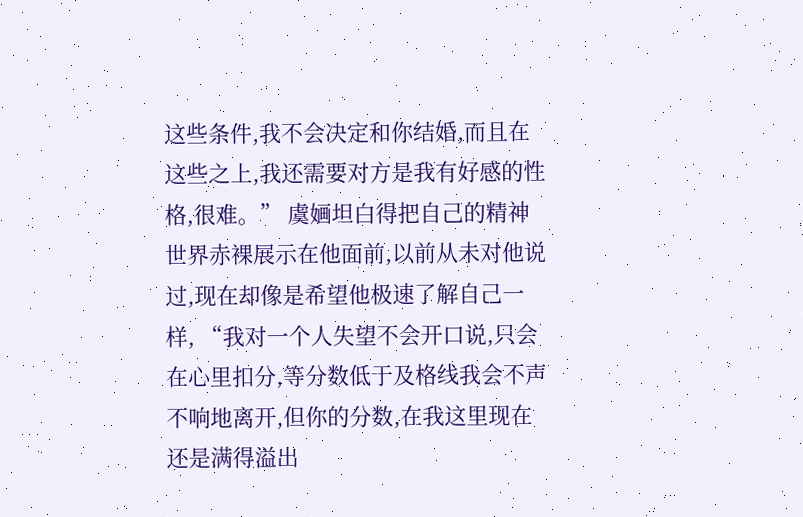这些条件,我不会决定和你结婚,而且在这些之上,我还需要对方是我有好感的性格,很难。” 虞婳坦白得把自己的精神世界赤裸展示在他面前,以前从未对他说过,现在却像是希望他极速了解自己一样, “我对一个人失望不会开口说,只会在心里扣分,等分数低于及格线我会不声不响地离开,但你的分数,在我这里现在还是满得溢出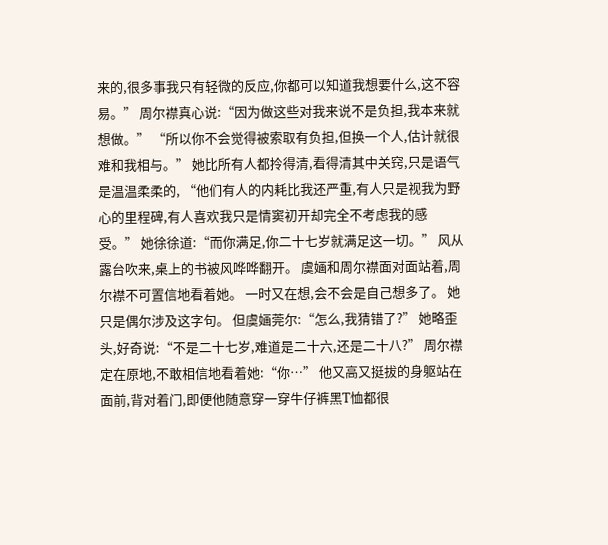来的,很多事我只有轻微的反应,你都可以知道我想要什么,这不容易。” 周尔襟真心说:“因为做这些对我来说不是负担,我本来就想做。” “所以你不会觉得被索取有负担,但换一个人,估计就很难和我相与。” 她比所有人都拎得清,看得清其中关窍,只是语气是温温柔柔的, “他们有人的内耗比我还严重,有人只是视我为野心的里程碑,有人喜欢我只是情窦初开却完全不考虑我的感受。” 她徐徐道:“而你满足,你二十七岁就满足这一切。” 风从露台吹来,桌上的书被风哗哗翻开。 虞婳和周尔襟面对面站着,周尔襟不可置信地看着她。 一时又在想,会不会是自己想多了。 她只是偶尔涉及这字句。 但虞婳莞尔:“怎么,我猜错了?” 她略歪头,好奇说:“不是二十七岁,难道是二十六,还是二十八?” 周尔襟定在原地,不敢相信地看着她:“你…” 他又高又挺拔的身躯站在面前,背对着门,即便他随意穿一穿牛仔裤黑T恤都很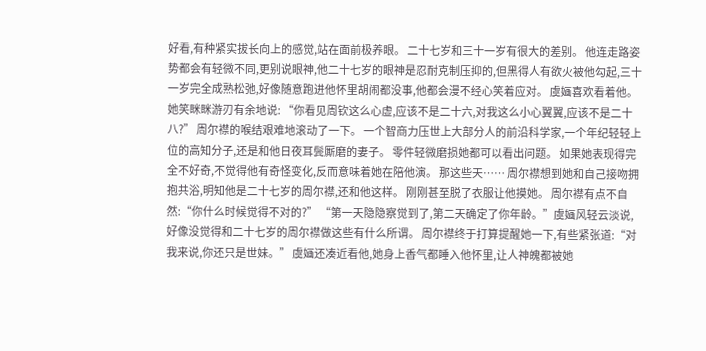好看,有种紧实拔长向上的感觉,站在面前极养眼。 二十七岁和三十一岁有很大的差别。 他连走路姿势都会有轻微不同,更别说眼神,他二十七岁的眼神是忍耐克制压抑的,但黑得人有欲火被他勾起,三十一岁完全成熟松弛,好像随意跑进他怀里胡闹都没事,他都会漫不经心笑着应对。 虞婳喜欢看着他。 她笑眯眯游刃有余地说: “你看见周钦这么心虚,应该不是二十六,对我这么小心翼翼,应该不是二十八?” 周尔襟的喉结艰难地滚动了一下。 一个智商力压世上大部分人的前沿科学家,一个年纪轻轻上位的高知分子,还是和他日夜耳鬓厮磨的妻子。 零件轻微磨损她都可以看出问题。 如果她表现得完全不好奇,不觉得他有奇怪变化,反而意味着她在陪他演。 那这些天…… 周尔襟想到她和自己接吻拥抱共浴,明知他是二十七岁的周尔襟,还和他这样。 刚刚甚至脱了衣服让他摸她。 周尔襟有点不自然:“你什么时候觉得不对的?” “第一天隐隐察觉到了,第二天确定了你年龄。”虞婳风轻云淡说,好像没觉得和二十七岁的周尔襟做这些有什么所谓。 周尔襟终于打算提醒她一下,有些紧张道:“对我来说,你还只是世妹。” 虞婳还凑近看他,她身上香气都睡入他怀里,让人神魄都被她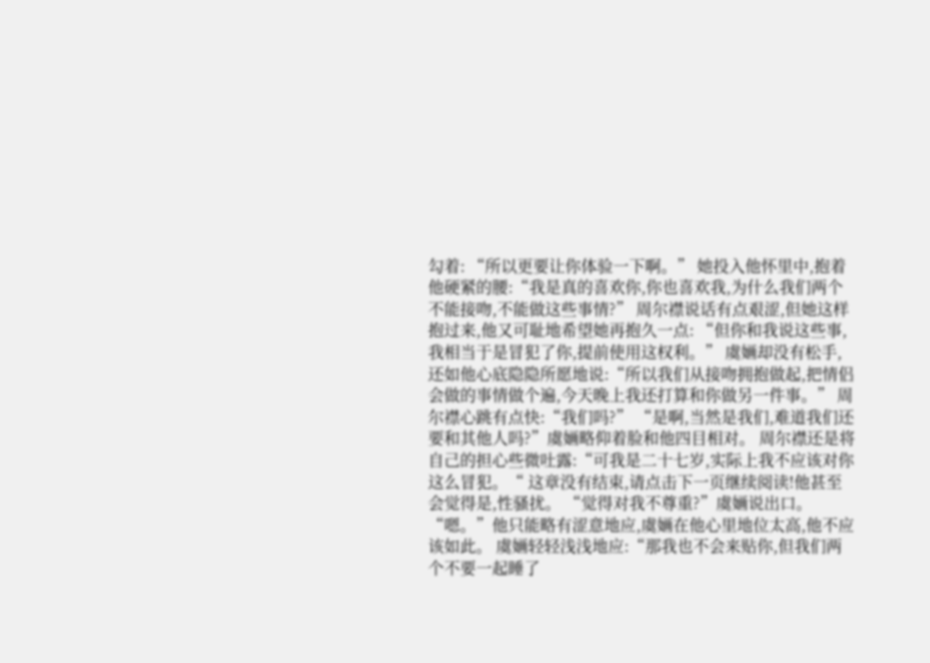勾着: “所以更要让你体验一下啊。” 她投入他怀里中,抱着他硬紧的腰:“我是真的喜欢你,你也喜欢我,为什么我们两个不能接吻,不能做这些事情?” 周尔襟说话有点艰涩,但她这样抱过来,他又可耻地希望她再抱久一点: “但你和我说这些事,我相当于是冒犯了你,提前使用这权利。” 虞婳却没有松手,还如他心底隐隐所愿地说:“所以我们从接吻拥抱做起,把情侣会做的事情做个遍,今天晚上我还打算和你做另一件事。” 周尔襟心跳有点快:“我们吗?” “是啊,当然是我们,难道我们还要和其他人吗?”虞婳略仰着脸和他四目相对。 周尔襟还是将自己的担心些微吐露:“可我是二十七岁,实际上我不应该对你这么冒犯。“ 这章没有结束,请点击下一页继续阅读!他甚至会觉得是,性骚扰。 “觉得对我不尊重?”虞婳说出口。 “嗯。”他只能略有涩意地应,虞婳在他心里地位太高,他不应该如此。 虞婳轻轻浅浅地应:“那我也不会来贴你,但我们两个不要一起睡了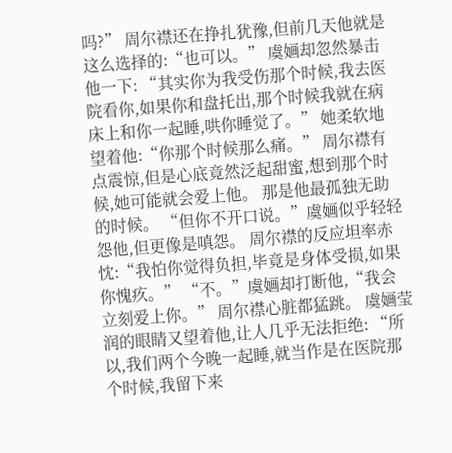吗?” 周尔襟还在挣扎犹豫,但前几天他就是这么选择的:“也可以。” 虞婳却忽然暴击他一下: “其实你为我受伤那个时候,我去医院看你,如果你和盘托出,那个时候我就在病床上和你一起睡,哄你睡觉了。” 她柔软地望着他:“你那个时候那么痛。” 周尔襟有点震惊,但是心底竟然泛起甜蜜,想到那个时候,她可能就会爱上他。 那是他最孤独无助的时候。 “但你不开口说。”虞婳似乎轻轻怨他,但更像是嗔怨。 周尔襟的反应坦率赤忱:“我怕你觉得负担,毕竟是身体受损,如果你愧疚。” “不。”虞婳却打断他,“我会立刻爱上你。” 周尔襟心脏都猛跳。 虞婳莹润的眼睛又望着他,让人几乎无法拒绝: “所以,我们两个今晚一起睡,就当作是在医院那个时候,我留下来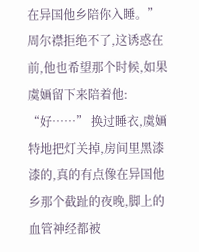在异国他乡陪你入睡。” 周尔襟拒绝不了,这诱惑在前,他也希望那个时候,如果虞婳留下来陪着他: “好……” 换过睡衣,虞婳特地把灯关掉,房间里黑漆漆的,真的有点像在异国他乡那个截趾的夜晚,脚上的血管神经都被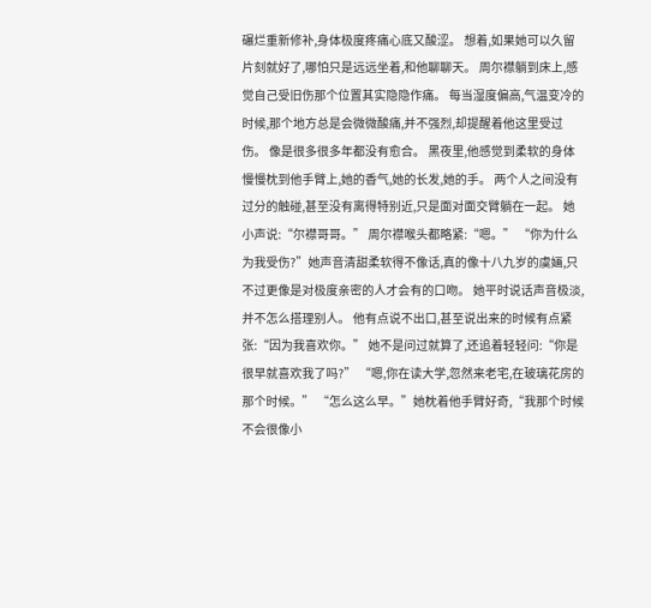碾烂重新修补,身体极度疼痛心底又酸涩。 想着,如果她可以久留片刻就好了,哪怕只是远远坐着,和他聊聊天。 周尔襟躺到床上,感觉自己受旧伤那个位置其实隐隐作痛。 每当湿度偏高,气温变冷的时候,那个地方总是会微微酸痛,并不强烈,却提醒着他这里受过伤。 像是很多很多年都没有愈合。 黑夜里,他感觉到柔软的身体慢慢枕到他手臂上,她的香气,她的长发,她的手。 两个人之间没有过分的触碰,甚至没有离得特别近,只是面对面交臂躺在一起。 她小声说:“尔襟哥哥。” 周尔襟喉头都略紧:“嗯。” “你为什么为我受伤?”她声音清甜柔软得不像话,真的像十八九岁的虞婳,只不过更像是对极度亲密的人才会有的口吻。 她平时说话声音极淡,并不怎么搭理别人。 他有点说不出口,甚至说出来的时候有点紧张:“因为我喜欢你。” 她不是问过就算了,还追着轻轻问:“你是很早就喜欢我了吗?” “嗯,你在读大学,忽然来老宅,在玻璃花房的那个时候。” “怎么这么早。”她枕着他手臂好奇,“我那个时候不会很像小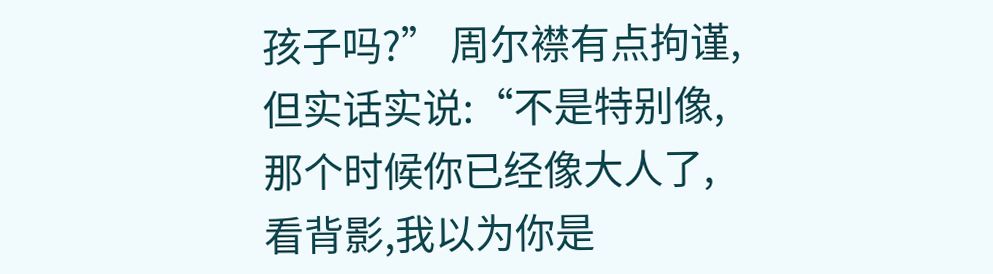孩子吗?” 周尔襟有点拘谨,但实话实说:“不是特别像,那个时候你已经像大人了,看背影,我以为你是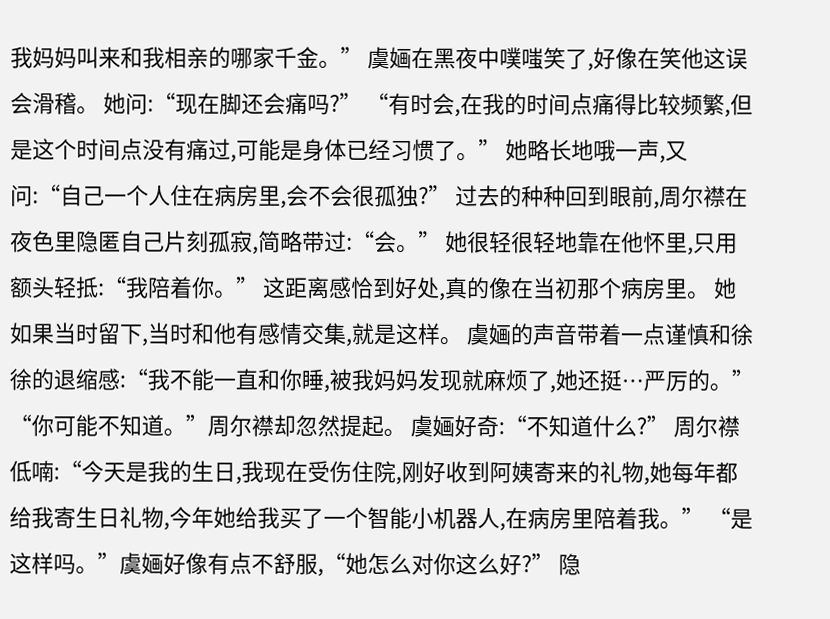我妈妈叫来和我相亲的哪家千金。” 虞婳在黑夜中噗嗤笑了,好像在笑他这误会滑稽。 她问:“现在脚还会痛吗?” “有时会,在我的时间点痛得比较频繁,但是这个时间点没有痛过,可能是身体已经习惯了。” 她略长地哦一声,又问:“自己一个人住在病房里,会不会很孤独?” 过去的种种回到眼前,周尔襟在夜色里隐匿自己片刻孤寂,简略带过:“会。” 她很轻很轻地靠在他怀里,只用额头轻抵:“我陪着你。” 这距离感恰到好处,真的像在当初那个病房里。 她如果当时留下,当时和他有感情交集,就是这样。 虞婳的声音带着一点谨慎和徐徐的退缩感:“我不能一直和你睡,被我妈妈发现就麻烦了,她还挺…严厉的。” “你可能不知道。”周尔襟却忽然提起。 虞婳好奇:“不知道什么?” 周尔襟低喃:“今天是我的生日,我现在受伤住院,刚好收到阿姨寄来的礼物,她每年都给我寄生日礼物,今年她给我买了一个智能小机器人,在病房里陪着我。” “是这样吗。”虞婳好像有点不舒服,“她怎么对你这么好?” 隐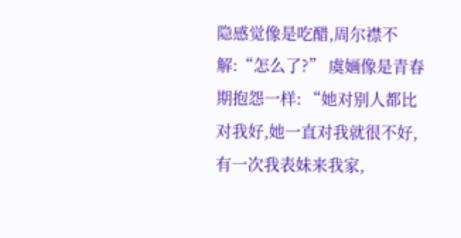隐感觉像是吃醋,周尔襟不解:“怎么了?” 虞婳像是青春期抱怨一样: “她对别人都比对我好,她一直对我就很不好,有一次我表妹来我家,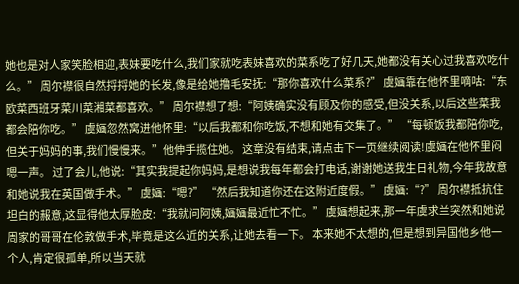她也是对人家笑脸相迎,表妹要吃什么,我们家就吃表妹喜欢的菜系吃了好几天,她都没有关心过我喜欢吃什么。” 周尔襟很自然捋捋她的长发,像是给她撸毛安抚:“那你喜欢什么菜系?” 虞婳靠在他怀里嘀咕:“东欧菜西班牙菜川菜湘菜都喜欢。” 周尔襟想了想:“阿姨确实没有顾及你的感受,但没关系,以后这些菜我都会陪你吃。” 虞婳忽然窝进他怀里:“以后我都和你吃饭,不想和她有交集了。” “每顿饭我都陪你吃,但关于妈妈的事,我们慢慢来。”他伸手揽住她。 这章没有结束,请点击下一页继续阅读!虞婳在他怀里闷嗯一声。 过了会儿,他说:“其实我提起你妈妈,是想说我每年都会打电话,谢谢她送我生日礼物,今年我故意和她说我在英国做手术。” 虞婳:“嗯?” “然后我知道你还在这附近度假。” 虞婳:“?” 周尔襟抵抗住坦白的赧意,这显得他太厚脸皮:“我就问阿姨,婳婳最近忙不忙。” 虞婳想起来,那一年虞求兰突然和她说周家的哥哥在伦敦做手术,毕竟是这么近的关系,让她去看一下。 本来她不太想的,但是想到异国他乡他一个人,肯定很孤单,所以当天就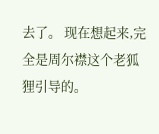去了。 现在想起来,完全是周尔襟这个老狐狸引导的。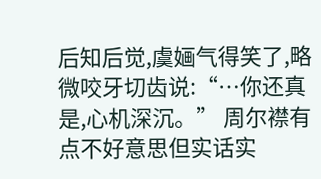后知后觉,虞婳气得笑了,略微咬牙切齿说:“…你还真是,心机深沉。” 周尔襟有点不好意思但实话实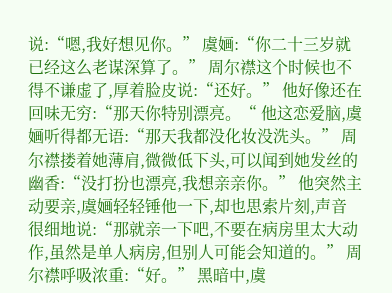说:“嗯,我好想见你。” 虞婳:“你二十三岁就已经这么老谋深算了。” 周尔襟这个时候也不得不谦虚了,厚着脸皮说:“还好。” 他好像还在回味无穷:“那天你特别漂亮。“ 他这恋爱脑,虞婳听得都无语:“那天我都没化妆没洗头。” 周尔襟搂着她薄肩,微微低下头,可以闻到她发丝的幽香:“没打扮也漂亮,我想亲亲你。” 他突然主动要亲,虞婳轻轻锤他一下,却也思索片刻,声音很细地说:“那就亲一下吧,不要在病房里太大动作,虽然是单人病房,但别人可能会知道的。” 周尔襟呼吸浓重:“好。” 黑暗中,虞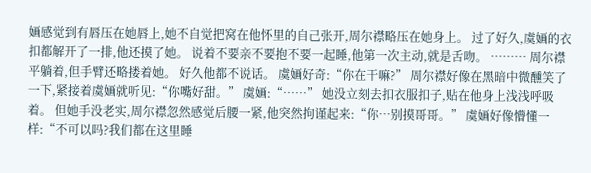婳感觉到有唇压在她唇上,她不自觉把窝在他怀里的自己张开,周尔襟略压在她身上。 过了好久,虞婳的衣扣都解开了一排,他还摸了她。 说着不要亲不要抱不要一起睡,他第一次主动,就是舌吻。 ……… 周尔襟平躺着,但手臂还略搂着她。 好久他都不说话。 虞婳好奇:“你在干嘛?” 周尔襟好像在黑暗中微醺笑了一下,紧接着虞婳就听见:“你嘴好甜。” 虞婳:“……” 她没立刻去扣衣服扣子,贴在他身上浅浅呼吸着。 但她手没老实,周尔襟忽然感觉后腰一紧,他突然拘谨起来:“你…别摸哥哥。” 虞婳好像懵懂一样:“不可以吗?我们都在这里睡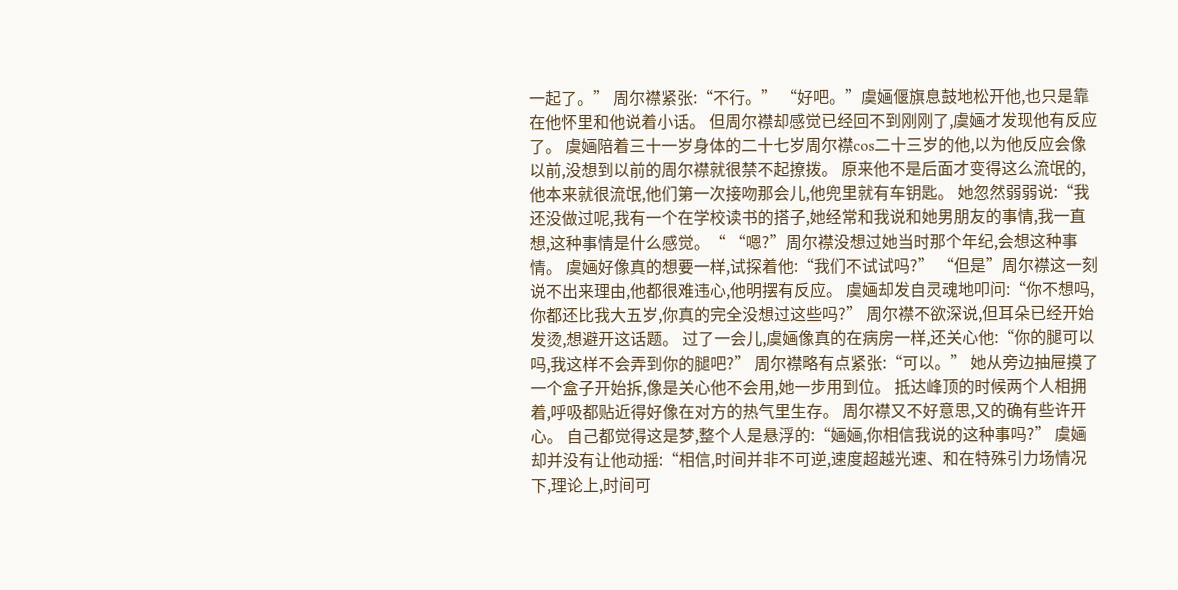一起了。” 周尔襟紧张:“不行。” “好吧。”虞婳偃旗息鼓地松开他,也只是靠在他怀里和他说着小话。 但周尔襟却感觉已经回不到刚刚了,虞婳才发现他有反应了。 虞婳陪着三十一岁身体的二十七岁周尔襟cos二十三岁的他,以为他反应会像以前,没想到以前的周尔襟就很禁不起撩拨。 原来他不是后面才变得这么流氓的,他本来就很流氓,他们第一次接吻那会儿,他兜里就有车钥匙。 她忽然弱弱说:“我还没做过呢,我有一个在学校读书的搭子,她经常和我说和她男朋友的事情,我一直想,这种事情是什么感觉。“ “嗯?”周尔襟没想过她当时那个年纪,会想这种事情。 虞婳好像真的想要一样,试探着他:“我们不试试吗?” “但是”周尔襟这一刻说不出来理由,他都很难违心,他明摆有反应。 虞婳却发自灵魂地叩问:“你不想吗,你都还比我大五岁,你真的完全没想过这些吗?” 周尔襟不欲深说,但耳朵已经开始发烫,想避开这话题。 过了一会儿,虞婳像真的在病房一样,还关心他:“你的腿可以吗,我这样不会弄到你的腿吧?” 周尔襟略有点紧张:“可以。” 她从旁边抽屉摸了一个盒子开始拆,像是关心他不会用,她一步用到位。 抵达峰顶的时候两个人相拥着,呼吸都贴近得好像在对方的热气里生存。 周尔襟又不好意思,又的确有些许开心。 自己都觉得这是梦,整个人是悬浮的:“婳婳,你相信我说的这种事吗?” 虞婳却并没有让他动摇:“相信,时间并非不可逆,速度超越光速、和在特殊引力场情况下,理论上,时间可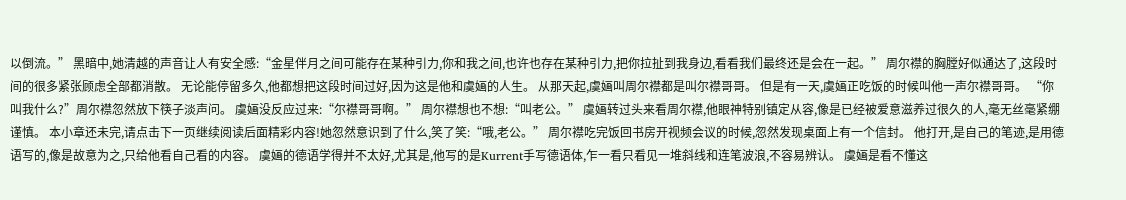以倒流。” 黑暗中,她清越的声音让人有安全感:“金星伴月之间可能存在某种引力,你和我之间,也许也存在某种引力,把你拉扯到我身边,看看我们最终还是会在一起。” 周尔襟的胸膛好似通达了,这段时间的很多紧张顾虑全部都消散。 无论能停留多久,他都想把这段时间过好,因为这是他和虞婳的人生。 从那天起,虞婳叫周尔襟都是叫尔襟哥哥。 但是有一天,虞婳正吃饭的时候叫他一声尔襟哥哥。 “你叫我什么?”周尔襟忽然放下筷子淡声问。 虞婳没反应过来:“尔襟哥哥啊。” 周尔襟想也不想:“叫老公。” 虞婳转过头来看周尔襟,他眼神特别镇定从容,像是已经被爱意滋养过很久的人,毫无丝毫紧绷谨慎。 本小章还未完,请点击下一页继续阅读后面精彩内容!她忽然意识到了什么,笑了笑:“哦,老公。” 周尔襟吃完饭回书房开视频会议的时候,忽然发现桌面上有一个信封。 他打开,是自己的笔迹,是用德语写的,像是故意为之,只给他看自己看的内容。 虞婳的德语学得并不太好,尤其是,他写的是Kurrent手写德语体,乍一看只看见一堆斜线和连笔波浪,不容易辨认。 虞婳是看不懂这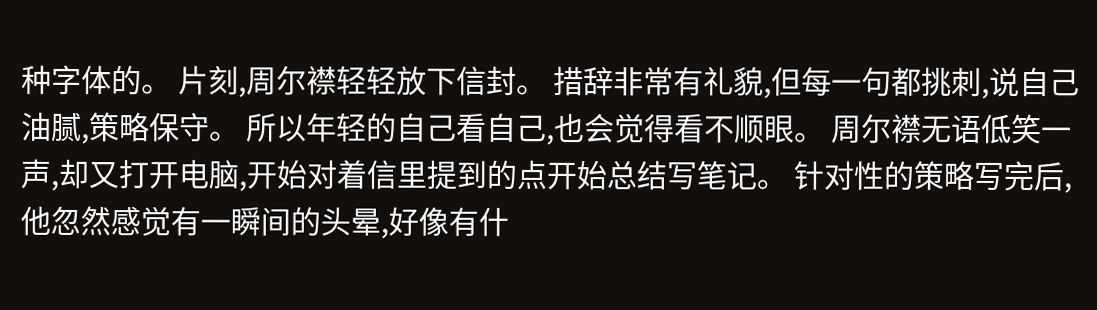种字体的。 片刻,周尔襟轻轻放下信封。 措辞非常有礼貌,但每一句都挑刺,说自己油腻,策略保守。 所以年轻的自己看自己,也会觉得看不顺眼。 周尔襟无语低笑一声,却又打开电脑,开始对着信里提到的点开始总结写笔记。 针对性的策略写完后,他忽然感觉有一瞬间的头晕,好像有什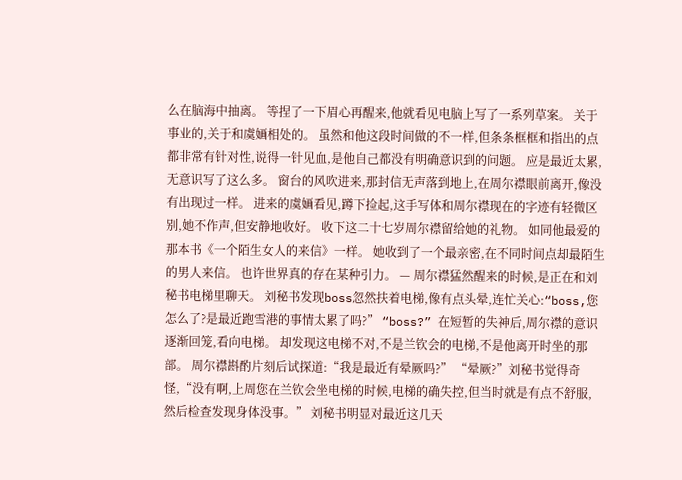么在脑海中抽离。 等捏了一下眉心再醒来,他就看见电脑上写了一系列草案。 关于事业的,关于和虞婳相处的。 虽然和他这段时间做的不一样,但条条框框和指出的点都非常有针对性,说得一针见血,是他自己都没有明确意识到的问题。 应是最近太累,无意识写了这么多。 窗台的风吹进来,那封信无声落到地上,在周尔襟眼前离开,像没有出现过一样。 进来的虞婳看见,蹲下捡起,这手写体和周尔襟现在的字迹有轻微区别,她不作声,但安静地收好。 收下这二十七岁周尔襟留给她的礼物。 如同他最爱的那本书《一个陌生女人的来信》一样。 她收到了一个最亲密,在不同时间点却最陌生的男人来信。 也许世界真的存在某种引力。 — 周尔襟猛然醒来的时候,是正在和刘秘书电梯里聊天。 刘秘书发现boss忽然扶着电梯,像有点头晕,连忙关心:“boss,您怎么了?是最近跑雪港的事情太累了吗?” “boss?” 在短暂的失神后,周尔襟的意识逐渐回笼,看向电梯。 却发现这电梯不对,不是兰钦会的电梯,不是他离开时坐的那部。 周尔襟斟酌片刻后试探道:“我是最近有晕厥吗?” “晕厥?”刘秘书觉得奇怪,“没有啊,上周您在兰钦会坐电梯的时候,电梯的确失控,但当时就是有点不舒服,然后检查发现身体没事。” 刘秘书明显对最近这几天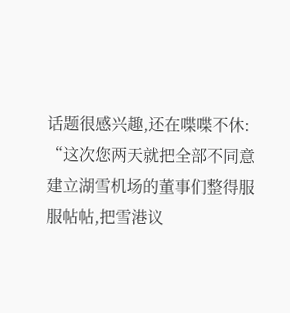话题很感兴趣,还在喋喋不休: “这次您两天就把全部不同意建立湖雪机场的董事们整得服服帖帖,把雪港议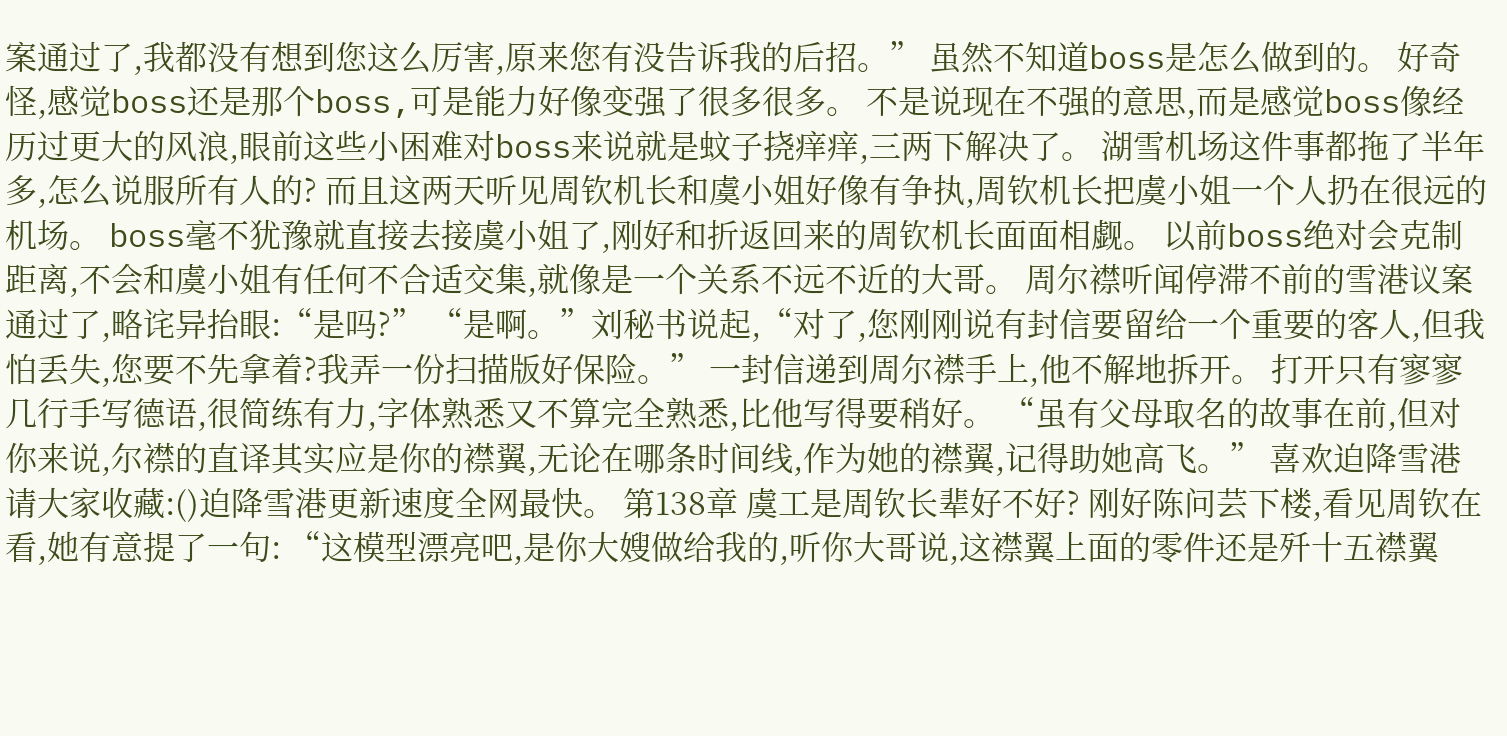案通过了,我都没有想到您这么厉害,原来您有没告诉我的后招。” 虽然不知道boss是怎么做到的。 好奇怪,感觉boss还是那个boss,可是能力好像变强了很多很多。 不是说现在不强的意思,而是感觉boss像经历过更大的风浪,眼前这些小困难对boss来说就是蚊子挠痒痒,三两下解决了。 湖雪机场这件事都拖了半年多,怎么说服所有人的? 而且这两天听见周钦机长和虞小姐好像有争执,周钦机长把虞小姐一个人扔在很远的机场。 boss毫不犹豫就直接去接虞小姐了,刚好和折返回来的周钦机长面面相觑。 以前boss绝对会克制距离,不会和虞小姐有任何不合适交集,就像是一个关系不远不近的大哥。 周尔襟听闻停滞不前的雪港议案通过了,略诧异抬眼:“是吗?” “是啊。”刘秘书说起,“对了,您刚刚说有封信要留给一个重要的客人,但我怕丢失,您要不先拿着?我弄一份扫描版好保险。” 一封信递到周尔襟手上,他不解地拆开。 打开只有寥寥几行手写德语,很简练有力,字体熟悉又不算完全熟悉,比他写得要稍好。 “虽有父母取名的故事在前,但对你来说,尔襟的直译其实应是你的襟翼,无论在哪条时间线,作为她的襟翼,记得助她高飞。” 喜欢迫降雪港请大家收藏:()迫降雪港更新速度全网最快。 第138章 虞工是周钦长辈好不好? 刚好陈问芸下楼,看见周钦在看,她有意提了一句: “这模型漂亮吧,是你大嫂做给我的,听你大哥说,这襟翼上面的零件还是歼十五襟翼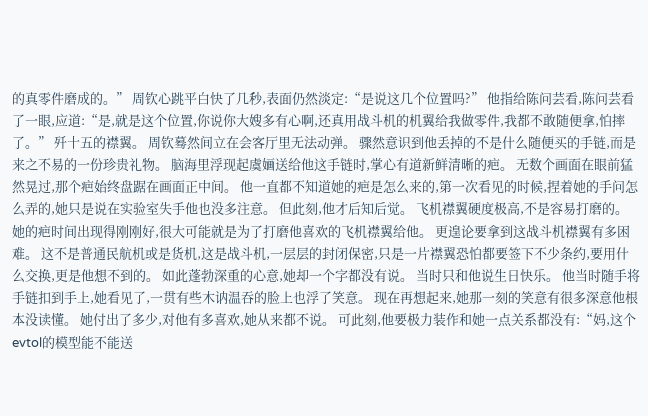的真零件磨成的。” 周钦心跳平白快了几秒,表面仍然淡定:“是说这几个位置吗?” 他指给陈问芸看,陈问芸看了一眼,应道:“是,就是这个位置,你说你大嫂多有心啊,还真用战斗机的机翼给我做零件,我都不敢随便拿,怕摔了。” 歼十五的襟翼。 周钦蓦然间立在会客厅里无法动弹。 骤然意识到他丢掉的不是什么随便买的手链,而是来之不易的一份珍贵礼物。 脑海里浮现起虞婳送给他这手链时,掌心有道新鲜清晰的疤。 无数个画面在眼前猛然晃过,那个疤始终盘踞在画面正中间。 他一直都不知道她的疤是怎么来的,第一次看见的时候,捏着她的手问怎么弄的,她只是说在实验室失手他也没多注意。 但此刻,他才后知后觉。 飞机襟翼硬度极高,不是容易打磨的。 她的疤时间出现得刚刚好,很大可能就是为了打磨他喜欢的飞机襟翼给他。 更遑论要拿到这战斗机襟翼有多困难。 这不是普通民航机或是货机,这是战斗机,一层层的封闭保密,只是一片襟翼恐怕都要签下不少条约,要用什么交换,更是他想不到的。 如此蓬勃深重的心意,她却一个字都没有说。 当时只和他说生日快乐。 他当时随手将手链扣到手上,她看见了,一贯有些木讷温吞的脸上也浮了笑意。 现在再想起来,她那一刻的笑意有很多深意他根本没读懂。 她付出了多少,对他有多喜欢,她从来都不说。 可此刻,他要极力装作和她一点关系都没有:“妈,这个evtol的模型能不能送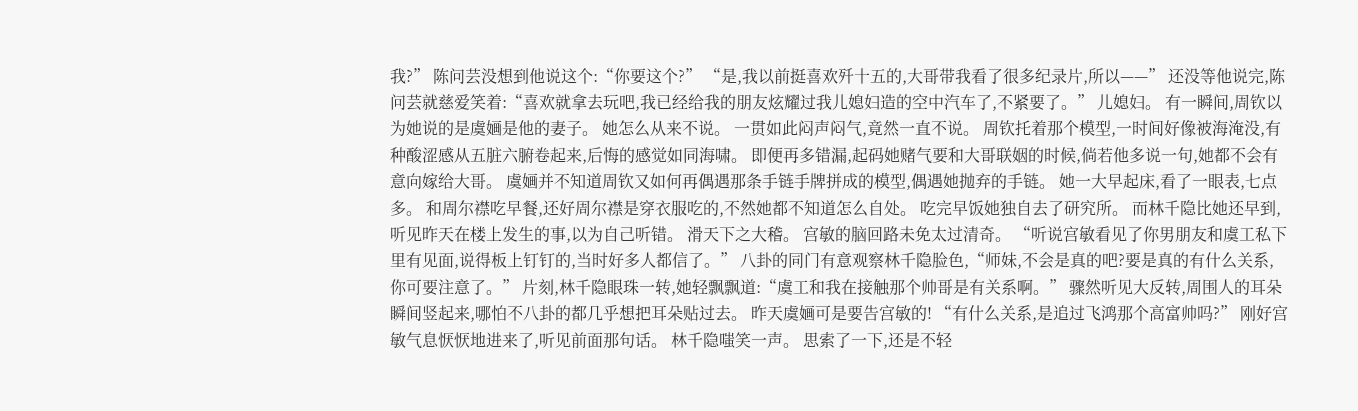我?” 陈问芸没想到他说这个:“你要这个?” “是,我以前挺喜欢歼十五的,大哥带我看了很多纪录片,所以——” 还没等他说完,陈问芸就慈爱笑着:“喜欢就拿去玩吧,我已经给我的朋友炫耀过我儿媳妇造的空中汽车了,不紧要了。” 儿媳妇。 有一瞬间,周钦以为她说的是虞婳是他的妻子。 她怎么从来不说。 一贯如此闷声闷气,竟然一直不说。 周钦托着那个模型,一时间好像被海淹没,有种酸涩感从五脏六腑卷起来,后悔的感觉如同海啸。 即便再多错漏,起码她赌气要和大哥联姻的时候,倘若他多说一句,她都不会有意向嫁给大哥。 虞婳并不知道周钦又如何再偶遇那条手链手牌拼成的模型,偶遇她抛弃的手链。 她一大早起床,看了一眼表,七点多。 和周尔襟吃早餐,还好周尔襟是穿衣服吃的,不然她都不知道怎么自处。 吃完早饭她独自去了研究所。 而林千隐比她还早到,听见昨天在楼上发生的事,以为自己听错。 滑天下之大稽。 宫敏的脑回路未免太过清奇。 “听说宫敏看见了你男朋友和虞工私下里有见面,说得板上钉钉的,当时好多人都信了。” 八卦的同门有意观察林千隐脸色,“师妹,不会是真的吧?要是真的有什么关系,你可要注意了。” 片刻,林千隐眼珠一转,她轻飘飘道:“虞工和我在接触那个帅哥是有关系啊。” 骤然听见大反转,周围人的耳朵瞬间竖起来,哪怕不八卦的都几乎想把耳朵贴过去。 昨天虞婳可是要告宫敏的! “有什么关系,是追过飞鸿那个高富帅吗?” 刚好宫敏气息恹恹地进来了,听见前面那句话。 林千隐嗤笑一声。 思索了一下,还是不轻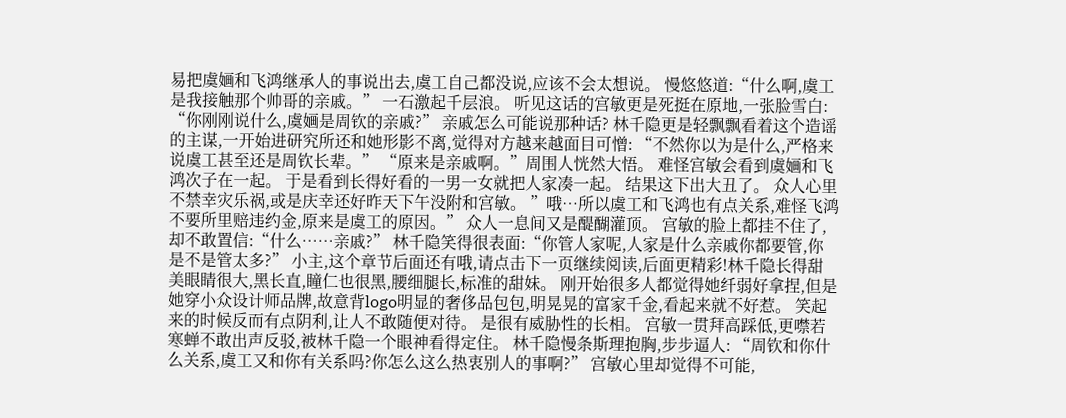易把虞婳和飞鸿继承人的事说出去,虞工自己都没说,应该不会太想说。 慢悠悠道:“什么啊,虞工是我接触那个帅哥的亲戚。” 一石激起千层浪。 听见这话的宫敏更是死挺在原地,一张脸雪白: “你刚刚说什么,虞婳是周钦的亲戚?” 亲戚怎么可能说那种话? 林千隐更是轻飘飘看着这个造谣的主谋,一开始进研究所还和她形影不离,觉得对方越来越面目可憎: “不然你以为是什么,严格来说虞工甚至还是周钦长辈。” “原来是亲戚啊。”周围人恍然大悟。 难怪宫敏会看到虞婳和飞鸿次子在一起。 于是看到长得好看的一男一女就把人家凑一起。 结果这下出大丑了。 众人心里不禁幸灾乐祸,或是庆幸还好昨天下午没附和宫敏。 ”哦…所以虞工和飞鸿也有点关系,难怪飞鸿不要所里赔违约金,原来是虞工的原因。” 众人一息间又是醍醐灌顶。 宫敏的脸上都挂不住了,却不敢置信:“什么……亲戚?” 林千隐笑得很表面:“你管人家呢,人家是什么亲戚你都要管,你是不是管太多?” 小主,这个章节后面还有哦,请点击下一页继续阅读,后面更精彩!林千隐长得甜美眼睛很大,黑长直,瞳仁也很黑,腰细腿长,标准的甜妹。 刚开始很多人都觉得她纤弱好拿捏,但是她穿小众设计师品牌,故意背logo明显的奢侈品包包,明晃晃的富家千金,看起来就不好惹。 笑起来的时候反而有点阴利,让人不敢随便对待。 是很有威胁性的长相。 宫敏一贯拜高踩低,更噤若寒蝉不敢出声反驳,被林千隐一个眼神看得定住。 林千隐慢条斯理抱胸,步步逼人: “周钦和你什么关系,虞工又和你有关系吗?你怎么这么热衷别人的事啊?” 宫敏心里却觉得不可能,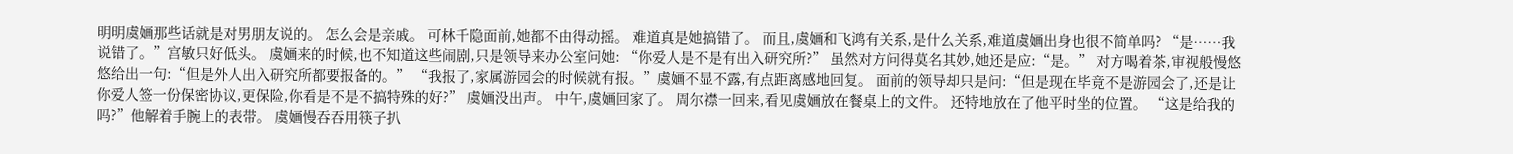明明虞婳那些话就是对男朋友说的。 怎么会是亲戚。 可林千隐面前,她都不由得动摇。 难道真是她搞错了。 而且,虞婳和飞鸿有关系,是什么关系,难道虞婳出身也很不简单吗? “是……我说错了。”宫敏只好低头。 虞婳来的时候,也不知道这些闹剧,只是领导来办公室问她: “你爱人是不是有出入研究所?” 虽然对方问得莫名其妙,她还是应:“是。” 对方喝着茶,审视般慢悠悠给出一句:“但是外人出入研究所都要报备的。” “我报了,家属游园会的时候就有报。”虞婳不显不露,有点距离感地回复。 面前的领导却只是问:“但是现在毕竟不是游园会了,还是让你爱人签一份保密协议,更保险,你看是不是不搞特殊的好?” 虞婳没出声。 中午,虞婳回家了。 周尔襟一回来,看见虞婳放在餐桌上的文件。 还特地放在了他平时坐的位置。 “这是给我的吗?”他解着手腕上的表带。 虞婳慢吞吞用筷子扒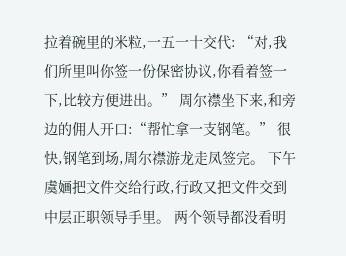拉着碗里的米粒,一五一十交代: “对,我们所里叫你签一份保密协议,你看着签一下,比较方便进出。” 周尔襟坐下来,和旁边的佣人开口:“帮忙拿一支钢笔。” 很快,钢笔到场,周尔襟游龙走凤签完。 下午虞婳把文件交给行政,行政又把文件交到中层正职领导手里。 两个领导都没看明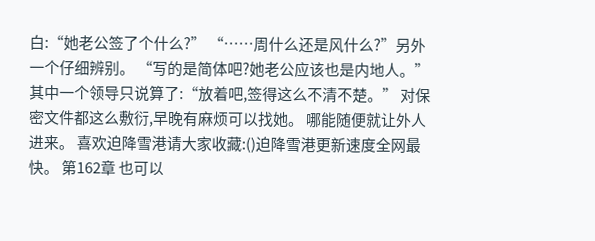白:“她老公签了个什么?” “……周什么还是风什么?”另外一个仔细辨别。 “写的是简体吧?她老公应该也是内地人。” 其中一个领导只说算了:“放着吧,签得这么不清不楚。” 对保密文件都这么敷衍,早晚有麻烦可以找她。 哪能随便就让外人进来。 喜欢迫降雪港请大家收藏:()迫降雪港更新速度全网最快。 第162章 也可以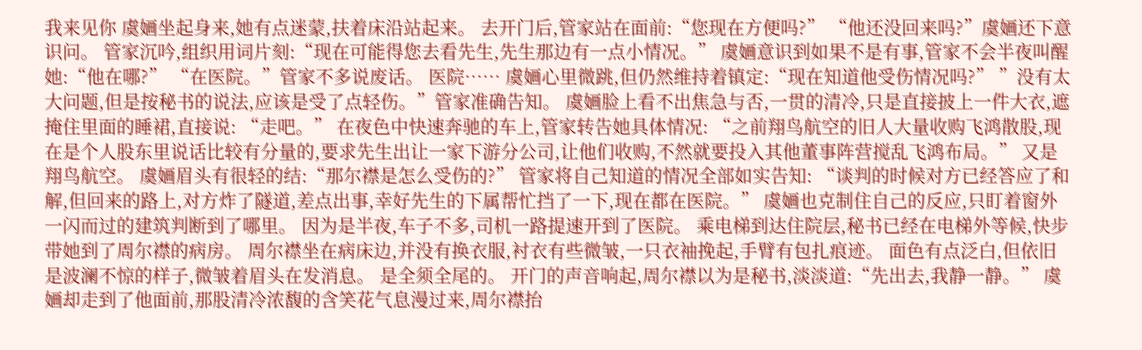我来见你 虞婳坐起身来,她有点迷蒙,扶着床沿站起来。 去开门后,管家站在面前:“您现在方便吗?” “他还没回来吗?”虞婳还下意识问。 管家沉吟,组织用词片刻:“现在可能得您去看先生,先生那边有一点小情况。” 虞婳意识到如果不是有事,管家不会半夜叫醒她:“他在哪?” “在医院。”管家不多说废话。 医院…… 虞婳心里微跳,但仍然维持着镇定:“现在知道他受伤情况吗?” ”没有太大问题,但是按秘书的说法,应该是受了点轻伤。”管家准确告知。 虞婳脸上看不出焦急与否,一贯的清冷,只是直接披上一件大衣,遮掩住里面的睡裙,直接说: “走吧。” 在夜色中快速奔驰的车上,管家转告她具体情况: “之前翔鸟航空的旧人大量收购飞鸿散股,现在是个人股东里说话比较有分量的,要求先生出让一家下游分公司,让他们收购,不然就要投入其他董事阵营搅乱飞鸿布局。” 又是翔鸟航空。 虞婳眉头有很轻的结:“那尔襟是怎么受伤的?” 管家将自己知道的情况全部如实告知: “谈判的时候对方已经答应了和解,但回来的路上,对方炸了隧道,差点出事,幸好先生的下属帮忙挡了一下,现在都在医院。” 虞婳也克制住自己的反应,只盯着窗外一闪而过的建筑判断到了哪里。 因为是半夜,车子不多,司机一路提速开到了医院。 乘电梯到达住院层,秘书已经在电梯外等候,快步带她到了周尔襟的病房。 周尔襟坐在病床边,并没有换衣服,衬衣有些微皱,一只衣袖挽起,手臂有包扎痕迹。 面色有点泛白,但依旧是波澜不惊的样子,微皱着眉头在发消息。 是全须全尾的。 开门的声音响起,周尔襟以为是秘书,淡淡道:“先出去,我静一静。” 虞婳却走到了他面前,那股清冷浓馥的含笑花气息漫过来,周尔襟抬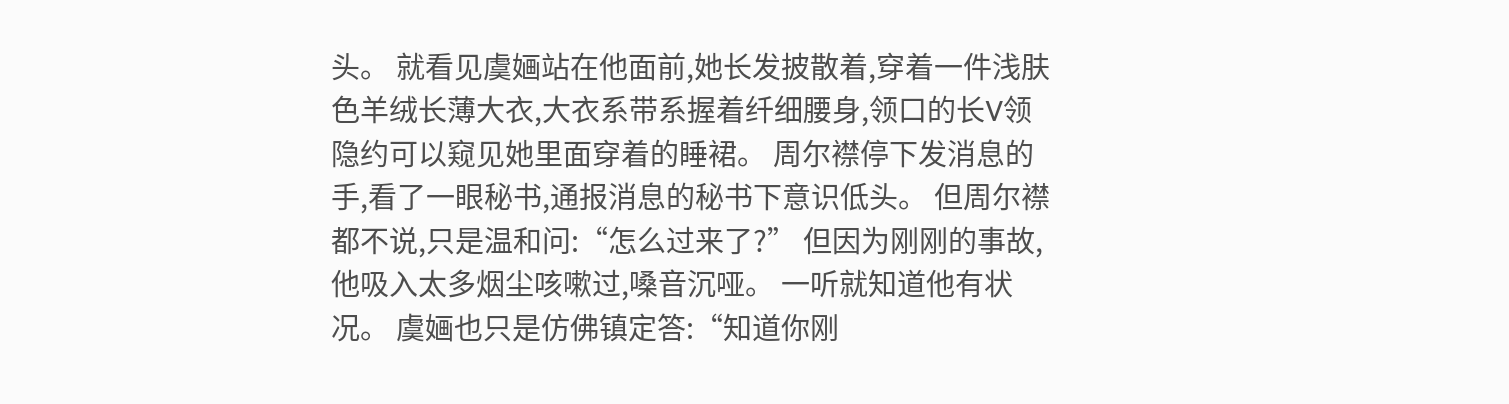头。 就看见虞婳站在他面前,她长发披散着,穿着一件浅肤色羊绒长薄大衣,大衣系带系握着纤细腰身,领口的长V领隐约可以窥见她里面穿着的睡裙。 周尔襟停下发消息的手,看了一眼秘书,通报消息的秘书下意识低头。 但周尔襟都不说,只是温和问:“怎么过来了?” 但因为刚刚的事故,他吸入太多烟尘咳嗽过,嗓音沉哑。 一听就知道他有状况。 虞婳也只是仿佛镇定答:“知道你刚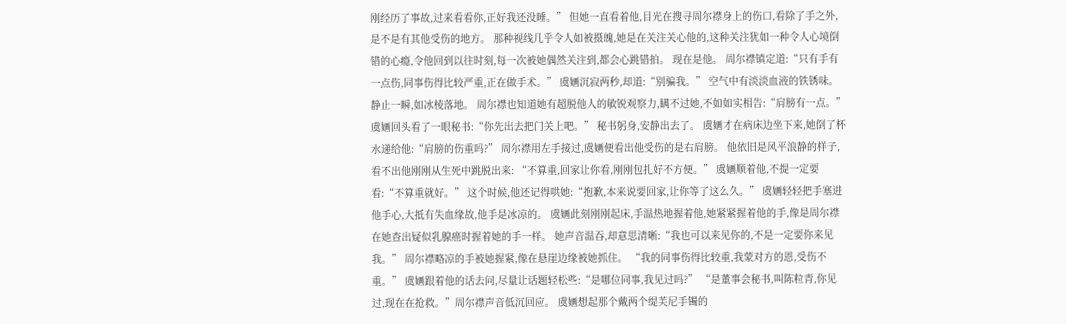刚经历了事故,过来看看你,正好我还没睡。” 但她一直看着他,目光在搜寻周尔襟身上的伤口,看除了手之外,是不是有其他受伤的地方。 那种视线几乎令人如被摄魄,她是在关注关心他的,这种关注犹如一种令人心境倒错的心瘾,令他回到以往时刻,每一次被她偶然关注到,都会心跳错拍。 现在是他。 周尔襟镇定道:“只有手有一点伤,同事伤得比较严重,正在做手术。” 虞婳沉寂两秒,却道:“别骗我。” 空气中有淡淡血液的铁锈味。 静止一瞬,如冰棱落地。 周尔襟也知道她有超脱他人的敏锐观察力,瞒不过她,不如如实相告:“肩膀有一点。” 虞婳回头看了一眼秘书:“你先出去把门关上吧。” 秘书躬身,安静出去了。 虞婳才在病床边坐下来,她倒了杯水递给他:“肩膀的伤重吗?” 周尔襟用左手接过,虞婳便看出他受伤的是右肩膀。 他依旧是风平浪静的样子,看不出他刚刚从生死中跳脱出来: “不算重,回家让你看,刚刚包扎好不方便。” 虞婳顺着他,不提一定要看:“不算重就好。” 这个时候,他还记得哄她:“抱歉,本来说要回家,让你等了这么久。” 虞婳轻轻把手塞进他手心,大抵有失血缘故,他手是冰凉的。 虞婳此刻刚刚起床,手温热地握着他,她紧紧握着他的手,像是周尔襟在她查出疑似乳腺癌时握着她的手一样。 她声音温吞,却意思清晰:“我也可以来见你的,不是一定要你来见我。” 周尔襟略凉的手被她握紧,像在悬崖边缘被她抓住。 “我的同事伤得比较重,我蒙对方的恩,受伤不重。” 虞婳跟着他的话去问,尽量让话题轻松些:“是哪位同事,我见过吗?” “是董事会秘书,叫陈粒青,你见过,现在在抢救。”周尔襟声音低沉回应。 虞婳想起那个戴两个缇芙尼手镯的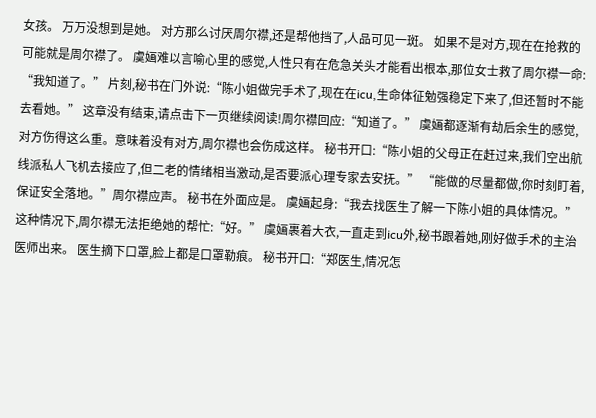女孩。 万万没想到是她。 对方那么讨厌周尔襟,还是帮他挡了,人品可见一斑。 如果不是对方,现在在抢救的可能就是周尔襟了。 虞婳难以言喻心里的感觉,人性只有在危急关头才能看出根本,那位女士救了周尔襟一命: “我知道了。” 片刻,秘书在门外说:“陈小姐做完手术了,现在在icu,生命体征勉强稳定下来了,但还暂时不能去看她。” 这章没有结束,请点击下一页继续阅读!周尔襟回应:“知道了。” 虞婳都逐渐有劫后余生的感觉,对方伤得这么重。意味着没有对方,周尔襟也会伤成这样。 秘书开口:“陈小姐的父母正在赶过来,我们空出航线派私人飞机去接应了,但二老的情绪相当激动,是否要派心理专家去安抚。” “能做的尽量都做,你时刻盯着,保证安全落地。”周尔襟应声。 秘书在外面应是。 虞婳起身:“我去找医生了解一下陈小姐的具体情况。” 这种情况下,周尔襟无法拒绝她的帮忙:“好。” 虞婳裹着大衣,一直走到icu外,秘书跟着她,刚好做手术的主治医师出来。 医生摘下口罩,脸上都是口罩勒痕。 秘书开口:“郑医生,情况怎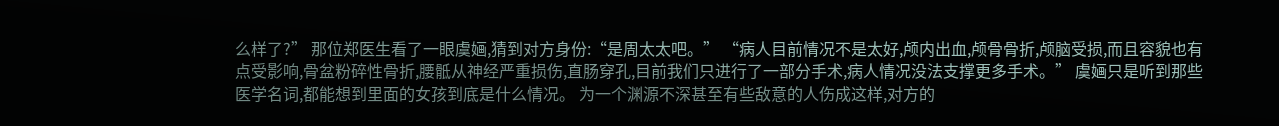么样了?” 那位郑医生看了一眼虞婳,猜到对方身份:“是周太太吧。” “病人目前情况不是太好,颅内出血,颅骨骨折,颅脑受损,而且容貌也有点受影响,骨盆粉碎性骨折,腰骶从神经严重损伤,直肠穿孔,目前我们只进行了一部分手术,病人情况没法支撑更多手术。” 虞婳只是听到那些医学名词,都能想到里面的女孩到底是什么情况。 为一个渊源不深甚至有些敌意的人伤成这样,对方的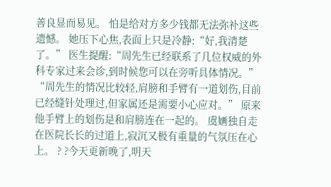善良显而易见。 怕是给对方多少钱都无法弥补这些遗憾。 她压下心焦,表面上只是冷静:“好,我清楚了。” 医生提醒:“周先生已经联系了几位权威的外科专家过来会诊,到时候您可以在旁听具体情况。” “周先生的情况比较轻,肩膀和手臂有一道划伤,目前已经缝针处理过,但家属还是需要小心应对。” 原来他手臂上的划伤是和肩膀连在一起的。 虞婳独自走在医院长长的过道上,寂沉又极有重量的气氛压在心上。 ? ?今天更新晚了,明天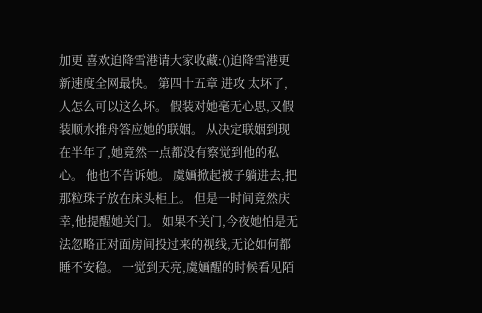加更 喜欢迫降雪港请大家收藏:()迫降雪港更新速度全网最快。 第四十五章 进攻 太坏了,人怎么可以这么坏。 假装对她毫无心思,又假装顺水推舟答应她的联姻。 从决定联姻到现在半年了,她竟然一点都没有察觉到他的私心。 他也不告诉她。 虞婳掀起被子躺进去,把那粒珠子放在床头柜上。 但是一时间竟然庆幸,他提醒她关门。 如果不关门,今夜她怕是无法忽略正对面房间投过来的视线,无论如何都睡不安稳。 一觉到天亮,虞婳醒的时候看见陌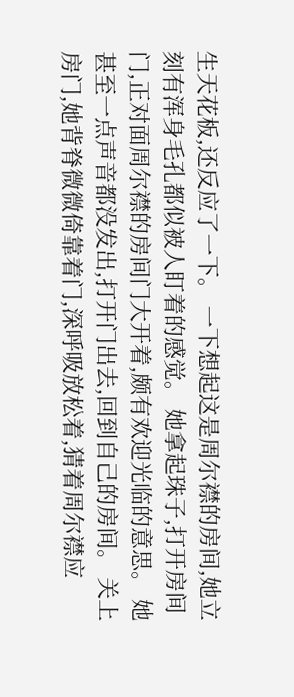生天花板,还反应了一下。 一下想起这是周尔襟的房间,她立刻有浑身毛孔都似被人盯着的感觉。 她拿起珠子,打开房间门,正对面周尔襟的房间门大开着,颇有欢迎光临的意思。 她甚至一点声音都没发出,打开门出去,回到自己的房间。 关上房门,她背脊微微倚靠着门,深呼吸放松着,猜着周尔襟应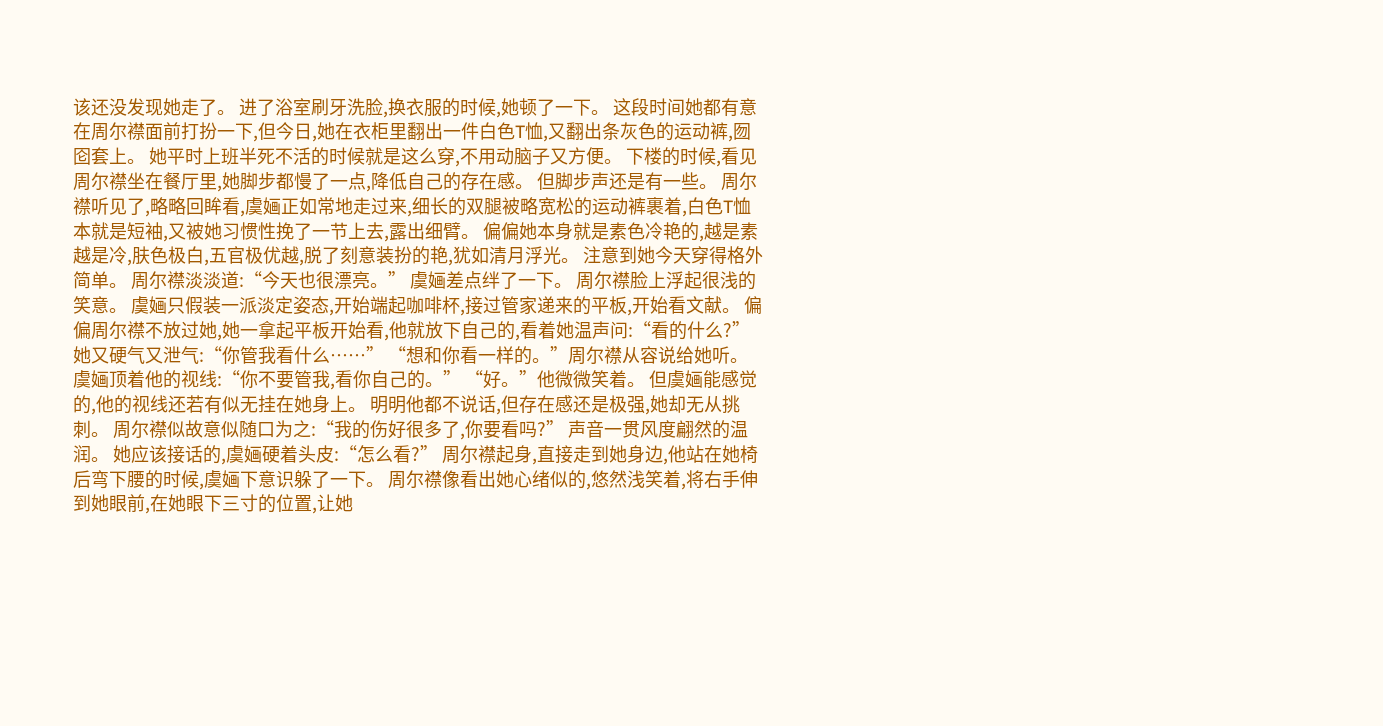该还没发现她走了。 进了浴室刷牙洗脸,换衣服的时候,她顿了一下。 这段时间她都有意在周尔襟面前打扮一下,但今日,她在衣柜里翻出一件白色T恤,又翻出条灰色的运动裤,囫囵套上。 她平时上班半死不活的时候就是这么穿,不用动脑子又方便。 下楼的时候,看见周尔襟坐在餐厅里,她脚步都慢了一点,降低自己的存在感。 但脚步声还是有一些。 周尔襟听见了,略略回眸看,虞婳正如常地走过来,细长的双腿被略宽松的运动裤裹着,白色T恤本就是短袖,又被她习惯性挽了一节上去,露出细臂。 偏偏她本身就是素色冷艳的,越是素越是冷,肤色极白,五官极优越,脱了刻意装扮的艳,犹如清月浮光。 注意到她今天穿得格外简单。 周尔襟淡淡道:“今天也很漂亮。” 虞婳差点绊了一下。 周尔襟脸上浮起很浅的笑意。 虞婳只假装一派淡定姿态,开始端起咖啡杯,接过管家递来的平板,开始看文献。 偏偏周尔襟不放过她,她一拿起平板开始看,他就放下自己的,看着她温声问:“看的什么?” 她又硬气又泄气:“你管我看什么……” “想和你看一样的。”周尔襟从容说给她听。 虞婳顶着他的视线:“你不要管我,看你自己的。” “好。”他微微笑着。 但虞婳能感觉的,他的视线还若有似无挂在她身上。 明明他都不说话,但存在感还是极强,她却无从挑刺。 周尔襟似故意似随口为之:“我的伤好很多了,你要看吗?” 声音一贯风度翩然的温润。 她应该接话的,虞婳硬着头皮:“怎么看?” 周尔襟起身,直接走到她身边,他站在她椅后弯下腰的时候,虞婳下意识躲了一下。 周尔襟像看出她心绪似的,悠然浅笑着,将右手伸到她眼前,在她眼下三寸的位置,让她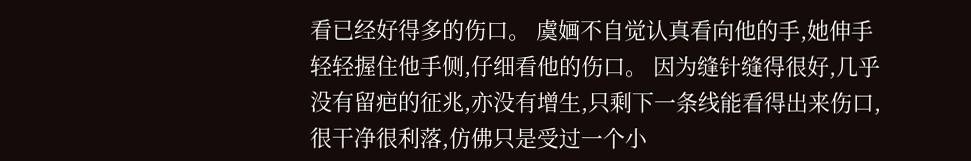看已经好得多的伤口。 虞婳不自觉认真看向他的手,她伸手轻轻握住他手侧,仔细看他的伤口。 因为缝针缝得很好,几乎没有留疤的征兆,亦没有增生,只剩下一条线能看得出来伤口,很干净很利落,仿佛只是受过一个小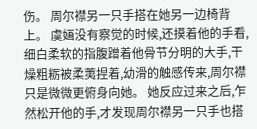伤。 周尔襟另一只手搭在她另一边椅背上。 虞婳没有察觉的时候,还摸着他的手看,细白柔软的指腹蹭着他骨节分明的大手,干燥粗粝被柔荑捏着,幼滑的触感传来,周尔襟只是微微更俯身向她。 她反应过来之后,乍然松开他的手,才发现周尔襟另一只手也搭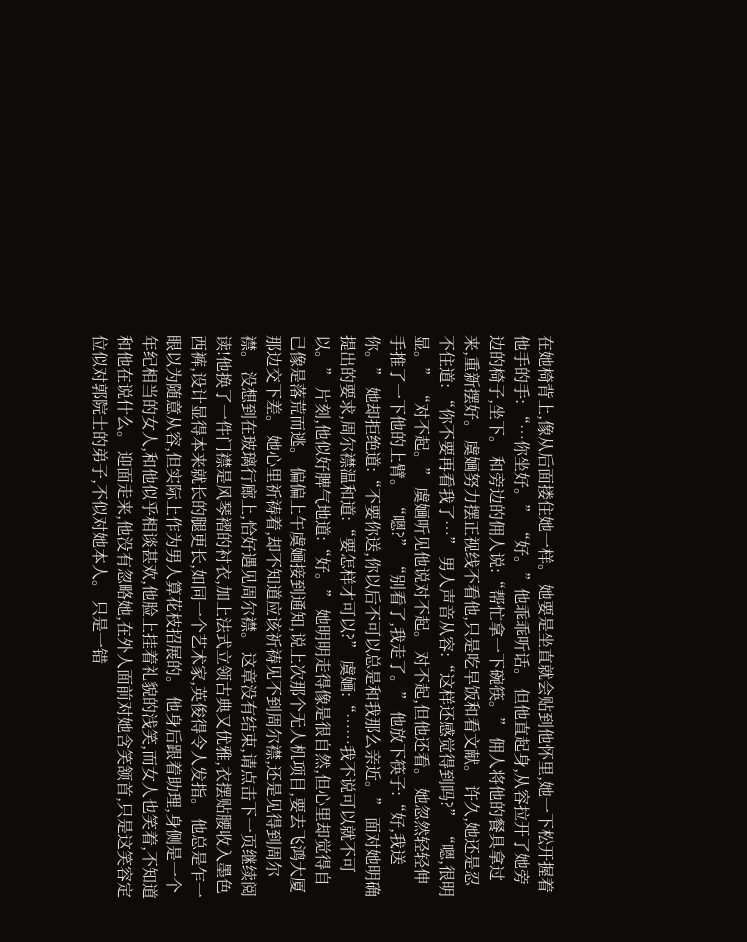在她椅背上,像从后面搂住她一样。 她要是坐直就会贴到他怀里,她一下松开握着他手的手: “…你坐好。” “好。”他乖乖听话。 但他直起身,从容拉开了她旁边的椅子,坐下。 和旁边的佣人说:“帮忙拿一下碗筷。” 佣人将他的餐具拿过来,重新摆好。 虞婳努力摆正视线不看他,只是吃早饭和看文献。 许久,她还是忍不住道: “你不要再看我了…” 男人声音从容:“这样还感觉得到吗?” “嗯,很明显。” “对不起。” 虞婳听见他说对不起。 对不起,但他还看。 她忽然轻轻伸手推了一下他的上臂。 “嗯?” “别看了,我走了。” 他放下筷子:“好,我送你。” 她却拒绝道:“不要你送,你以后不可以总是和我那么亲近。” 面对她明确提出的要求,周尔襟温和道:“要怎样才可以?” 虞婳:“……我不说可以就不可以。” 片刻,他似好脾气地道:“好。” 她明明走得像是很自然,但心里却觉得自己像是落荒而逃。 偏偏上午虞婳接到通知,说上次那个无人机项目,要去飞鸿大厦那边交下差。 她心里祈祷着,却不知道应该祈祷见不到周尔襟,还是见得到周尔襟。 没想到在玻璃行廊上,恰好遇见周尔襟。 这章没有结束,请点击下一页继续阅读!他换了一件门襟是风琴褶的衬衣,加上法式立领古典又优雅,衣摆贴腰收入墨色西裤,设计显得本来就长的腿更长,如同一个艺术家,英俊得令人发指。 他总是乍一眼以为随意从容,但实际上作为男人算花枝招展的。 他身后跟着助理,身侧是一个年纪相当的女人,和他似乎相谈甚欢,他脸上挂着礼貌的浅笑,而女人也笑着,不知道和他在说什么。 迎面走来,他没有忽略她,在外人面前对她含笑颔首,只是这笑容定位似对郭院士的弟子,不似对她本人。 只是一错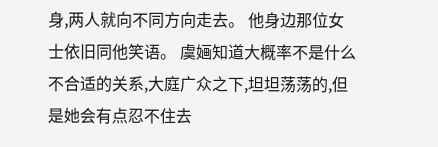身,两人就向不同方向走去。 他身边那位女士依旧同他笑语。 虞婳知道大概率不是什么不合适的关系,大庭广众之下,坦坦荡荡的,但是她会有点忍不住去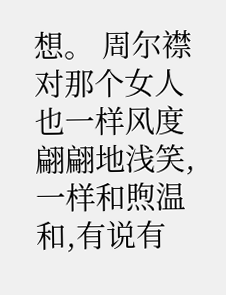想。 周尔襟对那个女人也一样风度翩翩地浅笑,一样和煦温和,有说有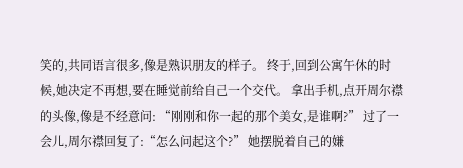笑的,共同语言很多,像是熟识朋友的样子。 终于,回到公寓午休的时候,她决定不再想,要在睡觉前给自己一个交代。 拿出手机,点开周尔襟的头像,像是不经意问: “刚刚和你一起的那个美女,是谁啊?” 过了一会儿,周尔襟回复了:“怎么问起这个?” 她摆脱着自己的嫌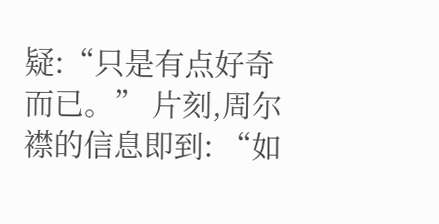疑:“只是有点好奇而已。” 片刻,周尔襟的信息即到: “如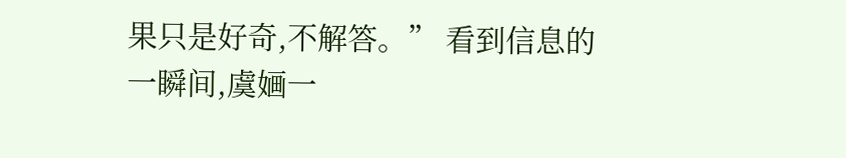果只是好奇,不解答。” 看到信息的一瞬间,虞婳一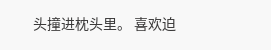头撞进枕头里。 喜欢迫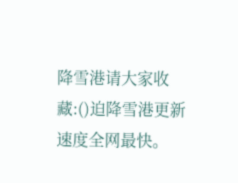降雪港请大家收藏:()迫降雪港更新速度全网最快。